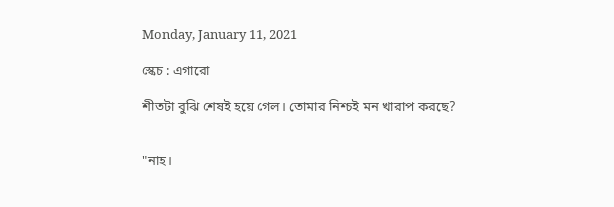Monday, January 11, 2021

স্কেচ : এগারো

শীতটা বুঝি শেষই হয়ে গেল। তোমার নিশ্চই মন খারাপ করছে?


"নাহ।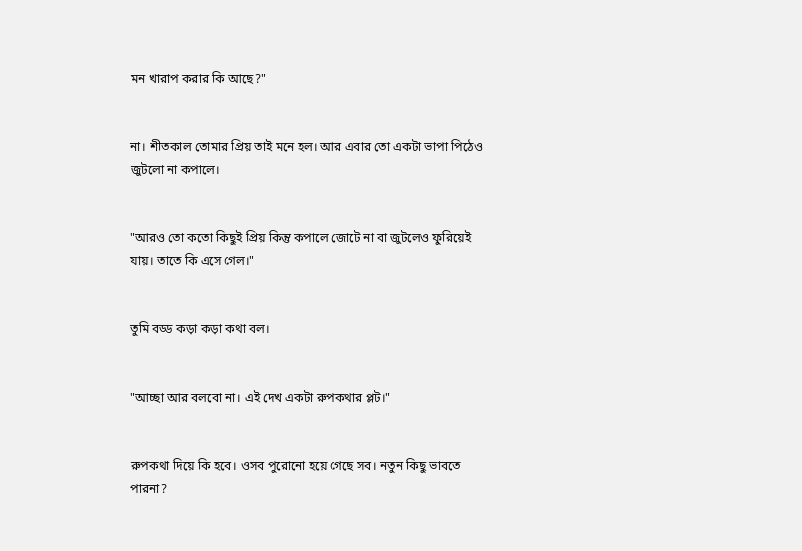মন খারাপ করার কি আছে?"


না। শীতকাল তোমার প্রিয় তাই মনে হল। আর এবার তো একটা ভাপা পিঠেও জুটলো না কপালে।


"আরও তো কতো কিছুই প্রিয় কিন্তু কপালে জোটে না বা জুটলেও ফুরিয়েই যায়। তাতে কি এসে গেল।"


তুমি বড্ড কড়া কড়া কথা বল।


"আচ্ছা আর বলবো না। এই দেখ একটা রুপকথার প্লট।"


রুপকথা দিয়ে কি হবে। ওসব পুরোনো হয়ে গেছে সব। নতুন কিছু ভাবতে পারনা?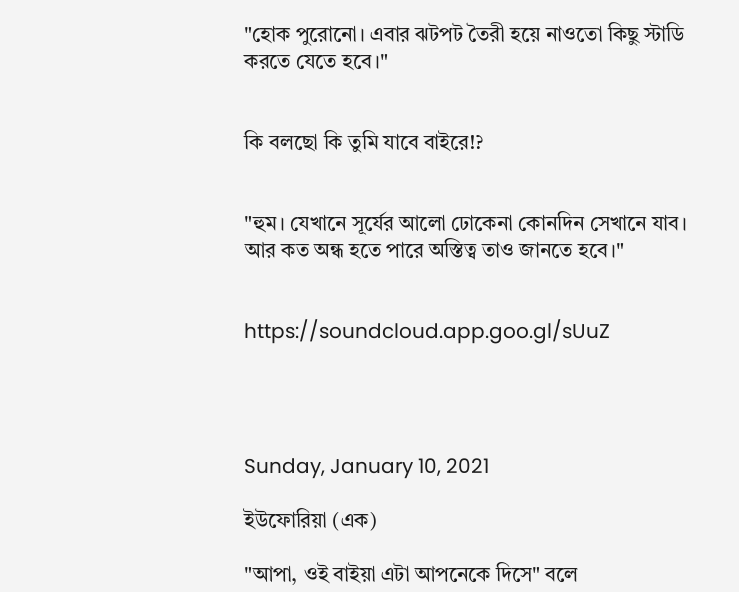"হোক পুরোনো। এবার ঝটপট তৈরী হয়ে নাওতো কিছু স্টাডি করতে যেতে হবে।"


কি বলছো কি তুমি যাবে বাইরে!?


"হুম। যেখানে সূর্যের আলো ঢোকেনা কোনদিন সেখানে যাব। আর কত অন্ধ হতে পারে অস্তিত্ব তাও জানতে হবে।"


https://soundcloud.app.goo.gl/sUuZ




Sunday, January 10, 2021

ইউফোরিয়া (এক)

"আপা, ওই বাইয়া এটা আপনেকে দিসে" বলে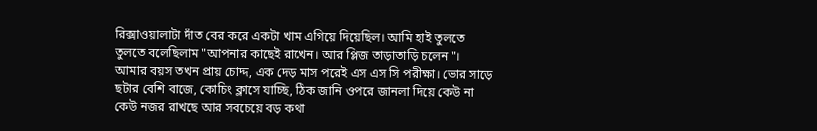রিক্সাওয়ালাটা দাঁত বের করে একটা খাম এগিয়ে দিয়েছিল। আমি হাই তুলতে তুলতে বলেছিলাম "আপনার কাছেই রাখেন। আর প্লিজ তাড়াতাড়ি চলেন"। আমার বয়স তখন প্রায় চোদ্দ, এক দেড় মাস পরেই এস এস সি পরীক্ষা। ভোর সাড়ে ছটার বেশি বাজে, কোচিং ক্লাসে যাচ্ছি, ঠিক জানি ওপরে জানলা দিয়ে কেউ না কেউ নজর রাখছে আর সবচেয়ে বড় কথা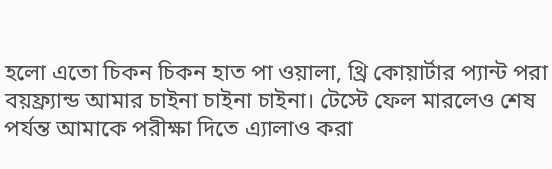হলো এতো চিকন চিকন হাত পা ওয়ালা, থ্রি কোয়ার্টার প‍্যান্ট পরা বয়ফ্র‍্যান্ড আমার চাইনা চাইনা চাইনা। টেস্টে ফেল মারলেও শেষ পর্যন্ত আমাকে পরীক্ষা দিতে এ‍্যালাও করা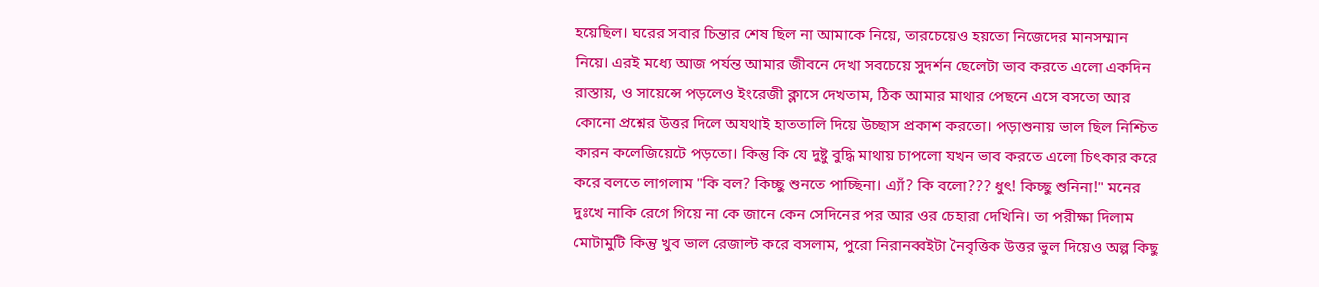হয়েছিল। ঘরের সবার চিন্তার শেষ ছিল না আমাকে নিয়ে, তারচেয়েও হয়তো নিজেদের মানসম্মান নিয়ে। এরই মধ‍্যে আজ পর্যন্ত আমার জীবনে দেখা সবচেয়ে সুদর্শন ছেলেটা ভাব করতে এলো একদিন রাস্তায়, ও সায়েন্সে পড়লেও ইংরেজী ক্লাসে দেখতাম, ঠিক আমার মাথার পেছনে এসে বসতো আর কোনো প্রশ্নের উত্তর দিলে অযথাই হাততালি দিয়ে উচ্ছাস প্রকাশ করতো। পড়াশুনায় ভাল ছিল নিশ্চিত কারন কলেজিয়েটে পড়তো। কিন্তু কি যে দুষ্টু বুদ্ধি মাথায় চাপলো যখন ভাব করতে এলো চিৎকার করে করে বলতে লাগলাম "কি বল? কিচ্ছু শুনতে পাচ্ছিনা। এ‍্যাঁ? কি বলো??? ধুৎ! কিচ্ছু শুনিনা!" মনের দুঃখে নাকি রেগে গিয়ে না কে জানে কেন সেদিনের পর আর ওর চেহারা দেখিনি। তা পরীক্ষা দিলাম মোটামুটি কিন্তু খুব ভাল রেজাল্ট করে বসলাম, পুরো নিরানব্বইটা নৈবৃত্তিক উত্তর ভুল দিয়েও অল্প কিছু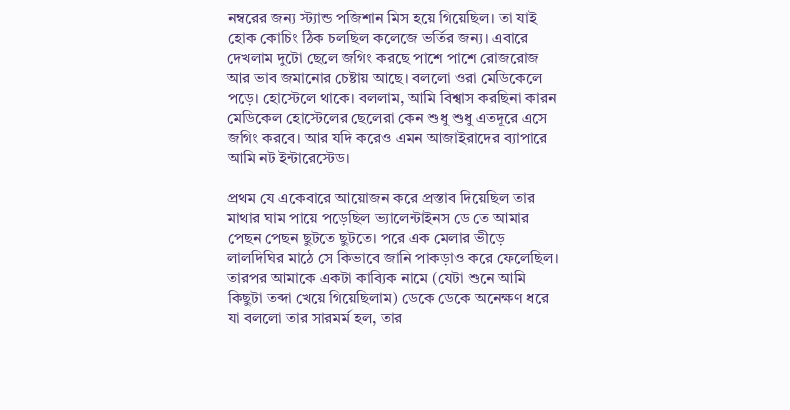নম্বরের জন‍্য স্ট‍্যান্ড পজিশান মিস হয়ে গিয়েছিল। তা যাই হোক কোচিং ঠিক চলছিল কলেজে ভর্তির জন‍্য। এবারে দেখলাম দুটো ছেলে জগিং করছে পাশে পাশে রোজরোজ আর ভাব জমানোর চেষ্টায় আছে। বললো ওরা মেডিকেলে পড়ে। হোস্টেলে থাকে। বললাম, আমি বিশ্বাস করছিনা কারন মেডিকেল হোস্টেলের ছেলেরা কেন শুধু শুধু এতদূরে এসে জগিং করবে। আর যদি করেও এমন আজাইরাদের ব‍্যাপারে আমি নট ইন্টারেস্টেড।

প্রথম যে একেবারে আয়োজন করে প্রস্তাব দিয়েছিল তার মাথার ঘাম পায়ে পড়েছিল ভ‍্যালেন্টাইনস ডে তে আমার পেছন পেছন ছুটতে ছুটতে। পরে এক মেলার ভীড়ে লালদিঘির মাঠে সে কিভাবে জানি পাকড়াও করে ফেলেছিল। তারপর আমাকে একটা কাব‍্যিক নামে (যেটা শুনে আমি কিছুটা তব্দা খেয়ে গিয়েছিলাম) ডেকে ডেকে অনেক্ষণ ধরে যা বললো তার সারমর্ম হল, তার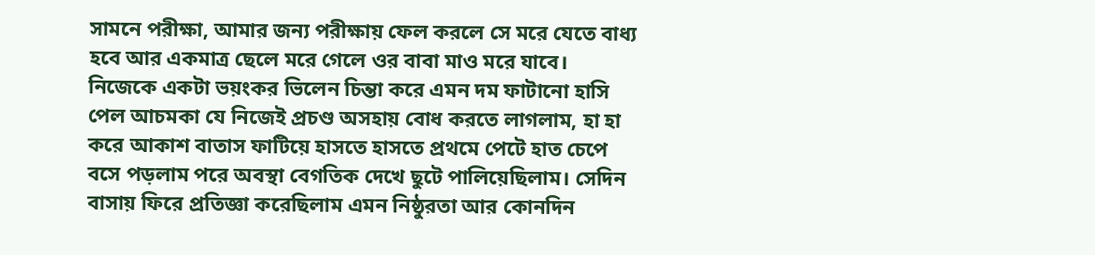সামনে পরীক্ষা, আমার জন‍্য পরীক্ষায় ফেল করলে সে মরে যেতে বাধ‍্য হবে আর একমাত্র ছেলে মরে গেলে ওর বাবা মাও মরে যাবে। নিজেকে একটা ভয়ংকর ভিলেন চিন্তা করে এমন দম ফাটানো হাসি পেল আচমকা যে নিজেই প্রচণ্ড অসহায় বোধ করতে লাগলাম, হা হা করে আকাশ বাতাস ফাটিয়ে হাসতে হাসতে প্রথমে পেটে হাত চেপে বসে পড়লাম পরে অবস্থা বেগতিক দেখে ছুটে পালিয়েছিলাম। সেদিন বাসায় ফিরে প্রতিজ্ঞা করেছিলাম এমন নিষ্ঠুরতা আর কোনদিন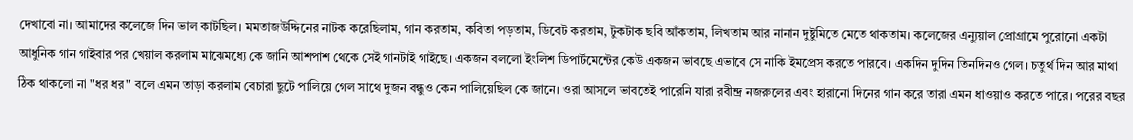দেখাবো না। আমাদের কলেজে দিন ভাল কাটছিল। মমতাজউদ্দিনের নাটক করেছিলাম, গান করতাম, কবিতা পড়তাম, ডিবেট করতাম, টুকটাক ছবি আঁকতাম, লিখতাম আর নানান দুষ্টুমিতে মেতে থাকতাম। কলেজের এন‍্যুয়াল প্রোগ্রামে পুরোনো একটা আধুনিক গান গাইবার পর খেয়াল করলাম মাঝেমধ‍্যে কে জানি আশপাশ থেকে সেই গানটাই গাইছে। একজন বললো ইংলিশ ডিপার্টমেন্টের কেউ একজন ভাবছে এভাবে সে নাকি ইমপ্রেস করতে পারবে। একদিন দুদিন তিনদিনও গেল। চতুর্থ দিন আর মাথা ঠিক থাকলো না "ধর ধর" বলে এমন তাড়া করলাম বেচারা ছুটে পালিয়ে গেল সাথে দুজন বন্ধুও কেন পালিয়েছিল কে জানে। ওরা আসলে ভাবতেই পারেনি যারা রবীন্দ্র নজরুলের এবং হারানো দিনের গান করে তারা এমন ধাওয়াও করতে পারে। পরের বছর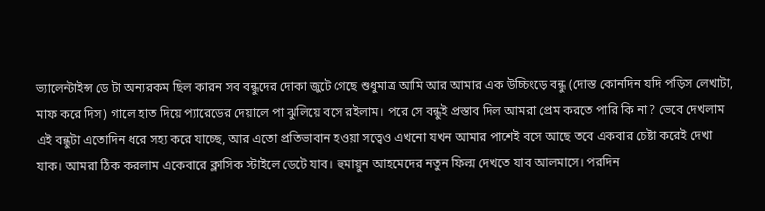ভ‍্যালেন্টাইন্স ডে টা অন‍্যরকম ছিল কারন সব বন্ধুদের দোকা জুটে গেছে শুধুমাত্র আমি আর আমার এক উচ্চিংড়ে বন্ধু (দোস্ত কোনদিন যদি পড়িস লেখাটা, মাফ করে দিস) গালে হাত দিয়ে প‍্যারেডের দেয়ালে পা ঝুলিয়ে বসে রইলাম। পরে সে বন্ধুই প্রস্তাব দিল আমরা প্রেম করতে পারি কি না? ভেবে দেখলাম এই বন্ধুটা এতোদিন ধরে সহ‍্য করে যাচ্ছে, আর এতো প্রতিভাবান হওয়া সত্বেও এখনো যখন আমার পাশেই বসে আছে তবে একবার চেষ্টা করেই দেখা যাক। আমরা ঠিক করলাম একেবারে ক্লাসিক স্টাইলে ডেটে যাব। হুমায়ুন আহমেদের নতুন ফিল্ম দেখতে যাব আলমাসে। পরদিন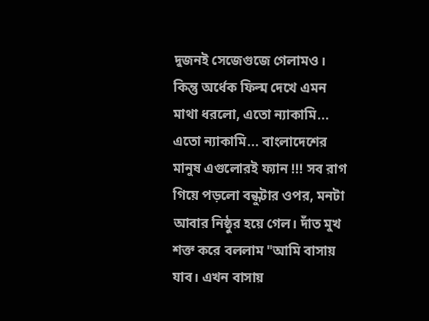দুজনই সেজেগুজে গেলামও। কিন্তু অর্ধেক ফিল্ম দেখে এমন মাথা ধরলো, এতো ন‍্যাকামি... এতো ন‍্যাকামি... বাংলাদেশের মানুষ এগুলোরই ফ‍্যান !!! সব রাগ গিয়ে পড়লো বন্ধুটার ওপর, মনটা আবার নিষ্ঠুর হয়ে গেল। দাঁত মুখ শক্ত করে বললাম "আমি বাসায় যাব। এখন বাসায়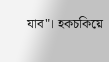যাব"। হকচকিয়ে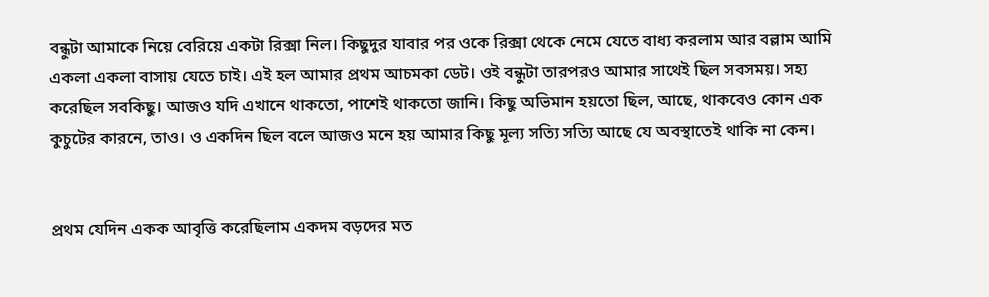বন্ধুটা আমাকে নিয়ে বেরিয়ে একটা রিক্সা নিল। কিছুদুর যাবার পর ওকে রিক্সা থেকে নেমে যেতে বাধ‍্য করলাম আর বল্লাম আমি একলা একলা বাসায় যেতে চাই। এই হল আমার প্রথম আচমকা ডেট। ওই বন্ধুটা তারপরও আমার সাথেই ছিল সবসময়। সহ‍্য করেছিল সবকিছু। আজও যদি এখানে থাকতো, পাশেই থাকতো জানি। কিছু অভিমান হয়তো ছিল, আছে, থাকবেও কোন এক কুচুটের কারনে, তাও। ও একদিন ছিল বলে আজও মনে হয় আমার কিছু মূল‍্য সত‍্যি সত‍্যি আছে যে অবস্থাতেই থাকি না কেন।


প্রথম যেদিন একক আবৃত্তি করেছিলাম একদম বড়দের মত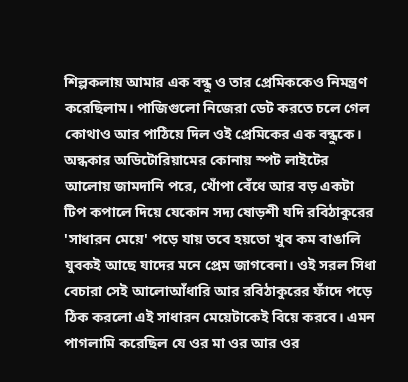শিল্পকলায় আমার এক বন্ধু ও তার প্রেমিককেও নিমন্ত্রণ করেছিলাম। পাজিগুলো নিজেরা ডেট করতে চলে গেল কোথাও আর পাঠিয়ে দিল ওই প্রেমিকের এক বন্ধুকে। অন্ধকার অডিটোরিয়ামের কোনায় স্পট লাইটের আলোয় জামদানি পরে, খোঁপা বেঁধে আর বড় একটা টিপ কপালে দিয়ে যেকোন সদ‍্য ষোড়শী যদি রবিঠাকুরের 'সাধারন মেয়ে' পড়ে যায় তবে হয়তো খুব কম বাঙালি যুবকই আছে যাদের মনে প্রেম জাগবেনা। ওই সরল সিধা বেচারা সেই আলোআঁধারি আর রবিঠাকুরের ফাঁদে পড়ে ঠিক করলো এই সাধারন মেয়েটাকেই বিয়ে করবে। এমন পাগলামি করেছিল যে ওর মা ওর আর ওর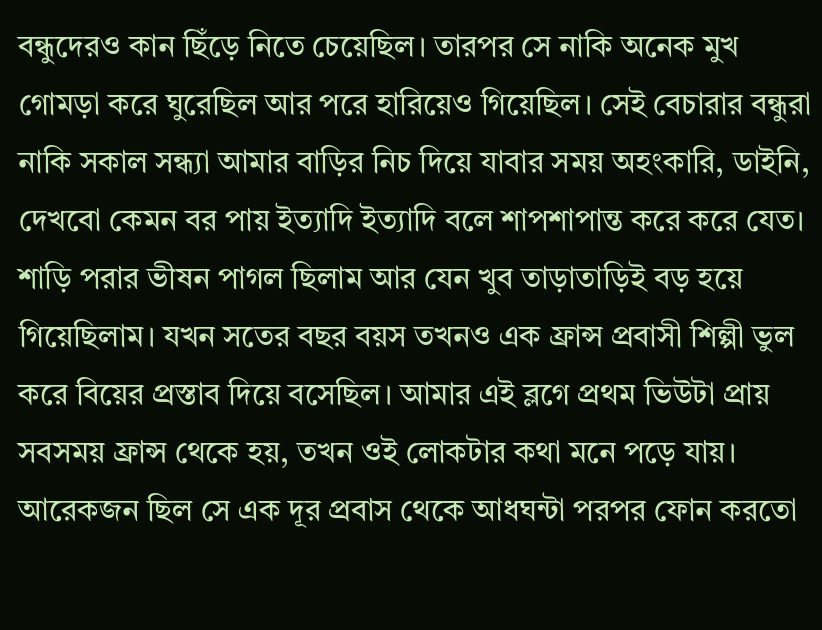বন্ধুদেরও কান ছিঁড়ে নিতে চেয়েছিল। তারপর সে নাকি অনেক মুখ গোমড়া করে ঘুরেছিল আর পরে হারিয়েও গিয়েছিল। সেই বেচারার বন্ধুরা নাকি সকাল সন্ধ‍্যা আমার বাড়ির নিচ দিয়ে যাবার সময় অহংকারি, ডাইনি, দেখবো কেমন বর পায় ইত‍্যাদি ইত‍্যাদি বলে শাপশাপান্ত করে করে যেত। শাড়ি পরার ভীষন পাগল ছিলাম আর যেন খুব তাড়াতাড়িই বড় হয়ে গিয়েছিলাম। যখন সতের বছর বয়স তখনও এক ফ্রান্স প্রবাসী শিল্পী ভুল করে বিয়ের প্রস্তাব দিয়ে বসেছিল। আমার এই ব্লগে প্রথম ভিউটা প্রায় সবসময় ফ্রান্স থেকে হয়, তখন ওই লোকটার কথা মনে পড়ে যায়। আরেকজন ছিল সে এক দূর প্রবাস থেকে আধঘন্টা পরপর ফোন করতো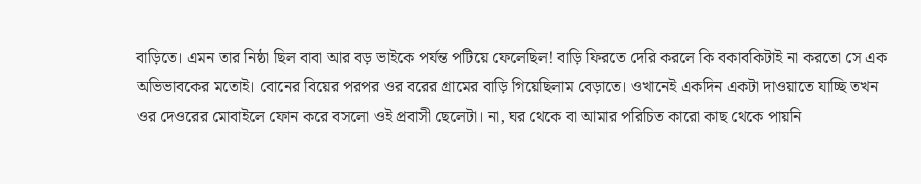বাড়িতে। এমন তার নিষ্ঠা ছিল বাবা আর বড় ভাইকে পর্যন্ত পটিয়ে ফেলেছিল! বাড়ি ফিরতে দেরি করলে কি বকাবকিটাই না করতো সে এক অভিভাবকের মতোই। বোনের বিয়ের পরপর ওর বরের গ্রামের বাড়ি গিয়েছিলাম বেড়াতে। ওখানেই একদিন একটা দাওয়াতে যাচ্ছি তখন ওর দেওরের মোবাইলে ফোন করে বসলো ওই প্রবাসী ছেলেটা। না, ঘর থেকে বা আমার পরিচিত কারো কাছ থেকে পায়নি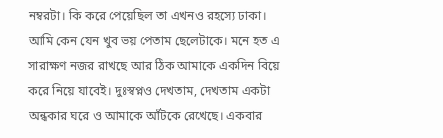নম্বরটা। কি করে পেয়েছিল তা এখনও রহস‍্যে ঢাকা। আমি কেন যেন খুব ভয় পেতাম ছেলেটাকে। মনে হত এ সারাক্ষণ নজর রাখছে আর ঠিক আমাকে একদিন বিয়ে করে নিয়ে যাবেই। দুঃস্বপ্নও দেখতাম, দেখতাম একটা অন্ধকার ঘরে ও আমাকে আঁটকে রেখেছে। একবার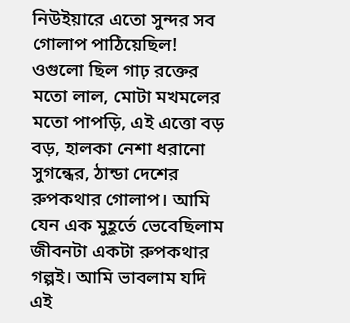নিউইয়ারে এতো সুন্দর সব গোলাপ পাঠিয়েছিল! ওগুলো ছিল গাঢ় রক্তের মতো লাল, মোটা মখমলের মতো পাপড়ি, এই এত্তো বড় বড়, হালকা নেশা ধরানো সুগন্ধের, ঠান্ডা দেশের রুপকথার গোলাপ। আমি যেন এক মুহূর্তে ভেবেছিলাম জীবনটা একটা রুপকথার গল্পই। আমি ভাবলাম যদি এই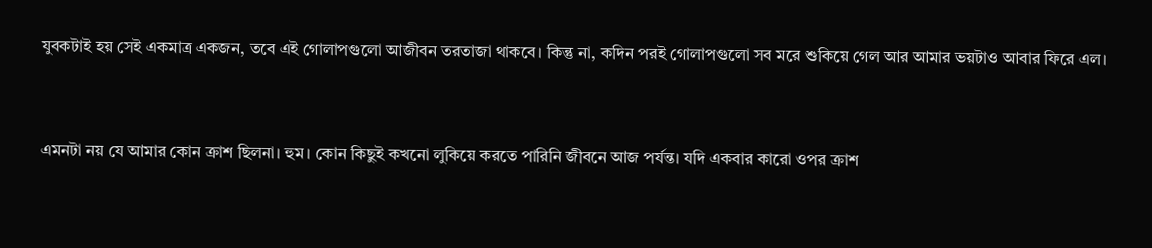যুবকটাই হয় সেই একমাত্র একজন, তবে এই গোলাপগুলো আজীবন তরতাজা থাকবে। কিন্তু না, কদিন পরই গোলাপগুলো সব মরে শুকিয়ে গেল আর আমার ভয়টাও আবার ফিরে এল।


এমনটা নয় যে আমার কোন ক্রাশ ছিলনা। হুম। কোন কিছুই কখনো লুকিয়ে করতে পারিনি জীবনে আজ পর্যন্ত। যদি একবার কারো ওপর ক্রাশ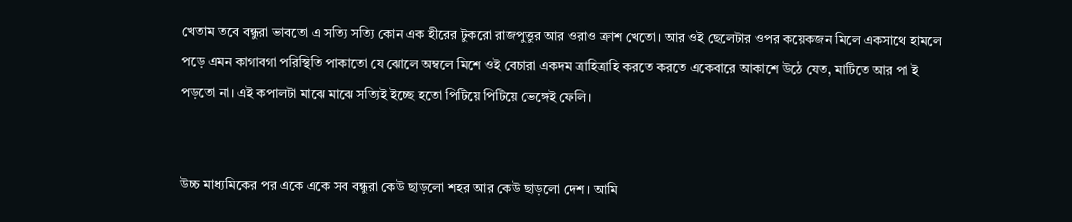খেতাম তবে বন্ধুরা ভাবতো এ সত‍্যি সত‍্যি কোন এক হীরের টুকরো রাজপুত্তুর আর ওরাও ক্রাশ খেতো। আর ওই ছেলেটার ওপর কয়েকজন মিলে একসাথে হামলে পড়ে এমন কাগাবগা পরিস্থিতি পাকাতো যে ঝোলে অম্বলে মিশে ওই বেচারা একদম ত্রাহিত্রাহি করতে করতে একেবারে আকাশে উঠে যেত, মাটিতে আর পা ই পড়তো না। এই কপালটা মাঝে মাঝে সত‍্যিই ইচ্ছে হতো পিটিয়ে পিটিয়ে ভেঙ্গেই ফেলি।


উচ্চ মাধ‍্যমিকের পর একে একে সব বন্ধুরা কেউ ছাড়লো শহর আর কেউ ছাড়লো দেশ। আমি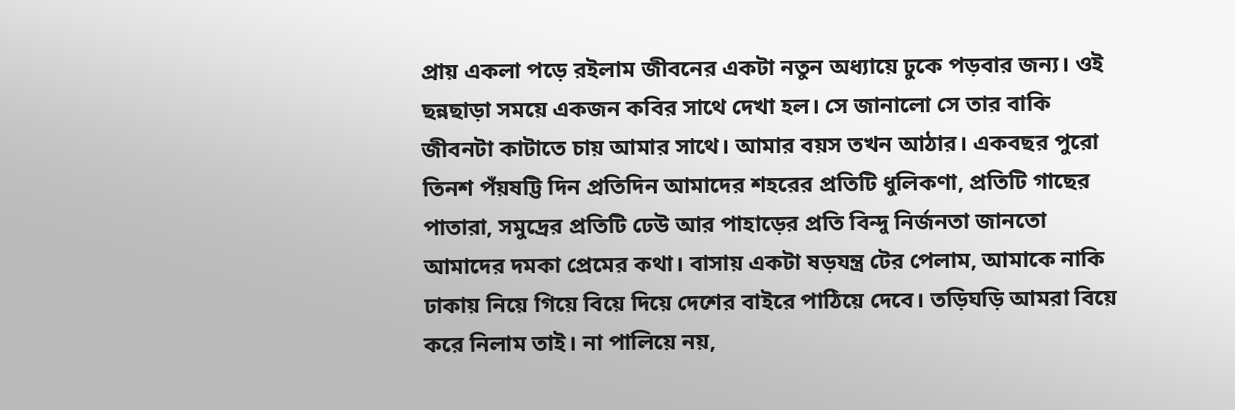প্রায় একলা পড়ে রইলাম জীবনের একটা নতুন অধ‍্যায়ে ঢুকে পড়বার জন‍্য। ওই ছন্নছাড়া সময়ে একজন কবির সাথে দেখা হল। সে জানালো সে তার বাকি জীবনটা কাটাতে চায় আমার সাথে। আমার বয়স তখন আঠার। একবছর পুরো তিনশ পঁয়ষট্টি দিন প্রতিদিন আমাদের শহরের প্রতিটি ধুলিকণা, প্রতিটি গাছের পাতারা, সমুদ্রের প্রতিটি ঢেউ আর পাহাড়ের প্রতি বিন্দু নির্জনতা জানতো আমাদের দমকা প্রেমের কথা। বাসায় একটা ষড়যন্ত্র টের পেলাম, আমাকে নাকি ঢাকায় নিয়ে গিয়ে বিয়ে দিয়ে দেশের বাইরে পাঠিয়ে দেবে। তড়িঘড়ি আমরা বিয়ে করে নিলাম তাই। না পালিয়ে নয়,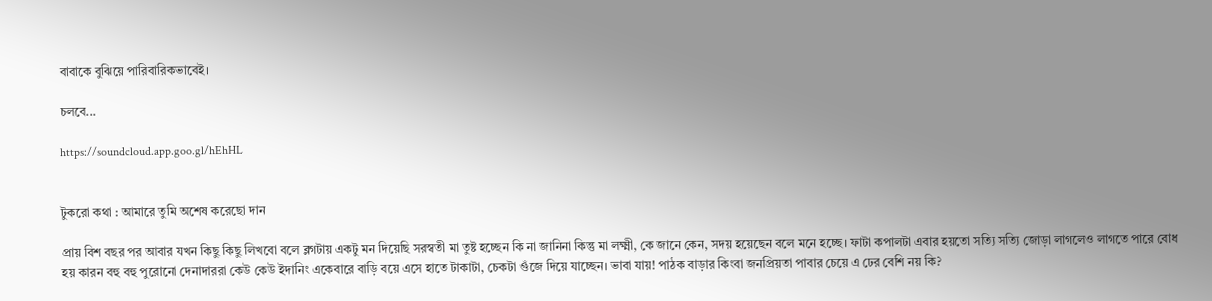বাবাকে বুঝিয়ে পারিবারিকভাবেই।

চলবে...

https://soundcloud.app.goo.gl/hEhHL


টুকরো কথা : আমারে তুমি অশেষ করেছো দান

প্রায় বিশ বছর পর আবার যখন কিছু কিছু লিখবো বলে ব্লগটায় একটু মন দিয়েছি সরস্বতী মা তুষ্ট হচ্ছেন কি না জানিনা কিন্তু মা লক্ষ্মী, কে জানে কেন, সদয় হয়েছেন বলে মনে হচ্ছে। ফাটা কপালটা এবার হয়তো সত‍্যি সত‍্যি জোড়া লাগলেও লাগতে পারে বোধ হয় কারন বহু বহু পুরোনো দেনাদাররা কেউ কেউ ইদানিং একেবারে বাড়ি বয়ে এসে হাতে টাকাটা, চেকটা গুঁজে দিয়ে যাচ্ছেন। ভাবা যায়! পাঠক বাড়ার কিংবা জনপ্রিয়তা পাবার চেয়ে এ ঢের বেশি নয় কি?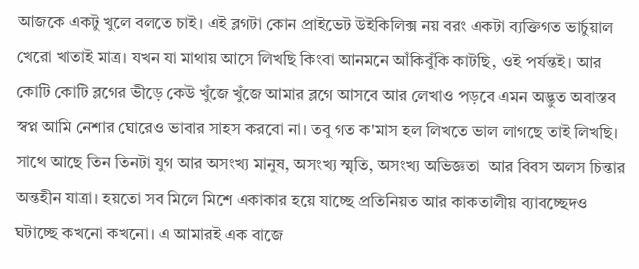আজকে একটু খুলে বলতে চাই। এই ব্লগটা কোন প্রাইভেট উইকিলিক্স নয় বরং একটা ব‍্যক্তিগত ভার্চুয়াল খেরো খাতাই মাত্র। যখন যা মাথায় আসে লিখছি কিংবা আনমনে আঁকিবুঁকি কাটছি, ওই পর্যন্তই। আর কোটি কোটি ব্লগের ভীড়ে কেউ খুঁজে খুঁজে আমার ব্লগে আসবে আর লেখাও পড়বে এমন অদ্ভুত অবাস্তব স্বপ্ন আমি নেশার ঘোরেও ভাবার সাহস করবো না। তবু গত ক'মাস হল লিখতে ভাল লাগছে তাই লিখছি। সাথে আছে তিন তিনটা যুগ আর অসংখ্য মানুষ, অসংখ‍্য স্মৃতি, অসংখ‍্য অভিজ্ঞতা  আর বিবস অলস চিন্তার অন্তহীন যাত্রা। হয়তো সব মিলে মিশে একাকার হয়ে যাচ্ছে প্রতিনিয়ত আর কাকতালীয় ব‍্যাবচ্ছেদও ঘটাচ্ছে কখনো কখনো। এ আমারই এক বাজে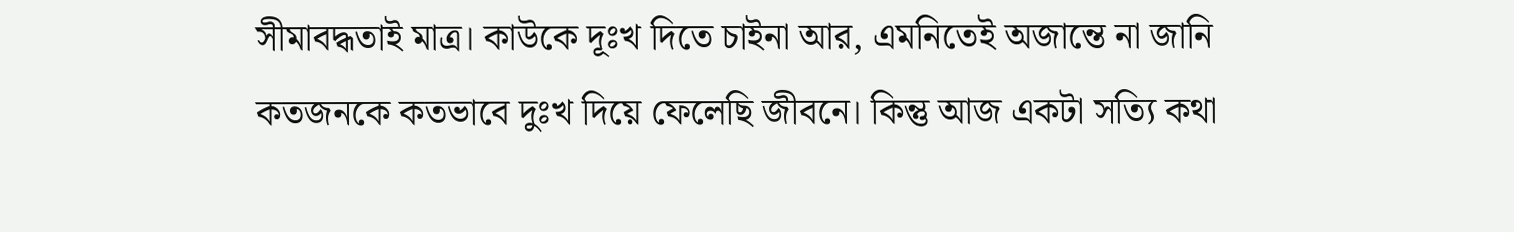সীমাবদ্ধতাই মাত্র। কাউকে দূঃখ দিতে চাইনা আর, এমনিতেই অজান্তে না জানি কতজনকে কতভাবে দুঃখ দিয়ে ফেলেছি জীবনে। কিন্তু আজ একটা সত‍্যি কথা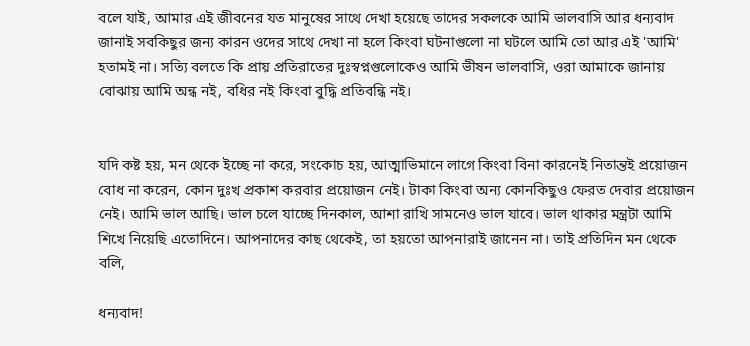বলে যাই, আমার এই জীবনের যত মানুষের সাথে দেখা হয়েছে তাদের সকলকে আমি ভালবাসি আর ধন‍্যবাদ জানাই সবকিছুর জন‍্য কারন ওদের সাথে দেখা না হলে কিংবা ঘটনাগুলো না ঘটলে আমি তো আর এই 'আমি' হতামই না। সত‍্যি বলতে কি প্রায় প্রতিরাতের দুঃস্বপ্নগুলোকেও আমি ভীষন ভালবাসি, ওরা আমাকে জানায় বোঝায় আমি অন্ধ নই, বধির নই কিংবা বুদ্ধি প্রতিবন্ধি নই।


যদি কষ্ট হয়, মন থেকে ইচ্ছে না করে, সংকোচ হয়, আত্মাভিমানে লাগে কিংবা বিনা কারনেই নিতান্তই প্রয়োজন বোধ না করেন, কোন দুঃখ প্রকাশ করবার প্রয়োজন নেই। টাকা কিংবা অন‍্য কোনকিছুও ফেরত দেবার প্রয়োজন নেই। আমি ভাল আছি। ভাল চলে যাচ্ছে দিনকাল, আশা রাখি সামনেও ভাল যাবে। ভাল থাকার মন্ত্রটা আমি শিখে নিয়েছি এতোদিনে। আপনাদের কাছ থেকেই, তা হয়তো আপনারাই জানেন না। তাই প্রতিদিন মন থেকে বলি,

ধন‍্যবাদ!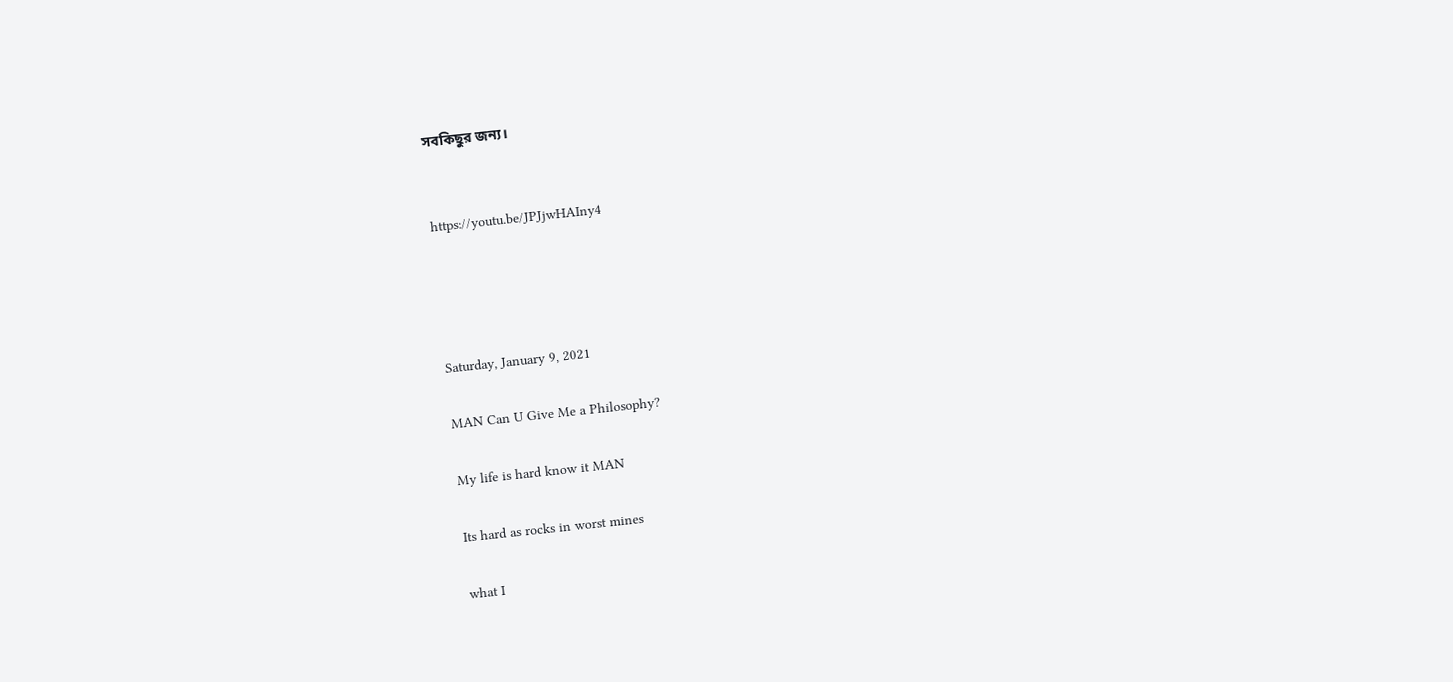সবকিছুর জন‍্য।


https://youtu.be/JPJjwHAIny4




Saturday, January 9, 2021

MAN Can U Give Me a Philosophy?

My life is hard know it MAN

Its hard as rocks in worst mines

what I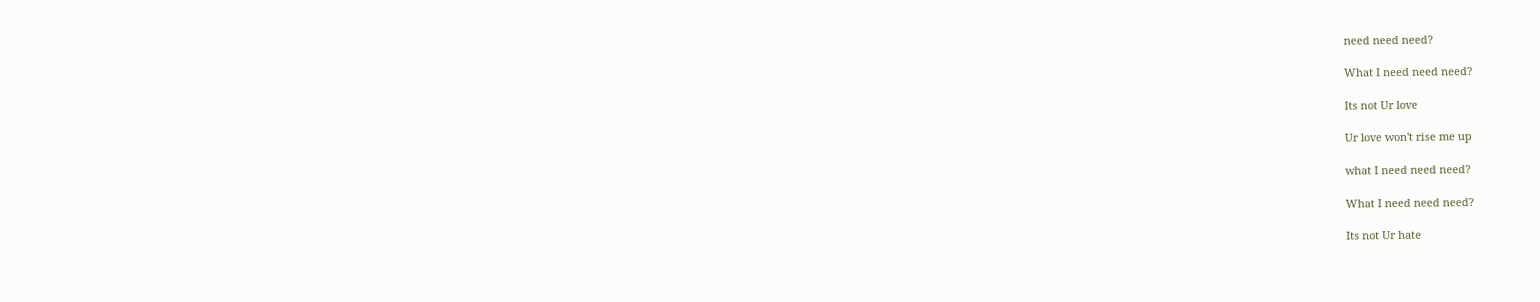need need need?

What I need need need?

Its not Ur love

Ur love won't rise me up

what I need need need?

What I need need need?

Its not Ur hate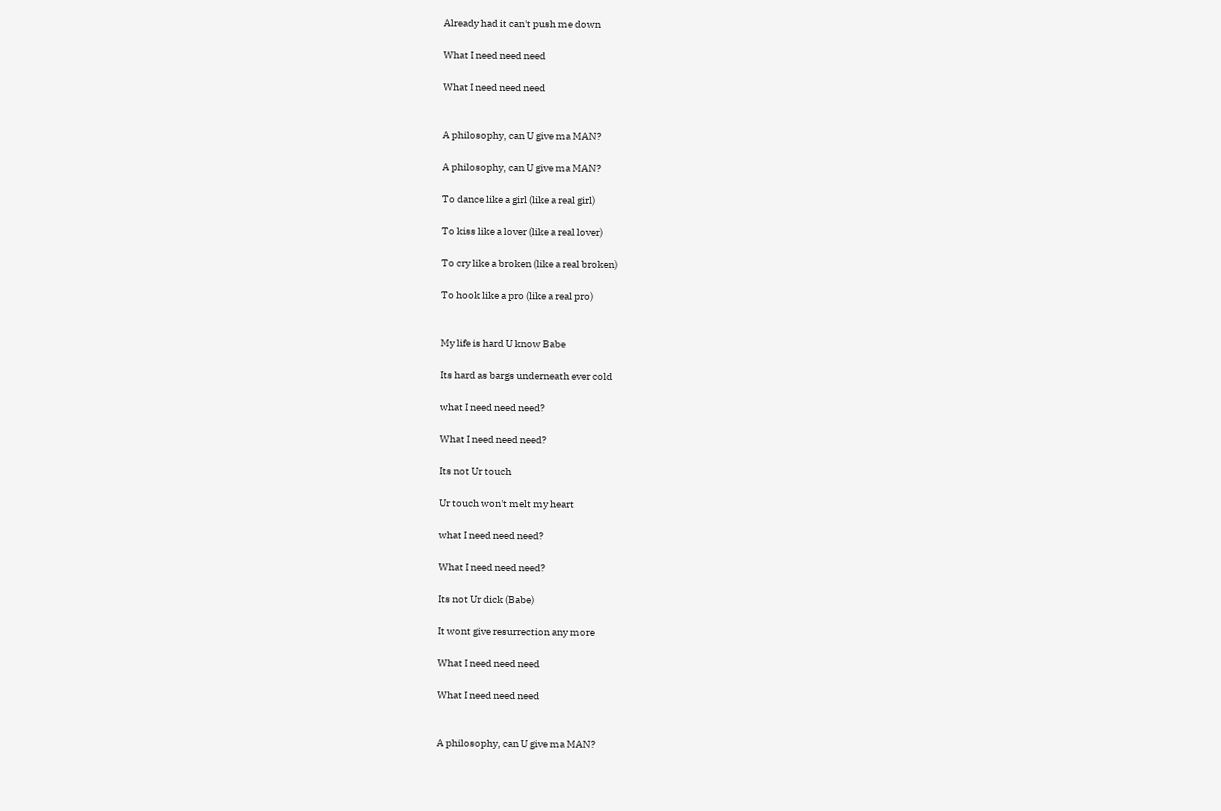Already had it can't push me down

What I need need need

What I need need need


A philosophy, can U give ma MAN?

A philosophy, can U give ma MAN?

To dance like a girl (like a real girl)

To kiss like a lover (like a real lover)

To cry like a broken (like a real broken)

To hook like a pro (like a real pro)


My life is hard U know Babe

Its hard as bargs underneath ever cold

what I need need need?

What I need need need?

Its not Ur touch

Ur touch won't melt my heart

what I need need need?

What I need need need?

Its not Ur dick (Babe)

It wont give resurrection any more

What I need need need

What I need need need


A philosophy, can U give ma MAN?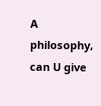A philosophy, can U give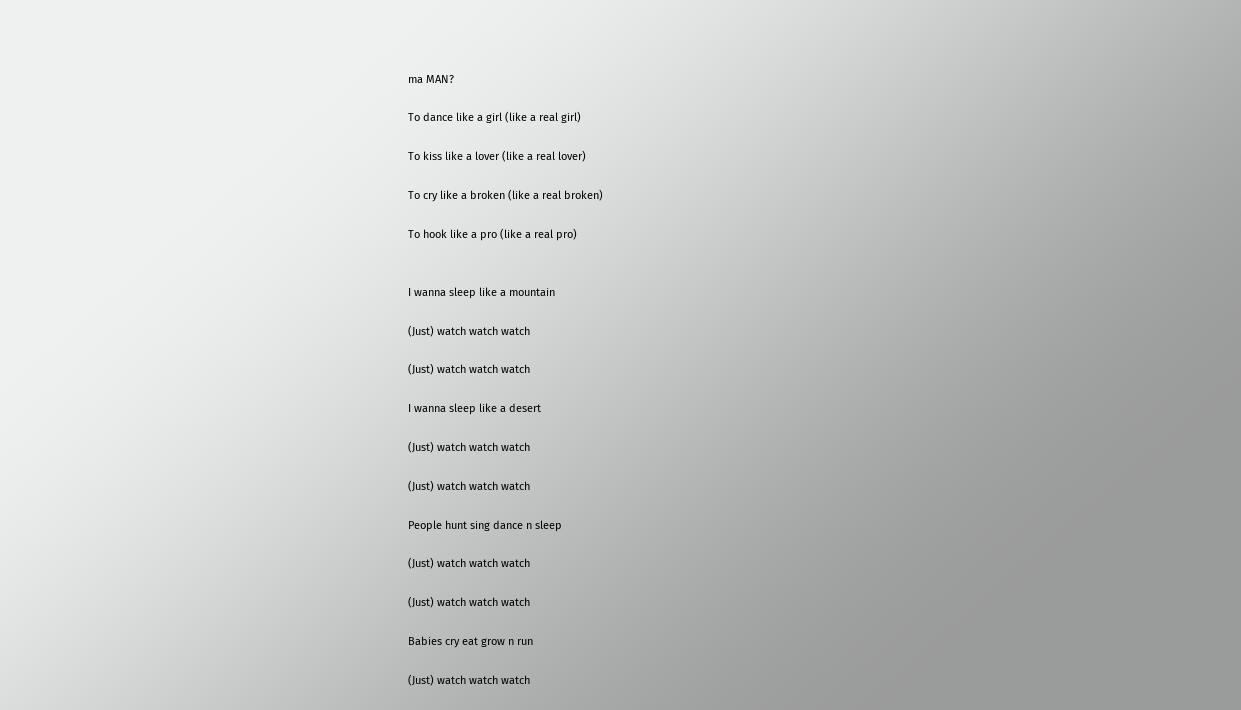ma MAN?

To dance like a girl (like a real girl)

To kiss like a lover (like a real lover)

To cry like a broken (like a real broken)

To hook like a pro (like a real pro)


I wanna sleep like a mountain

(Just) watch watch watch

(Just) watch watch watch

I wanna sleep like a desert

(Just) watch watch watch

(Just) watch watch watch

People hunt sing dance n sleep

(Just) watch watch watch

(Just) watch watch watch

Babies cry eat grow n run

(Just) watch watch watch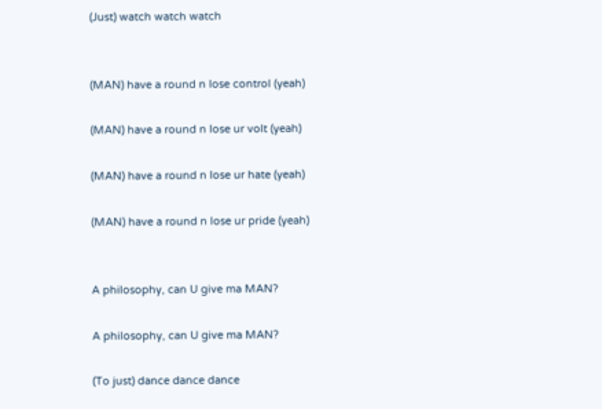(Just) watch watch watch


(MAN) have a round n lose control (yeah)

(MAN) have a round n lose ur volt (yeah)

(MAN) have a round n lose ur hate (yeah)

(MAN) have a round n lose ur pride (yeah)


A philosophy, can U give ma MAN?

A philosophy, can U give ma MAN?

(To just) dance dance dance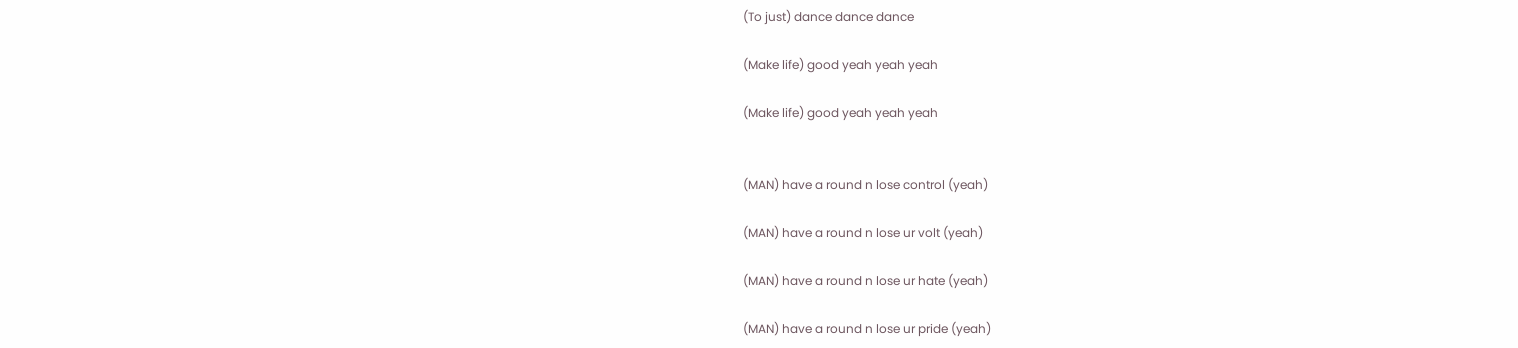(To just) dance dance dance

(Make life) good yeah yeah yeah

(Make life) good yeah yeah yeah


(MAN) have a round n lose control (yeah)

(MAN) have a round n lose ur volt (yeah)

(MAN) have a round n lose ur hate (yeah)

(MAN) have a round n lose ur pride (yeah)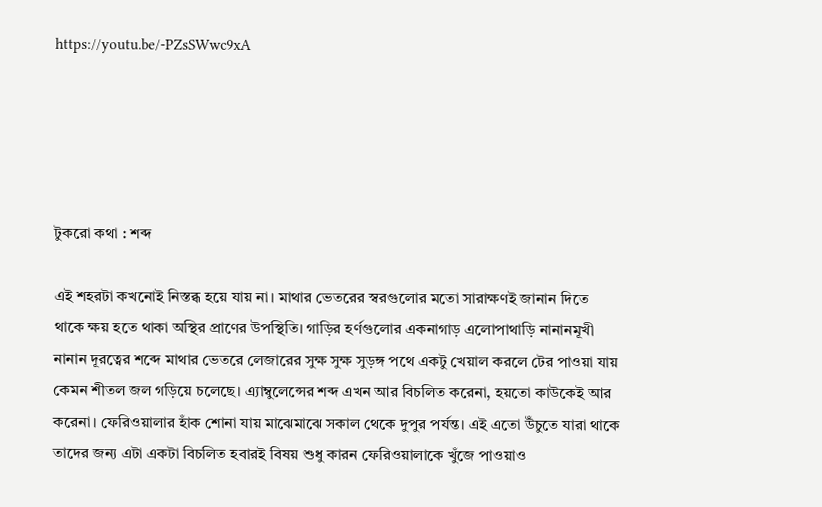https://youtu.be/-PZsSWwc9xA





টুকরো কথা : শব্দ

এই শহরটা কখনোই নিস্তব্ধ হয়ে যায় না। মাথার ভেতরের স্বরগুলোর মতো সারাক্ষণই জানান দিতে থাকে ক্ষয় হতে থাকা অস্থির প্রাণের উপস্থিতি। গাড়ির হর্ণগুলোর একনাগাড় এলোপাথাড়ি নানানমূখী নানান দূরত্বের শব্দে মাথার ভেতরে লেজারের সুক্ষ সুক্ষ সুড়ঙ্গ পথে একটু খেয়াল করলে টের পাওয়া যায় কেমন শীতল জল গড়িয়ে চলেছে। এ‍্যাম্বুলেন্সের শব্দ এখন আর বিচলিত করেনা, হয়তো কাউকেই আর করেনা। ফেরিওয়ালার হাঁক শোনা যায় মাঝেমাঝে সকাল থেকে দুপুর পর্যন্ত। এই এতো উঁচুতে যারা থাকে তাদের জন‍্য এটা একটা বিচলিত হবারই বিষয় শুধু কারন ফেরিওয়ালাকে খুঁজে পাওয়াও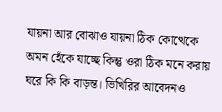যায়না আর বোঝাও যায়না ঠিক কোত্থেকে অমন হেঁকে যাচ্ছে কিন্তু ওরা ঠিক মনে করায় ঘরে কি কি বাড়ন্ত। ভিখিরির আবেদনও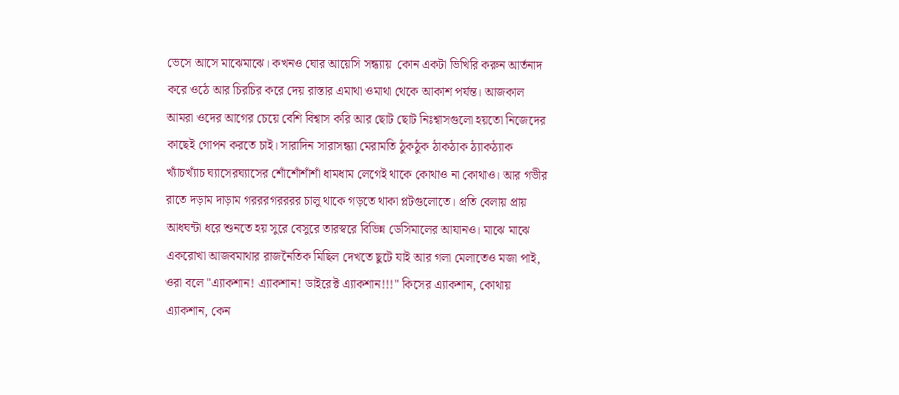ভেসে আসে মাঝেমাঝে। কখনও ঘোর আয়েসি সন্ধ‍্যায়  কোন একটা ভিখিরি করুন আর্তনাদ করে ওঠে আর চিরচির করে দেয় রাস্তার এমাথা ওমাথা থেকে আকাশ পর্যন্ত। আজকাল আমরা ওদের আগের চেয়ে বেশি বিশ্বাস করি আর ছোট ছোট নিঃশ্বাসগুলো হয়তো নিজেদের কাছেই গোপন করতে চাই। সারাদিন সারাসন্ধ‍্যা মেরামতি ঠুকঠুক ঠাকঠাক ঠ‍্যাকঠ‍্যাক খ‍্যাঁচখ‍্যাঁচ ঘ‍্যাসেরঘ‍্যাসের শোঁশোঁশাঁশাঁ ধামধাম লেগেই থাকে কোথাও না কোথাও। আর গভীর রাতে দড়াম দাড়াম গরররগরররর চালু থাকে গড়তে থাকা প্লটগুলোতে। প্রতি বেলায় প্রায় আধঘন্টা ধরে শুনতে হয় সুরে বেসুরে তারস্বরে বিভিন্ন ডেসিমালের আযানও। মাঝে মাঝে একরোখা আজবমাথার রাজনৈতিক মিছিল দেখতে ছুটে যাই আর গলা মেলাতেও মজা পাই, ওরা বলে "এ‍্যাকশান! এ‍্যাকশান! ডাইরেক্ট এ‍্যাকশান!!!" কিসের এ‍্যাকশান, কোথায় এ‍্যাকশান, কেন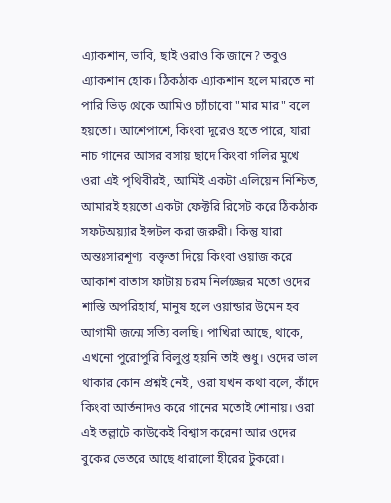এ‍্যাকশান, ভাবি, ছাই ওরাও কি জানে? তবুও এ‍্যাকশান হোক। ঠিকঠাক এ‍্যাকশান হলে মারতে না পারি ভিড় থেকে আমিও চ‍্যাঁচাবো "মার মার" বলে হয়তো। আশেপাশে, কিংবা দূরেও হতে পারে, যারা নাচ গানের আসর বসায় ছাদে কিংবা গলির মুখে ওরা এই পৃথিবীরই, আমিই একটা এলিয়েন নিশ্চিত, আমারই হয়তো একটা ফেক্টরি রিসেট করে ঠিকঠাক সফটঅয়‍্যার ইন্সটল করা জরুরী। কিন্তু যারা অন্তঃসারশূণ‍্য  বক্তৃতা দিয়ে কিংবা ওয়াজ করে আকাশ বাতাস ফাটায় চরম নির্লজ্জের মতো ওদের শাস্তি অপরিহার্য, মানুষ হলে ওয়ান্ডার উমেন হব আগামী জন্মে সত‍্যি বলছি। পাখিরা আছে, থাকে, এখনো পুরোপুরি বিলুপ্ত হয়নি তাই শুধু। ওদের ভাল থাকার কোন প্রশ্নই নেই, ওরা যখন কথা বলে, কাঁদে কিংবা আর্তনাদও করে গানের মতোই শোনায়। ওরা এই তল্লাটে কাউকেই বিশ্বাস করেনা আর ওদের বুকের ভেতরে আছে ধারালো হীরের টুকরো।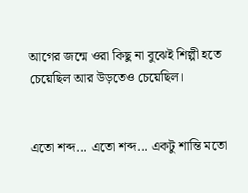আগের জন্মে ওরা কিছু না বুঝেই শিল্পী হতে চেয়েছিল আর উড়তেও চেয়েছিল।


এতো শব্দ... এতো শব্দ... একটু শান্তি মতো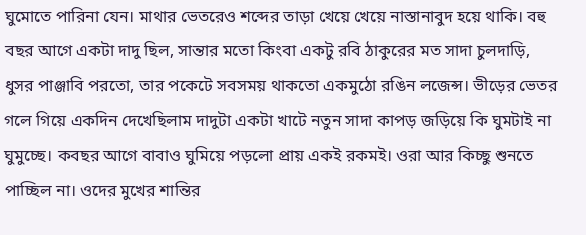ঘুমোতে পারিনা যেন। মাথার ভেতরেও শব্দের তাড়া খেয়ে খেয়ে নাস্তানাবুদ হয়ে থাকি। বহু বছর আগে একটা দাদু ছিল, সান্তার মতো কিংবা একটু রবি ঠাকুরের মত সাদা চুলদাড়ি, ধুসর পাঞ্জাবি পরতো, তার পকেটে সবসময় থাকতো একমুঠো রঙিন লজেন্স। ভীড়ের ভেতর গলে গিয়ে একদিন দেখেছিলাম দাদুটা একটা খাটে নতুন সাদা কাপড় জড়িয়ে কি ঘুমটাই না ঘুমুচ্ছে। কবছর আগে বাবাও ঘুমিয়ে পড়লো প্রায় একই রকমই। ওরা আর কিচ্ছু শুনতে পাচ্ছিল না। ওদের মুখের শান্তির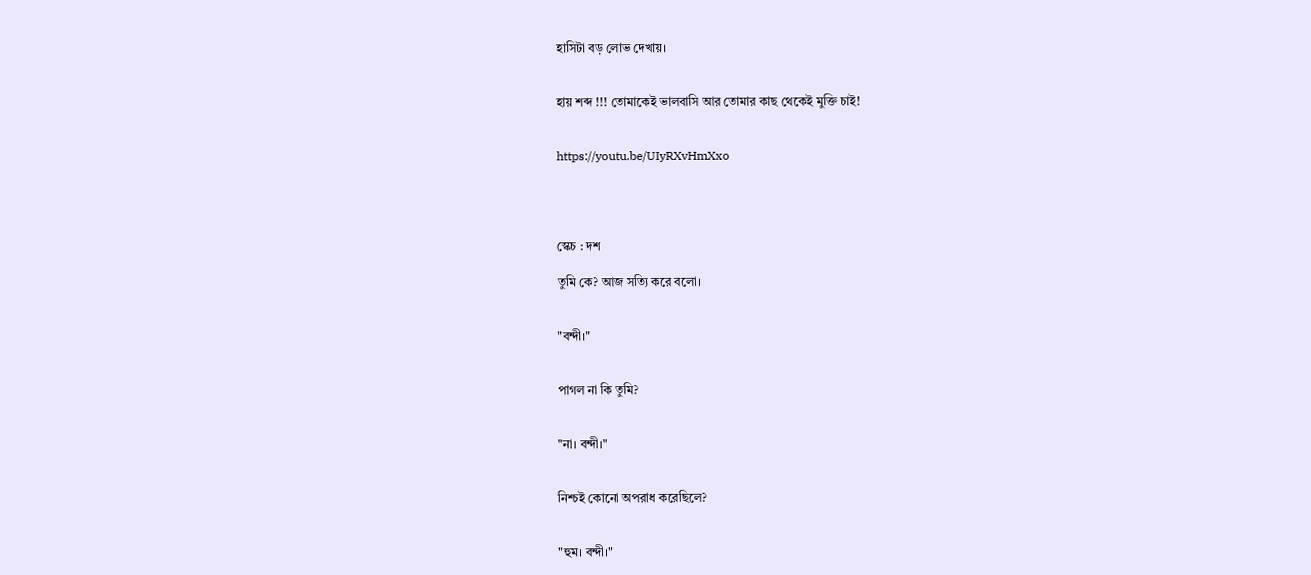হাসিটা বড় লোভ দেখায়।


হায় শব্দ !!! তোমাকেই ভালবাসি আর তোমার কাছ থেকেই মুক্তি চাই!


https://youtu.be/UIyRXvHmXxo




স্কেচ : দশ

তুমি কে? আজ সত‍্যি করে বলো।


"বন্দী।"


পাগল না কি তুমি?


"না। বন্দী।"


নিশ্চই কোনো অপরাধ করেছিলে?


"হুম। বন্দী।"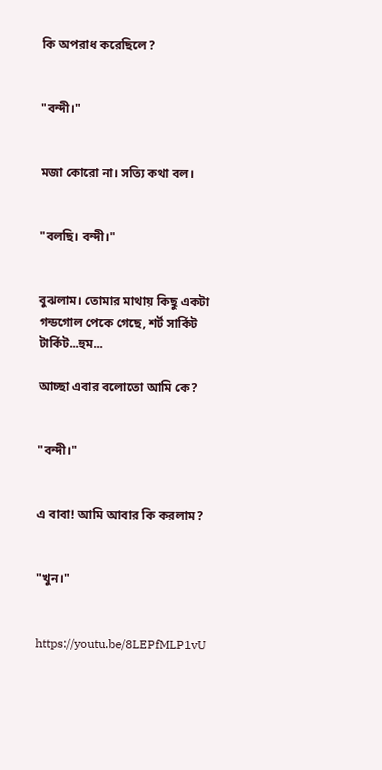কি অপরাধ করেছিলে?


"বন্দী।"


মজা কোরো না। সত‍্যি কথা বল।


"বলছি। বন্দী।"


বুঝলাম। তোমার মাথায় কিছু একটা গন্ডগোল পেকে গেছে, শর্ট সার্কিট টার্কিট...হুম...

আচ্ছা এবার বলোতো আমি কে?


"বন্দী।"


এ বাবা! আমি আবার কি করলাম?


"খুন।"


https://youtu.be/8LEPfMLP1vU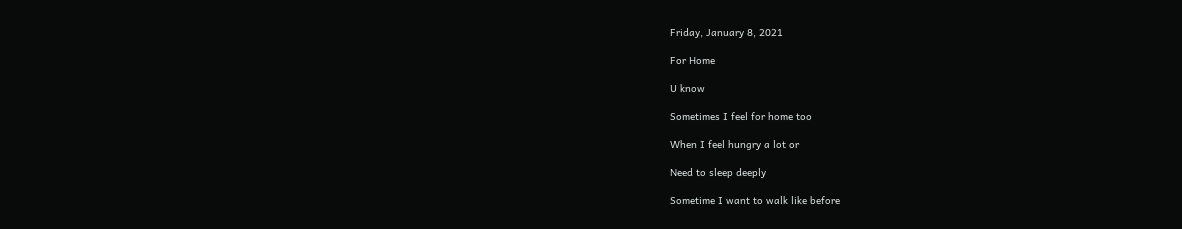Friday, January 8, 2021

For Home

U know

Sometimes I feel for home too

When I feel hungry a lot or

Need to sleep deeply

Sometime I want to walk like before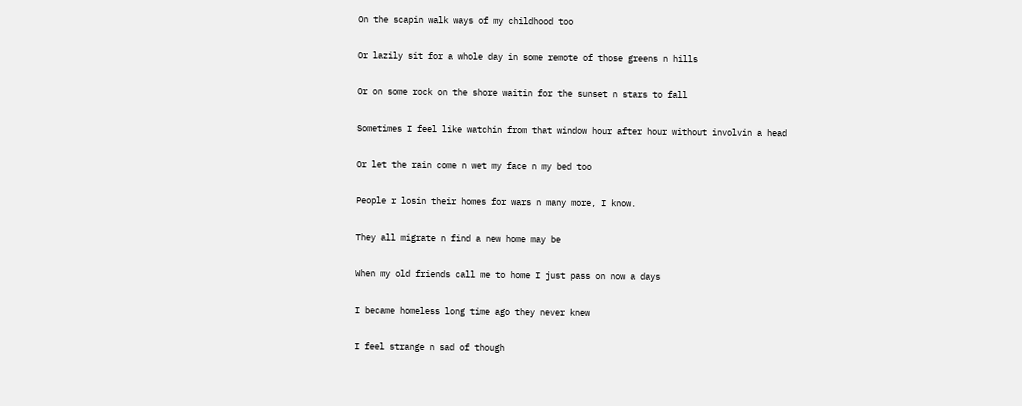On the scapin walk ways of my childhood too

Or lazily sit for a whole day in some remote of those greens n hills

Or on some rock on the shore waitin for the sunset n stars to fall

Sometimes I feel like watchin from that window hour after hour without involvin a head

Or let the rain come n wet my face n my bed too

People r losin their homes for wars n many more, I know.

They all migrate n find a new home may be

When my old friends call me to home I just pass on now a days

I became homeless long time ago they never knew

I feel strange n sad of though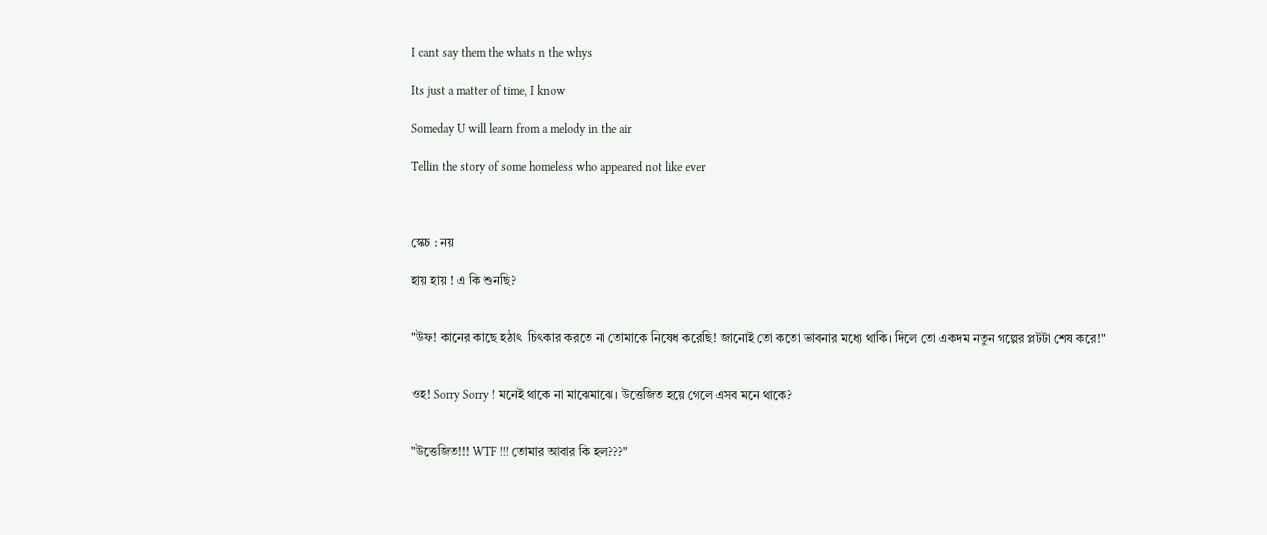I cant say them the whats n the whys

Its just a matter of time, I know

Someday U will learn from a melody in the air

Tellin the story of some homeless who appeared not like ever



স্কেচ : নয়

হায় হায় ! এ কি শুনছি?


"উফ! কানের কাছে হঠাৎ  চিৎকার করতে না তোমাকে নিষেধ করেছি! জানোই তো কতো ভাবনার মধ‍্যে থাকি। দিলে তো একদম নতুন গল্পের প্লটটা শেষ করে!"


ওহ! Sorry Sorry ! মনেই থাকে না মাঝেমাঝে। উত্তেজিত হয়ে গেলে এসব মনে থাকে?


"উত্তেজিত!!! WTF !!! তোমার আবার কি হল???"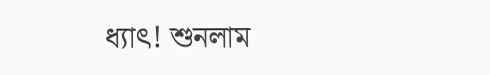ধ‍্যাৎ! শুনলাম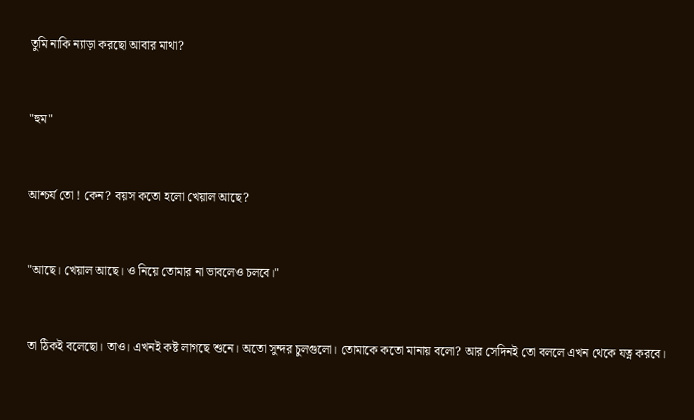তুমি নাকি ন‍্যাড়া করছো আবার মাথা?


"হুম"


আশ্চর্য তো ! কেন? বয়স কতো হলো খেয়াল আছে?


"আছে। খেয়াল আছে। ও নিয়ে তোমার না ভাবলেও চলবে।"


তা ঠিকই বলেছো। তাও। এখনই কষ্ট লাগছে শুনে। অতো সুন্দর চুলগুলো। তোমাকে কতো মানায় বলো? আর সেদিনই তো বললে এখন থেকে যত্ন করবে।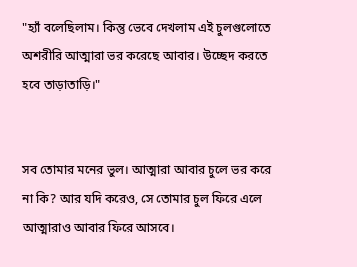"হ‍্যাঁ বলেছিলাম। কিন্তু ভেবে দেখলাম এই চুলগুলোতে অশরীরি আত্মারা ভর করেছে আবার। উচ্ছেদ করতে হবে তাড়াতাড়ি।"


সব তোমার মনের ভুল। আত্মারা আবার চুলে ভর করে না কি? আর যদি করেও, সে তোমার চুল ফিরে এলে আত্মারাও আবার ফিরে আসবে।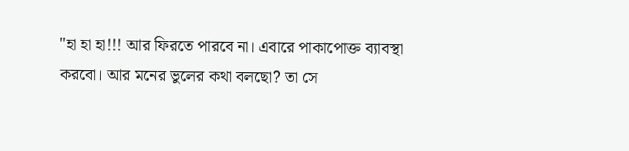"হা হা হা!!! আর ফিরতে পারবে না। এবারে পাকাপোক্ত ব‍্যাবস্থা করবো। আর মনের ভুলের কথা বলছো? তা সে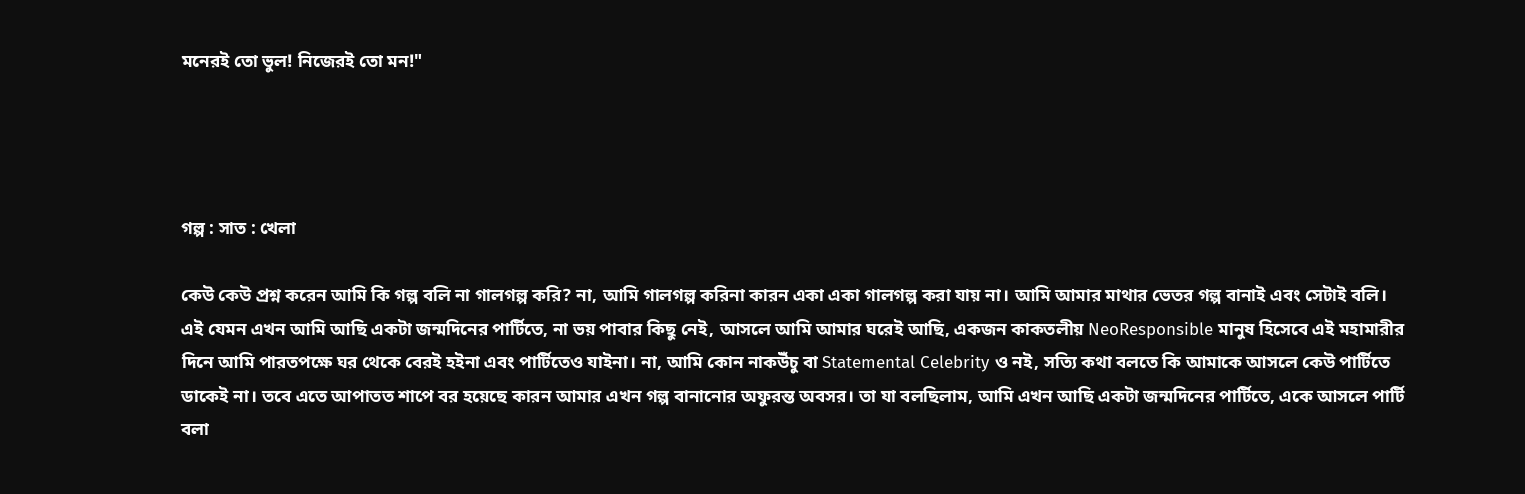মনেরই তো ভুল! নিজেরই তো মন!"




গল্প : সাত : খেলা

কেউ কেউ প্রশ্ন করেন আমি কি গল্প বলি না গালগল্প করি? না, আমি গালগল্প করিনা কারন একা একা গালগল্প করা যায় না। আমি আমার মাথার ভেতর গল্প বানাই এবং সেটাই বলি। এই যেমন এখন আমি আছি একটা জন্মদিনের পার্টিতে, না ভয় পাবার কিছু নেই, আসলে আমি আমার ঘরেই আছি, একজন কাকতলীয় NeoResponsible মানুষ হিসেবে এই মহামারীর দিনে আমি পারতপক্ষে ঘর থেকে বেরই হইনা এবং পার্টিতেও যাইনা। না, আমি কোন নাকউঁচু বা Statemental Celebrity ও নই, সত‍্যি কথা বলতে কি আমাকে আসলে কেউ পার্টিতে ডাকেই না। তবে এতে আপাতত শাপে বর হয়েছে কারন আমার এখন গল্প বানানোর অফুরন্ত অবসর। তা যা বলছিলাম, আমি এখন আছি একটা জন্মদিনের পার্টিতে, একে আসলে পার্টি বলা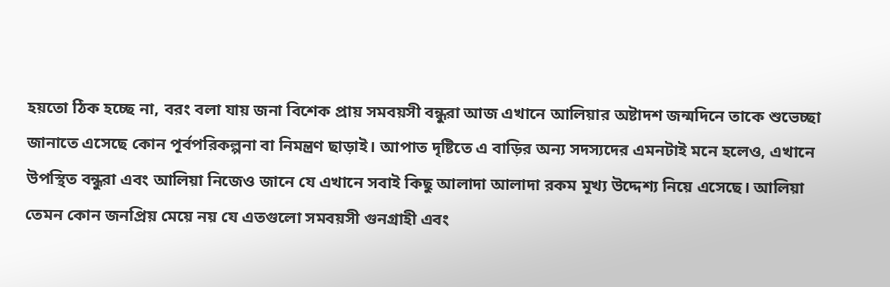হয়তো ঠিক হচ্ছে না, বরং বলা যায় জনা বিশেক প্রায় সমবয়সী বন্ধুরা আজ এখানে আলিয়ার অষ্টাদশ জন্মদিনে তাকে শুভেচ্ছা জানাতে এসেছে কোন পূর্বপরিকল্পনা বা নিমন্ত্রণ ছাড়াই। আপাত দৃষ্টিতে এ বাড়ির অন‍্য সদস‍্যদের এমনটাই মনে হলেও, এখানে উপস্থিত বন্ধুরা এবং আলিয়া নিজেও জানে যে এখানে সবাই কিছু আলাদা আলাদা রকম মূখ‍্য উদ্দেশ‍্য নিয়ে এসেছে। আলিয়া তেমন কোন জনপ্রিয় মেয়ে নয় যে এতগুলো সমবয়সী গুনগ্রাহী এবং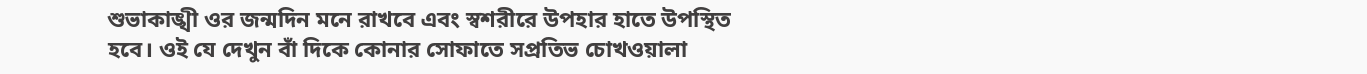শুভাকাঙ্খী ওর জন্মদিন মনে রাখবে এবং স্বশরীরে উপহার হাতে উপস্থিত হবে। ওই যে দেখুন বাঁ দিকে কোনার সোফাতে সপ্রতিভ চোখওয়ালা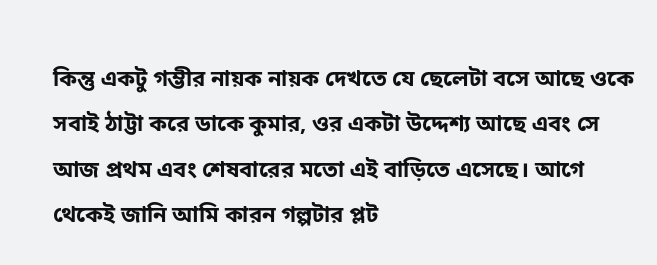কিন্তু একটু গম্ভীর নায়ক নায়ক দেখতে যে ছেলেটা বসে আছে ওকে সবাই ঠাট্টা করে ডাকে কুমার, ওর একটা উদ্দেশ‍্য আছে এবং সে আজ প্রথম এবং শেষবারের মতো এই বাড়িতে এসেছে। আগে থেকেই জানি আমি কারন গল্পটার প্লট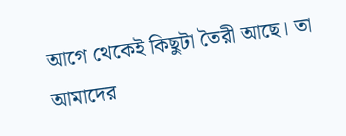আগে থেকেই কিছুটা তৈরী আছে। তা আমাদের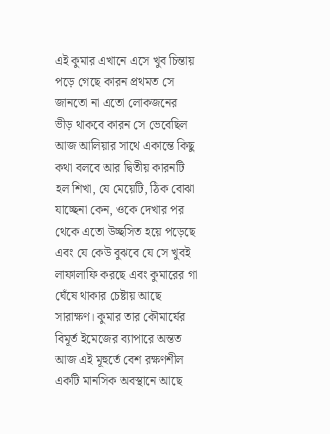এই কুমার এখানে এসে খুব চিন্তায় পড়ে গেছে কারন প্রথমত সে জানতো না এতো লোকজনের  ভীড় থাকবে কারন সে ভেবেছিল আজ আলিয়ার সাথে একান্তে কিছু কথা বলবে আর দ্বিতীয় কারনটি হল শিখা, যে মেয়েটি, ঠিক বোঝা যাচ্ছেনা কেন, ওকে দেখার পর থেকে এতো উচ্ছসিত হয়ে পড়েছে এবং যে কেউ বুঝবে যে সে খুবই লাফালাফি করছে এবং কুমারের গা ঘেঁষে থাকার চেষ্টায় আছে সারাক্ষণ। কুমার তার কৌমার্যের বিমূর্ত ইমেজের ব‍্যাপারে অন্তত আজ এই মূহুর্তে বেশ রক্ষণশীল একটি মানসিক অবস্থানে আছে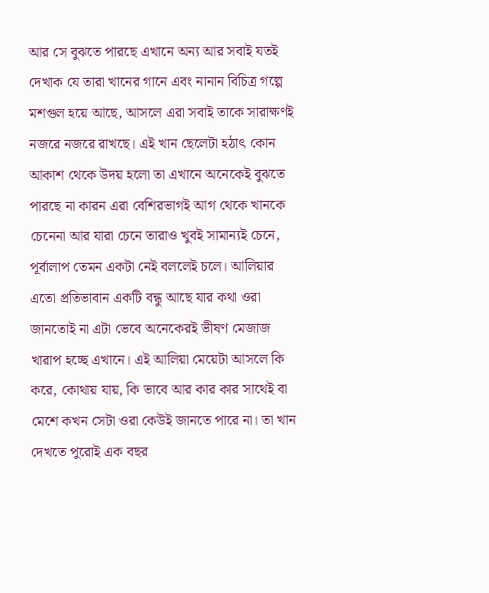আর সে বুঝতে পারছে এখানে অন‍্য আর সবাই যতই দেখাক যে তারা খানের গানে এবং নানান বিচিত্র গল্পে মশগুল হয়ে আছে, আসলে এরা সবাই তাকে সারাক্ষণই নজরে নজরে রাখছে। এই খান ছেলেটা হঠাৎ কোন আকাশ থেকে উদয় হলো তা এখানে অনেকেই বুঝতে পারছে না কারন এরা বেশিরভাগই আগ থেকে খানকে চেনেনা আর যারা চেনে তারাও খুবই সামান‍্যই চেনে, পূর্বালাপ তেমন একটা নেই বললেই চলে। আলিয়ার এতো প্রতিভাবান একটি বন্ধু আছে যার কথা ওরা জানতোই না এটা ভেবে অনেকেরই ভীষণ মেজাজ খারাপ হচ্ছে এখানে। এই আলিয়া মেয়েটা আসলে কি করে, কোথায় যায়, কি ভাবে আর কার কার সাথেই বা মেশে কখন সেটা ওরা কেউই জানতে পারে না। তা খান দেখতে পুরোই এক বছর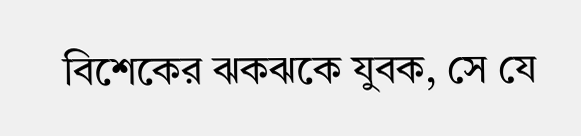বিশেকের ঝকঝকে যুবক, সে যে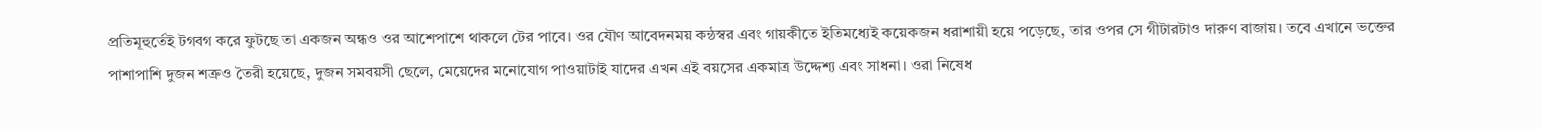প্রতিমূহুর্তেই টগবগ করে ফুটছে তা একজন অন্ধও ওর আশেপাশে থাকলে টের পাবে। ওর যৌণ আবেদনময় কন্ঠস্বর এবং গায়কীতে ইতিমধ‍্যেই কয়েকজন ধরাশায়ী হয়ে পড়েছে, তার ওপর সে গীটারটাও দারুণ বাজায়। তবে এখানে ভক্তের পাশাপাশি দুজন শত্রুও তৈরী হয়েছে, দুজন সমবয়সী ছেলে, মেয়েদের মনোযোগ পাওয়াটাই যাদের এখন এই বয়সের একমাত্র উদ্দেশ্য এবং সাধনা। ওরা নিষেধ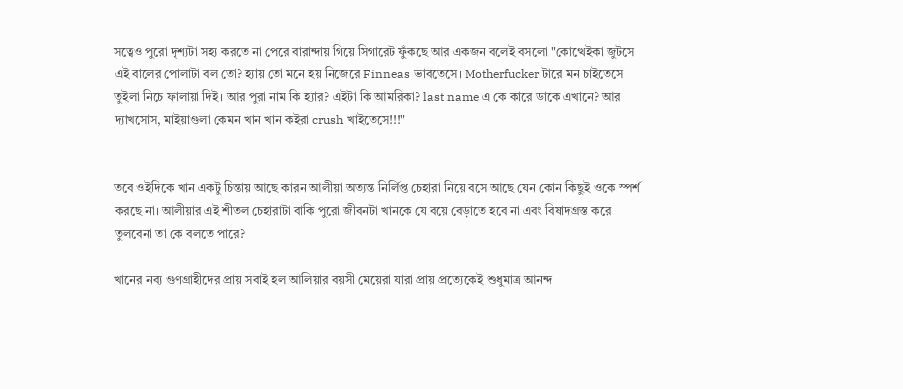সত্বেও পুরো দৃশ‍্যটা সহ‍্য করতে না পেরে বারান্দায় গিয়ে সিগারেট ফুঁকছে আর একজন বলেই বসলো "কোত্থেইকা জুটসে এই বালের পোলাটা বল তো? হ‍্যায় তো মনে হয় নিজেরে Finneas ভাবতেসে। Motherfucker টারে মন চাইতেসে তুইলা নিচে ফালায়া দিই। আর পুরা নাম কি হ‍্যার? এইটা কি আমরিকা? last name এ কে কারে ডাকে এখানে? আর দ‍্যাখসোস, মাইয়াগুলা কেমন খান খান কইরা crush খাইতেসে!!!"


তবে ওইদিকে খান একটু চিন্তায় আছে কারন আলীয়া অত‍্যন্ত নির্লিপ্ত চেহারা নিয়ে বসে আছে যেন কোন কিছুই ওকে স্পর্শ করছে না। আলীয়ার এই শীতল চেহারাটা বাকি পুরো জীবনটা খানকে যে বয়ে বেড়াতে হবে না এবং বিষাদগ্রস্ত করে তুলবেনা তা কে বলতে পারে?

খানের নব‍্য গুণগ্রাহীদের প্রায় সবাই হল আলিয়ার বয়সী মেয়েরা যারা প্রায় প্রত‍্যেকেই শুধুমাত্র আনন্দ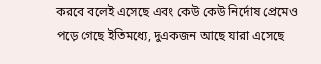করবে বলেই এসেছে এবং কেউ কেউ নির্দোষ প্রেমেও পড়ে গেছে ইতিমধ‍্যে, দুএকজন আছে যারা এসেছে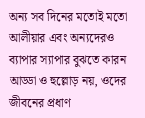অন‍্য সব দিনের মতোই মতো আলীয়ার এবং অন‍্যদেরও ব‍্যাপার স‍্যাপার বুঝতে কারন আড্ডা ও হুল্লোড় নয়, ওদের জীবনের প্রধাণ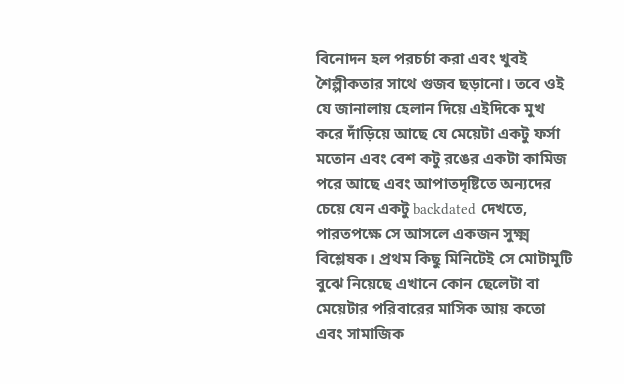বিনোদন হল পরচর্চা করা এবং খুবই শৈল্পীকতার সাথে গুজব ছড়ানো। তবে ওই যে জানালায় হেলান দিয়ে এইদিকে মুখ করে দাঁড়িয়ে আছে যে মেয়েটা একটু ফর্সা মতোন এবং বেশ কটু রঙের একটা কামিজ পরে আছে এবং আপাতদৃষ্টিতে অন‍্যদের চেয়ে যেন একটু backdated দেখতে, পারতপক্ষে সে আসলে একজন সুক্ষ্ম বিশ্লেষক। প্রথম কিছু মিনিটেই সে মোটামুটি বুঝে নিয়েছে এখানে কোন ছেলেটা বা মেয়েটার পরিবারের মাসিক আয় কতো এবং সামাজিক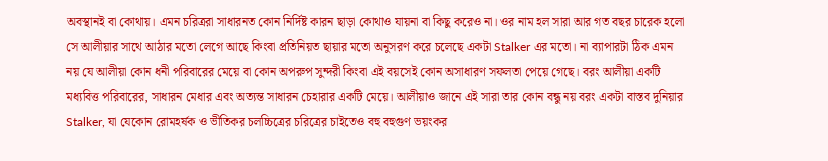অবস্থানই বা কোথায়। এমন চরিত্ররা সাধারনত কোন নির্দিষ্ট কারন ছাড়া কোথাও যায়না বা কিছু করেও না। ওর নাম হল সারা আর গত বছর চারেক হলো সে আলীয়ার সাথে আঠার মতো লেগে আছে কিংবা প্রতিনিয়ত ছায়ার মতো অনুসরণ করে চলেছে একটা Stalker এর মতো। না ব‍্যাপারটা ঠিক এমন নয় যে আলীয়া কোন ধনী পরিবারের মেয়ে বা কোন অপরুপ সুন্দরী কিংবা এই বয়সেই কোন অসাধারণ সফলতা পেয়ে গেছে। বরং আলীয়া একটি মধ‍্যবিত্ত পরিবারের, সাধারন মেধার এবং অত‍্যন্ত সাধারন চেহারার একটি মেয়ে। আলীয়াও জানে এই সারা তার কোন বন্ধু নয় বরং একটা বাস্তব দুনিয়ার Stalker, যা যেকোন রোমহর্ষক ও ভীতিকর চলচ্চিত্রের চরিত্রের চাইতেও বহু বহুগুণ ভয়ংকর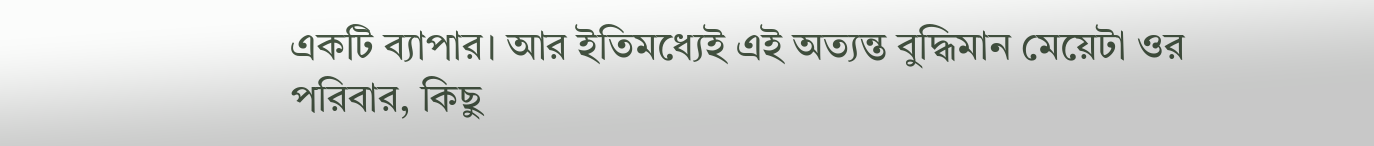একটি ব‍্যাপার। আর ইতিমধ‍্যেই এই অত‍্যন্ত বুদ্ধিমান মেয়েটা ওর পরিবার, কিছু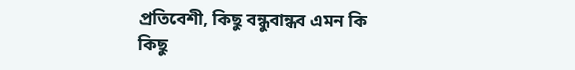প্রতিবেশী, কিছু বন্ধুবান্ধব এমন কি কিছু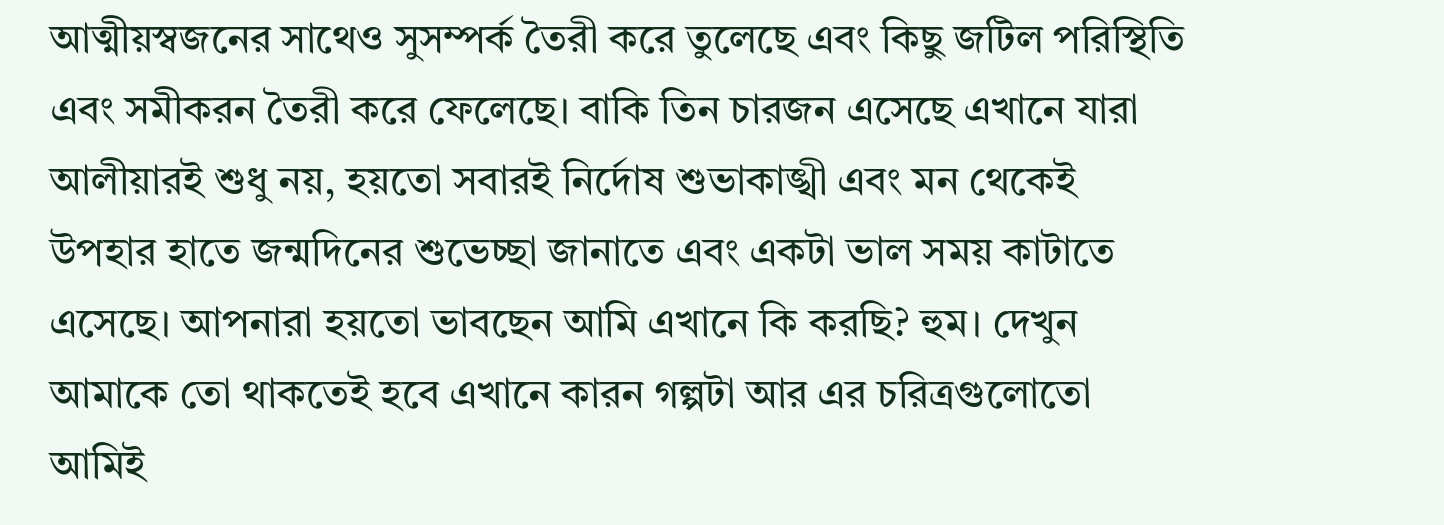আত্মীয়স্বজনের সাথেও সুসম্পর্ক তৈরী করে তুলেছে এবং কিছু জটিল পরিস্থিতি এবং সমীকরন তৈরী করে ফেলেছে। বাকি তিন চারজন এসেছে এখানে যারা আলীয়ারই শুধু নয়, হয়তো সবারই নির্দোষ শুভাকাঙ্খী এবং মন থেকেই উপহার হাতে জন্মদিনের শুভেচ্ছা জানাতে এবং একটা ভাল সময় কাটাতে এসেছে। আপনারা হয়তো ভাবছেন আমি এখানে কি করছি? হুম। দেখুন আমাকে তো থাকতেই হবে এখানে কারন গল্পটা আর এর চরিত্রগুলোতো আমিই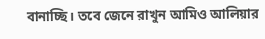বানাচ্ছি। তবে জেনে রাখুন আমিও আলিয়ার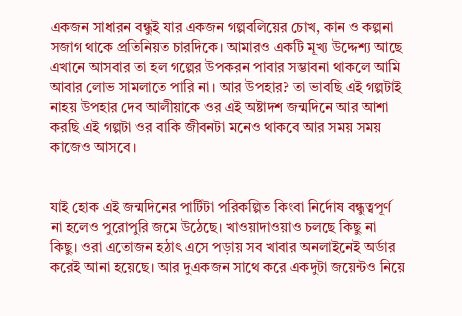একজন সাধারন বন্ধুই যার একজন গল্পবলিয়ের চোখ, কান ও কল্পনা সজাগ থাকে প্রতিনিয়ত চারদিকে। আমারও একটি মূখ‍্য উদ্দেশ‍্য আছে এখানে আসবার তা হল গল্পের উপকরন পাবার সম্ভাবনা থাকলে আমি আবার লোভ সামলাতে পারি না। আর উপহার? তা ভাবছি এই গল্পটাই নাহয় উপহার দেব আলীয়াকে ওর এই অষ্টাদশ জন্মদিনে আর আশা করছি এই গল্পটা ওর বাকি জীবনটা মনেও থাকবে আর সময় সময় কাজেও আসবে।


যাই হোক এই জন্মদিনের পার্টিটা পরিকল্পিত কিংবা নির্দোষ বন্ধুত্বপূর্ণ না হলেও পুরোপুরি জমে উঠেছে। খাওয়াদাওয়াও চলছে কিছু না কিছু। ওরা এতোজন হঠাৎ এসে পড়ায় সব খাবার অনলাইনেই অর্ডার করেই আনা হয়েছে। আর দুএকজন সাথে করে একদুটা জয়েন্টও নিয়ে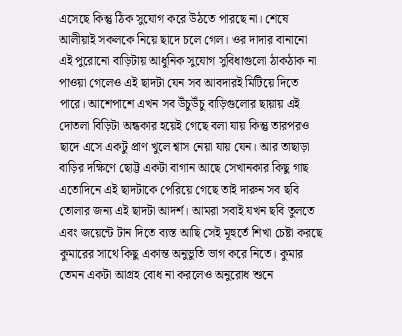এসেছে কিন্তু ঠিক সুযোগ করে উঠতে পারছে না। শেষে আলীয়াই সকলকে নিয়ে ছাদে চলে গেল। ওর দাদার বানানো  এই পুরোনো বাড়িটায় আধুনিক সুযোগ সুবিধাগুলো ঠাকঠাক না পাওয়া গেলেও এই ছাদটা যেন সব আবদারই মিটিয়ে দিতে পারে। আশেপাশে এখন সব উঁচুউঁচু বাড়িগুলোর ছায়ায় এই দোতলা বিড়িটা অন্ধকার হয়েই গেছে বলা যায় কিন্তু তারপরও ছাদে এসে একটু প্রাণ খুলে শ্বাস নেয়া যায় যেন। আর তাছাড়া বাড়ির দক্ষিণে ছোট্ট একটা বাগান আছে সেখানকার কিছু গাছ এতোদিনে এই ছাদটাকে পেরিয়ে গেছে তাই দারুন সব ছবি তোলার জন্য এই ছাদটা আদর্শ। আমরা সবাই যখন ছবি তুলতে এবং জয়েন্টে টান দিতে ব‍্যস্ত আছি সেই মূহুর্তে শিখা চেষ্টা করছে কুমারের সাথে কিছু একান্ত অনুভুতি ভাগ করে নিতে। কুমার তেমন একটা আগ্রহ বোধ না করলেও অনুরোধ শুনে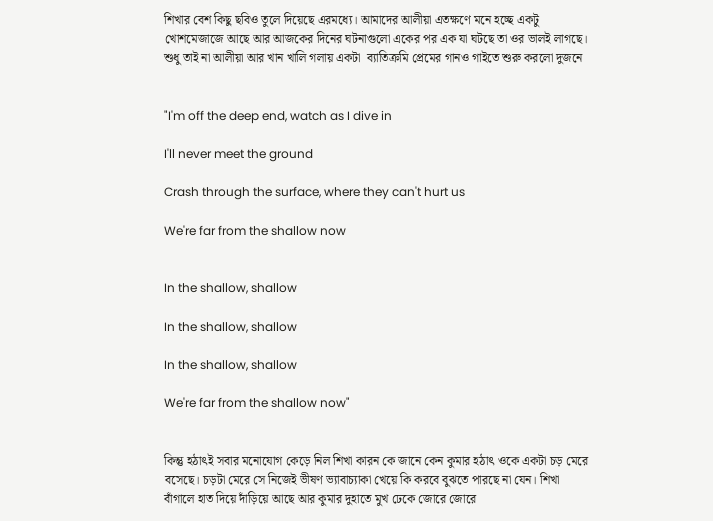শিখার বেশ কিছু ছবিও তুলে দিয়েছে এরমধ‍্যে। আমাদের আলীয়া এতক্ষণে মনে হচ্ছে একটু খোশমেজাজে আছে আর আজকের দিনের ঘটনাগুলো একের পর এক যা ঘটছে তা ওর ভালই লাগছে। শুধু তাই না আলীয়া আর খান খালি গলায় একটা  ব‍্যাতিক্রমি প্রেমের গানও গাইতে শুরু করলো দুজনে


"I'm off the deep end, watch as I dive in

I'll never meet the ground

Crash through the surface, where they can't hurt us

We're far from the shallow now


In the shallow, shallow

In the shallow, shallow

In the shallow, shallow

We're far from the shallow now"


কিন্তু হঠাৎই সবার মনোযোগ কেড়ে নিল শিখা কারন কে জানে কেন কুমার হঠাৎ ওকে একটা চড় মেরে বসেছে। চড়টা মেরে সে নিজেই ভীষণ ভ‍্যাবাচ‍্যাকা খেয়ে কি করবে বুঝতে পারছে না যেন। শিখা বাঁগালে হাত দিয়ে দাঁড়িয়ে আছে আর কুমার দুহাতে মুখ ঢেকে জোরে জোরে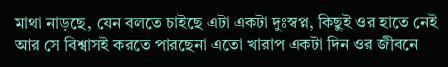মাথা নাড়ছে, যেন বলতে চাইছে এটা একটা দুঃস্বপ্ন, কিছুই ওর হাতে নেই আর সে বিশ্বাসই করতে পারছেনা এতো খারাপ একটা দিন ওর জীবনে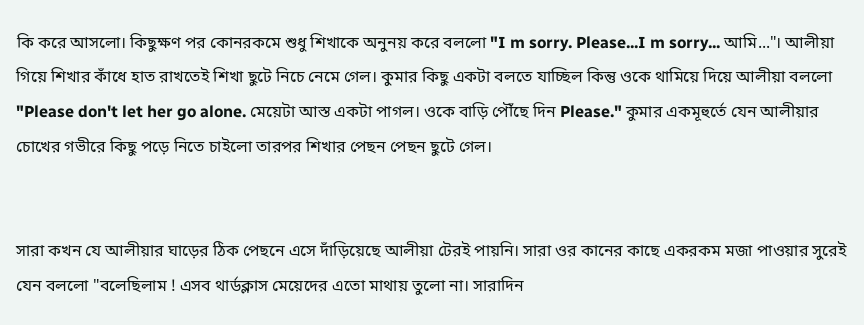কি করে আসলো। কিছুক্ষণ পর কোনরকমে শুধু শিখাকে অনুনয় করে বললো "I m sorry. Please...I m sorry... আমি..."। আলীয়া গিয়ে শিখার কাঁধে হাত রাখতেই শিখা ছুটে নিচে নেমে গেল। কুমার কিছু একটা বলতে যাচ্ছিল কিন্তু ওকে থামিয়ে দিয়ে আলীয়া বললো "Please don't let her go alone. মেয়েটা আস্ত একটা পাগল। ওকে বাড়ি পৌঁছে দিন Please." কুমার একমূহুর্তে যেন আলীয়ার চোখের গভীরে কিছু পড়ে নিতে চাইলো তারপর শিখার পেছন পেছন ছুটে গেল।


সারা কখন যে আলীয়ার ঘাড়ের ঠিক পেছনে এসে দাঁড়িয়েছে আলীয়া টেরই পায়নি। সারা ওর কানের কাছে একরকম মজা পাওয়ার সুরেই যেন বললো "বলেছিলাম ! এসব থার্ডক্লাস মেয়েদের এতো মাথায় তুলো না। সারাদিন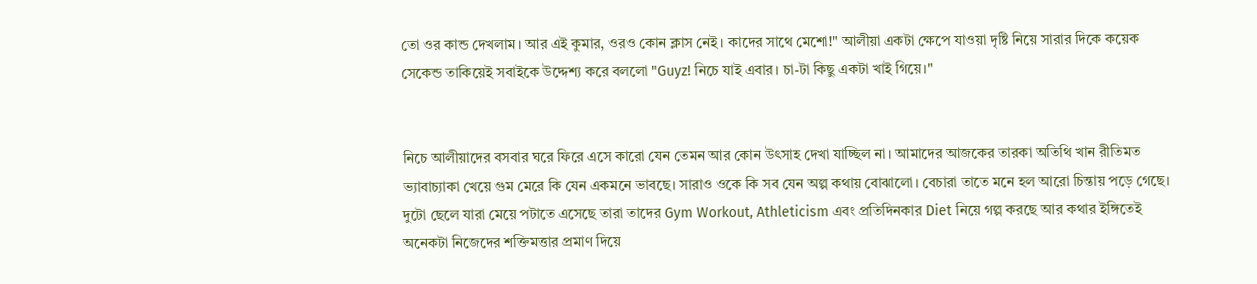তো ওর কান্ড দেখলাম। আর এই কুমার, ওরও কোন ক্লাস নেই। কাদের সাথে মেশো!" আলীয়া একটা ক্ষেপে যাওয়া দৃষ্টি নিয়ে সারার দিকে কয়েক সেকেন্ড তাকিয়েই সবাইকে উদ্দেশ‍্য করে বললো "Guyz! নিচে যাই এবার। চা-টা কিছু একটা খাই গিয়ে।"


নিচে আলীয়াদের বসবার ঘরে ফিরে এসে কারো যেন তেমন আর কোন উৎসাহ দেখা যাচ্ছিল না। আমাদের আজকের তারকা অতিথি খান রীতিমত ভ‍্যাবাচ‍্যাকা খেয়ে গুম মেরে কি যেন একমনে ভাবছে। সারাও ওকে কি সব যেন অল্প কথায় বোঝালো। বেচারা তাতে মনে হল আরো চিন্তায় পড়ে গেছে। দুটো ছেলে যারা মেয়ে পটাতে এসেছে তারা তাদের Gym Workout, Athleticism এবং প্রতিদিনকার Diet নিয়ে গল্প করছে আর কথার ইঙ্গিতেই অনেকটা নিজেদের শক্তিমত্তার প্রমাণ দিয়ে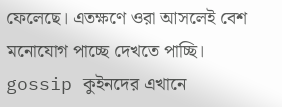ফেলেছে। এতক্ষণে ওরা আসলেই বেশ মনোযোগ পাচ্ছে দেখতে পাচ্ছি। gossip কুইনদের এখানে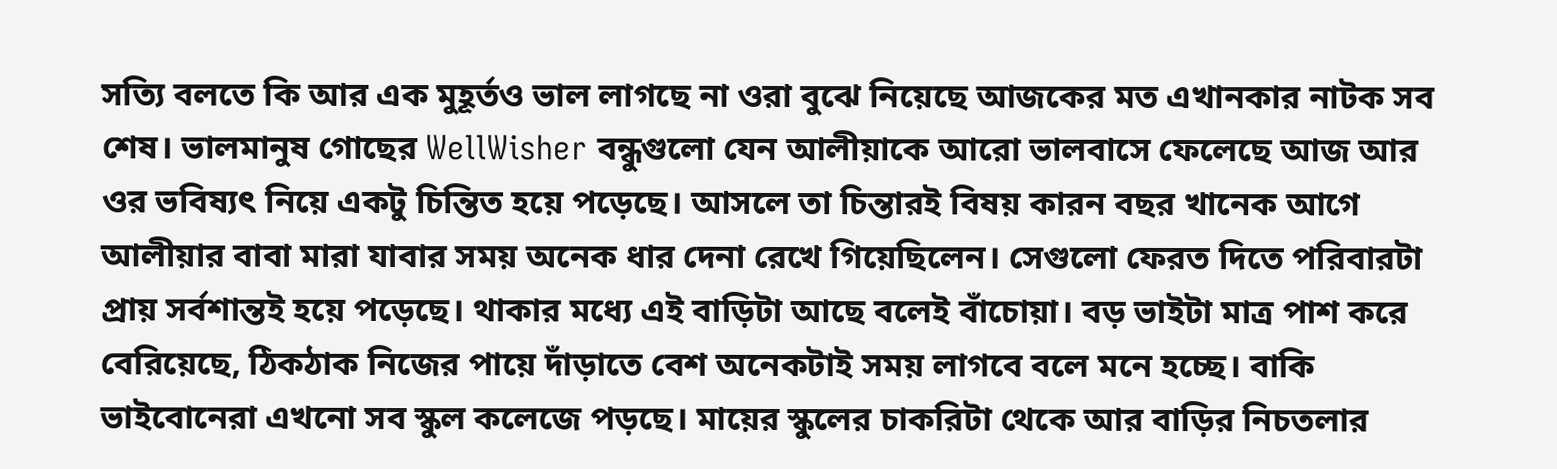সত‍্যি বলতে কি আর এক মুহূর্তও ভাল লাগছে না ওরা বুঝে নিয়েছে আজকের মত এখানকার নাটক সব শেষ। ভালমানুষ গোছের WellWisher বন্ধুগুলো যেন আলীয়াকে আরো ভালবাসে ফেলেছে আজ আর ওর ভবিষ‍্যৎ নিয়ে একটু চিন্তিত হয়ে পড়েছে। আসলে তা চিন্তারই বিষয় কারন বছর খানেক আগে আলীয়ার বাবা মারা যাবার সময় অনেক ধার দেনা রেখে গিয়েছিলেন। সেগুলো ফেরত দিতে পরিবারটা প্রায় সর্বশান্তই হয়ে পড়েছে। থাকার মধ‍্যে এই বাড়িটা আছে বলেই বাঁচোয়া। বড় ভাইটা মাত্র পাশ করে বেরিয়েছে, ঠিকঠাক নিজের পায়ে দাঁড়াতে বেশ অনেকটাই সময় লাগবে বলে মনে হচ্ছে। বাকি ভাইবোনেরা এখনো সব স্কুল কলেজে পড়ছে। মায়ের স্কুলের চাকরিটা থেকে আর বাড়ির নিচতলার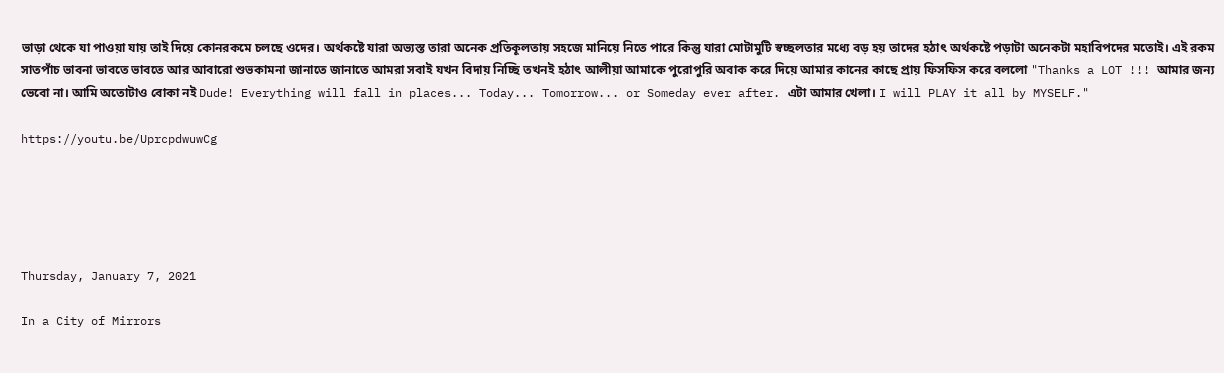ভাড়া থেকে যা পাওয়া যায় তাই দিয়ে কোনরকমে চলছে ওদের। অর্থকষ্টে যারা অভ‍্যস্ত তারা অনেক প্রতিকূলতায় সহজে মানিয়ে নিতে পারে কিন্তু যারা মোটামুটি স্বচ্ছলতার মধ‍্যে বড় হয় তাদের হঠাৎ অর্থকষ্টে পড়াটা অনেকটা মহাবিপদের মতোই। এই রকম সাতপাঁচ ভাবনা ভাবতে ভাবতে আর আবারো শুভকামনা জানাতে জানাতে আমরা সবাই যখন বিদায় নিচ্ছি তখনই হঠাৎ আলীয়া আমাকে পুরোপুরি অবাক করে দিয়ে আমার কানের কাছে প্রায় ফিসফিস করে বললো "Thanks a LOT !!! আমার জন‍্য ভেবো না। আমি অতোটাও বোকা নই Dude! Everything will fall in places... Today... Tomorrow... or Someday ever after. এটা আমার খেলা। I will PLAY it all by MYSELF."

https://youtu.be/UprcpdwuwCg





Thursday, January 7, 2021

In a City of Mirrors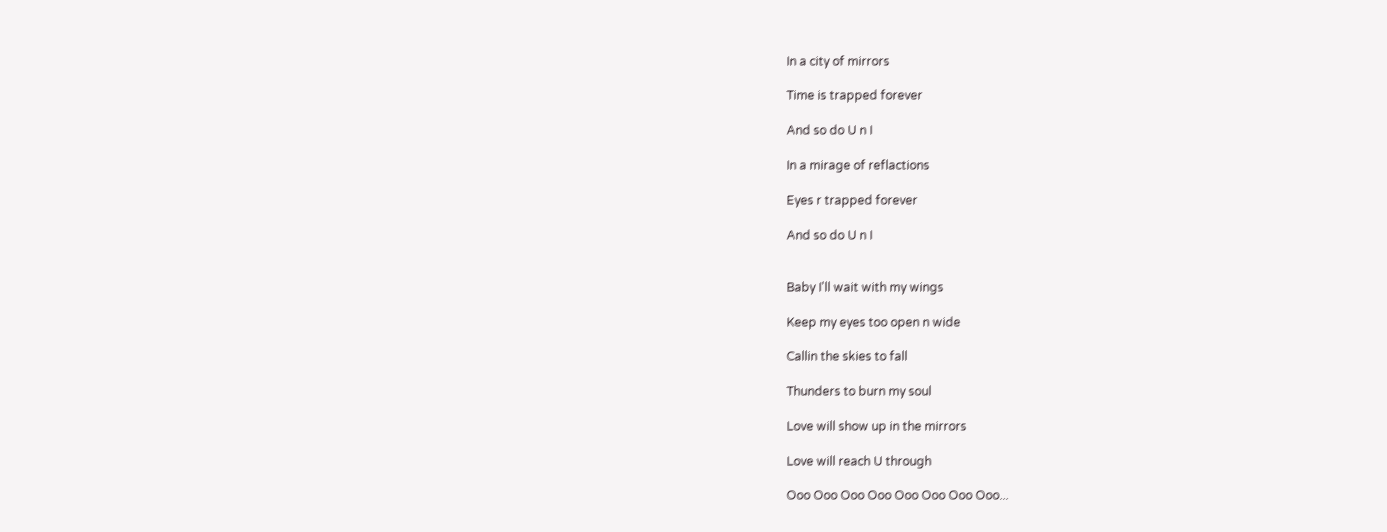In a city of mirrors

Time is trapped forever

And so do U n I

In a mirage of reflactions

Eyes r trapped forever

And so do U n I


Baby I'll wait with my wings

Keep my eyes too open n wide

Callin the skies to fall

Thunders to burn my soul

Love will show up in the mirrors

Love will reach U through

Ooo Ooo Ooo Ooo Ooo Ooo Ooo Ooo...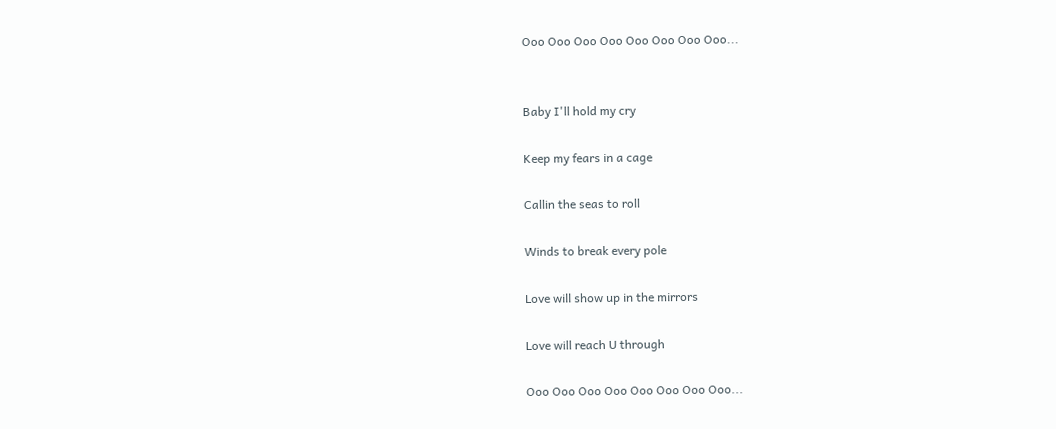Ooo Ooo Ooo Ooo Ooo Ooo Ooo Ooo...


Baby I'll hold my cry

Keep my fears in a cage

Callin the seas to roll

Winds to break every pole

Love will show up in the mirrors

Love will reach U through

Ooo Ooo Ooo Ooo Ooo Ooo Ooo Ooo...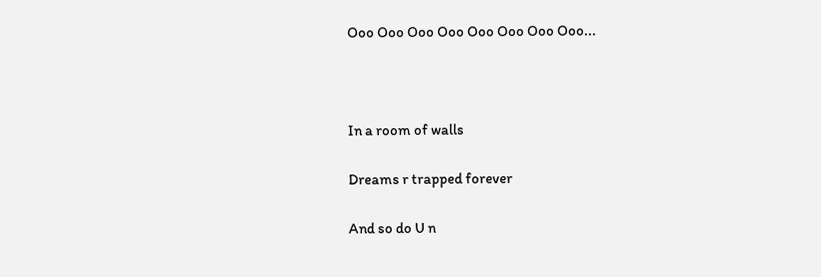Ooo Ooo Ooo Ooo Ooo Ooo Ooo Ooo...



In a room of walls

Dreams r trapped forever

And so do U n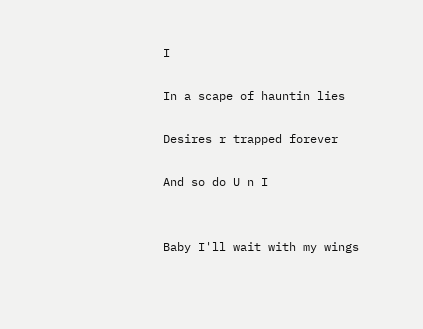I

In a scape of hauntin lies

Desires r trapped forever

And so do U n I


Baby I'll wait with my wings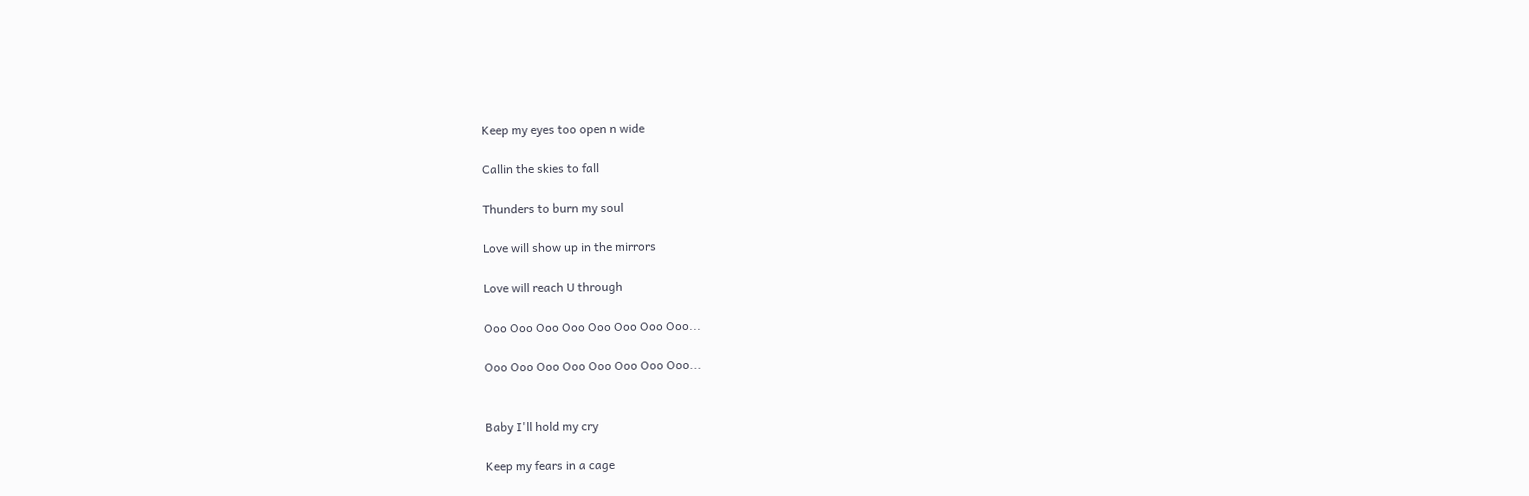Keep my eyes too open n wide

Callin the skies to fall

Thunders to burn my soul

Love will show up in the mirrors

Love will reach U through

Ooo Ooo Ooo Ooo Ooo Ooo Ooo Ooo...

Ooo Ooo Ooo Ooo Ooo Ooo Ooo Ooo...


Baby I'll hold my cry

Keep my fears in a cage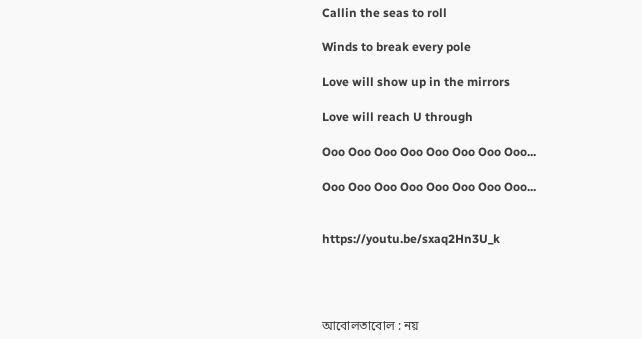Callin the seas to roll

Winds to break every pole

Love will show up in the mirrors

Love will reach U through

Ooo Ooo Ooo Ooo Ooo Ooo Ooo Ooo...

Ooo Ooo Ooo Ooo Ooo Ooo Ooo Ooo...


https://youtu.be/sxaq2Hn3U_k




আবোলতাবোল : নয়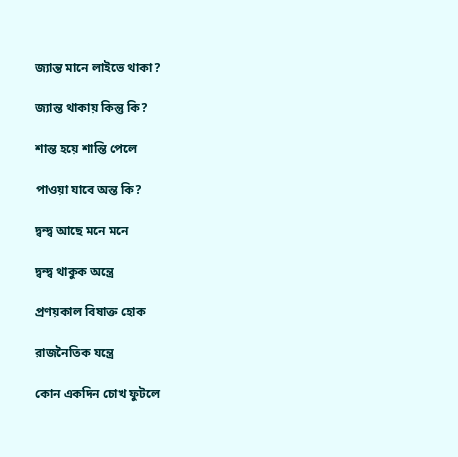জ‍্যান্ত মানে লাইভে থাকা?

জ‍্যান্ত থাকায় কিন্তু কি?

শান্ত হয়ে শান্তি পেলে

পাওয়া যাবে অন্ত কি?

দ্বন্দ্ব আছে মনে মনে

দ্বন্দ্ব থাকুক অন্ত্রে

প্রণয়কাল বিষাক্ত হোক

রাজনৈতিক যন্ত্রে

কোন একদিন চোখ ফুটলে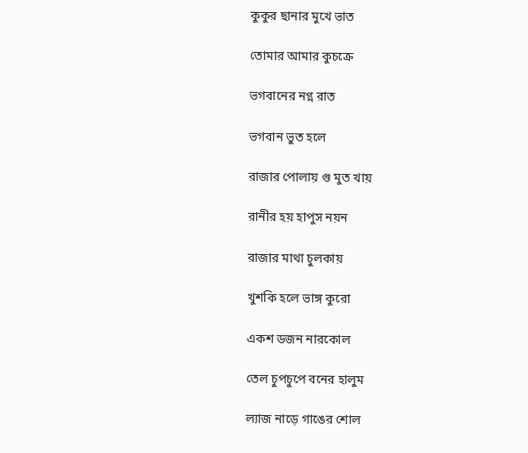কুকুর ছানার মুখে ভাত

তোমার আমার কুচক্রে

ভগবানের নগ্ন রাত

ভগবান ভুত হলে

রাজার পোলায় গু মুত খায়

রানীর হয় হাপুস নয়ন

রাজার মাথা চুলকায়

খুশকি হলে ভাঙ্গ কুরো

একশ ডজন নারকোল

তেল চুপচুপে বনের হালুম

ল‍্যাজ নাড়ে গাঙের শোল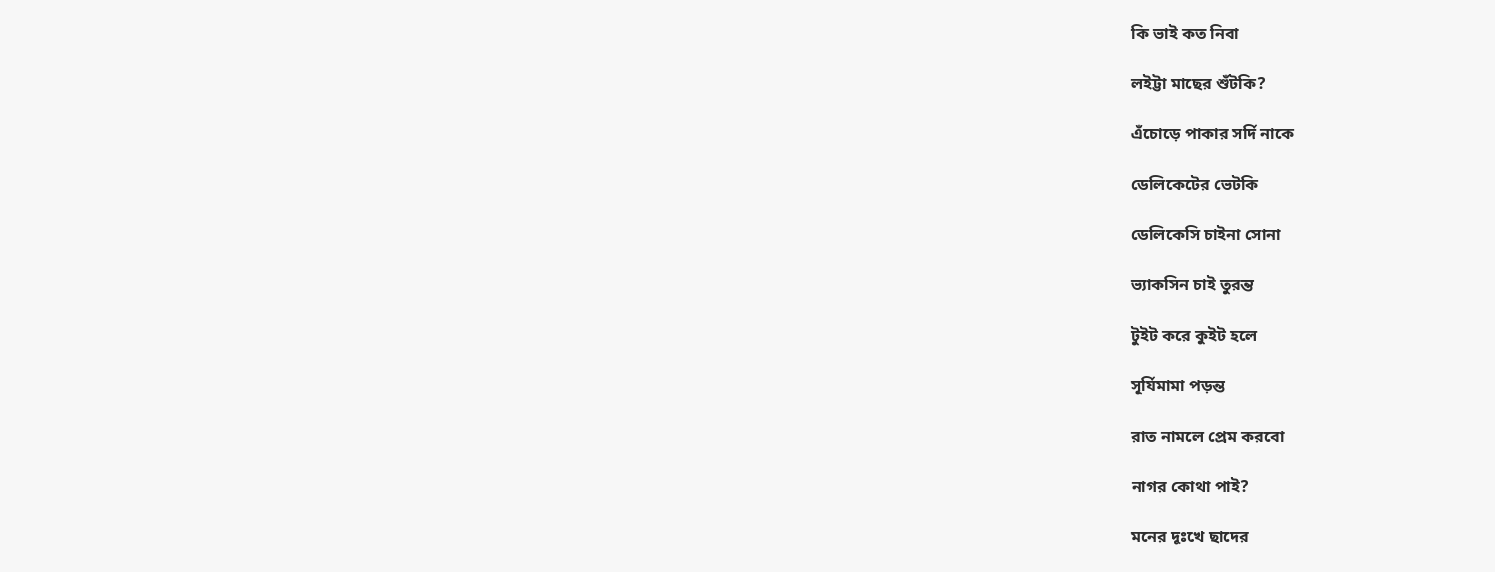কি ভাই কত নিবা

লইট্টা মাছের শুঁটকি?

এঁচোড়ে পাকার সর্দি নাকে

ডেলিকেটের ভেটকি

ডেলিকেসি চাইনা সোনা

ভ‍্যাকসিন চাই তুরন্ত

টুইট করে কুইট হলে

সূর্যিমামা পড়ন্ত

রাত নামলে প্রেম করবো

নাগর কোথা পাই?

মনের দূঃখে ছাদের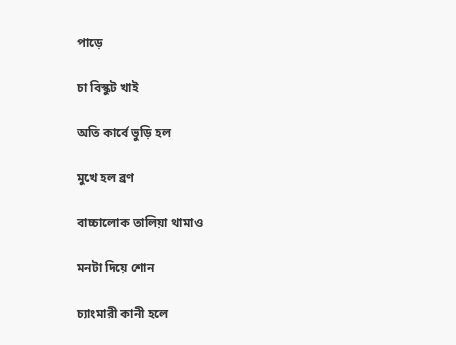পাড়ে

চা বিস্কুট খাই

অতি কার্বে ভুড়ি হল

মুখে হল ব্রণ

বাচ্চালোক তালিয়া থামাও

মনটা দিয়ে শোন

চ‍্যাংমারী কানী হলে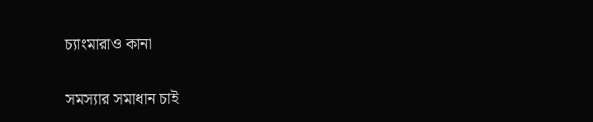চ‍্যাংমারাও কানা

সমস‍্যার সমাধান চাই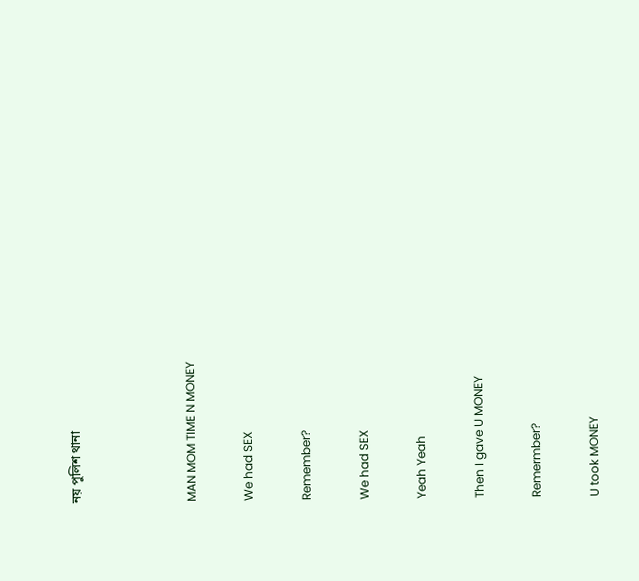নয় পুলিশ থানা



MAN MOM TIME N MONEY

We had SEX

Remember?

We had SEX

Yeah Yeah

Then I gave U MONEY

Remermber?

U took MONEY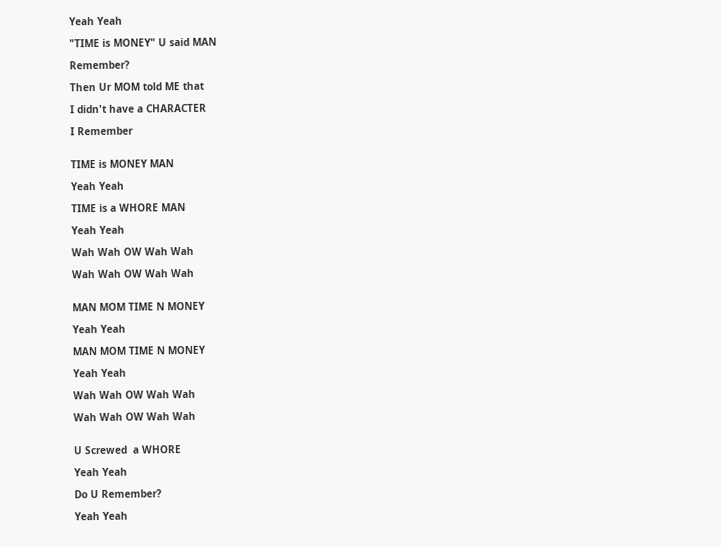Yeah Yeah

"TIME is MONEY" U said MAN

Remember?

Then Ur MOM told ME that

I didn't have a CHARACTER

I Remember


TIME is MONEY MAN

Yeah Yeah

TIME is a WHORE MAN

Yeah Yeah

Wah Wah OW Wah Wah

Wah Wah OW Wah Wah


MAN MOM TIME N MONEY

Yeah Yeah

MAN MOM TIME N MONEY

Yeah Yeah

Wah Wah OW Wah Wah

Wah Wah OW Wah Wah


U Screwed  a WHORE

Yeah Yeah

Do U Remember?

Yeah Yeah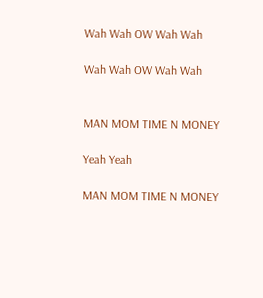Wah Wah OW Wah Wah

Wah Wah OW Wah Wah


MAN MOM TIME N MONEY

Yeah Yeah

MAN MOM TIME N MONEY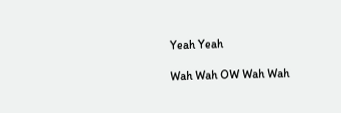Yeah Yeah

Wah Wah OW Wah Wah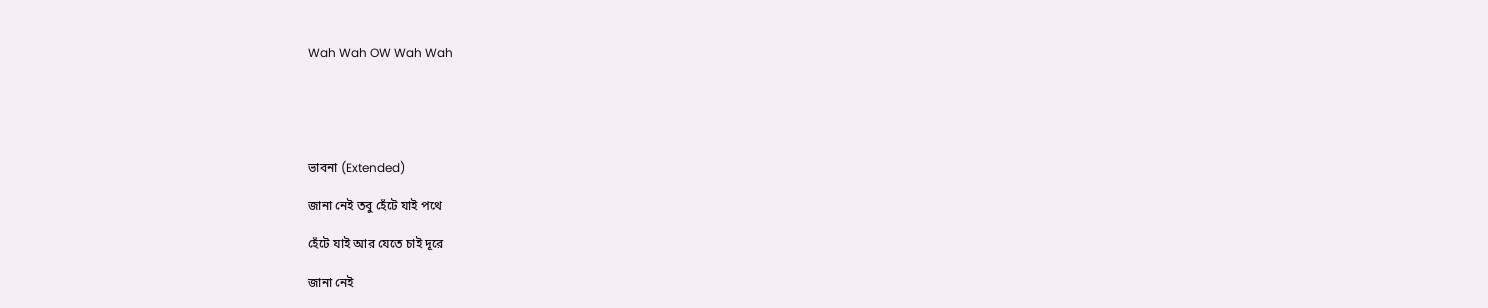Wah Wah OW Wah Wah





ভাবনা (Extended)

জানা নেই তবু হেঁটে যাই পথে

হেঁটে যাই আর যেতে চাই দূরে

জানা নেই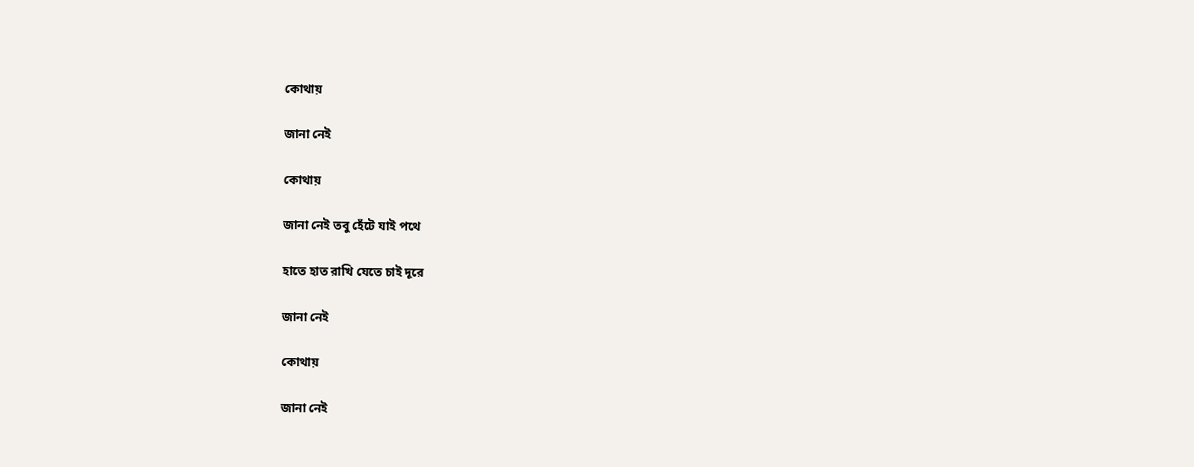কোথায়

জানা নেই

কোথায়

জানা নেই তবু হেঁটে যাই পথে

হাতে হাত রাখি যেতে চাই দূরে

জানা নেই

কোথায়

জানা নেই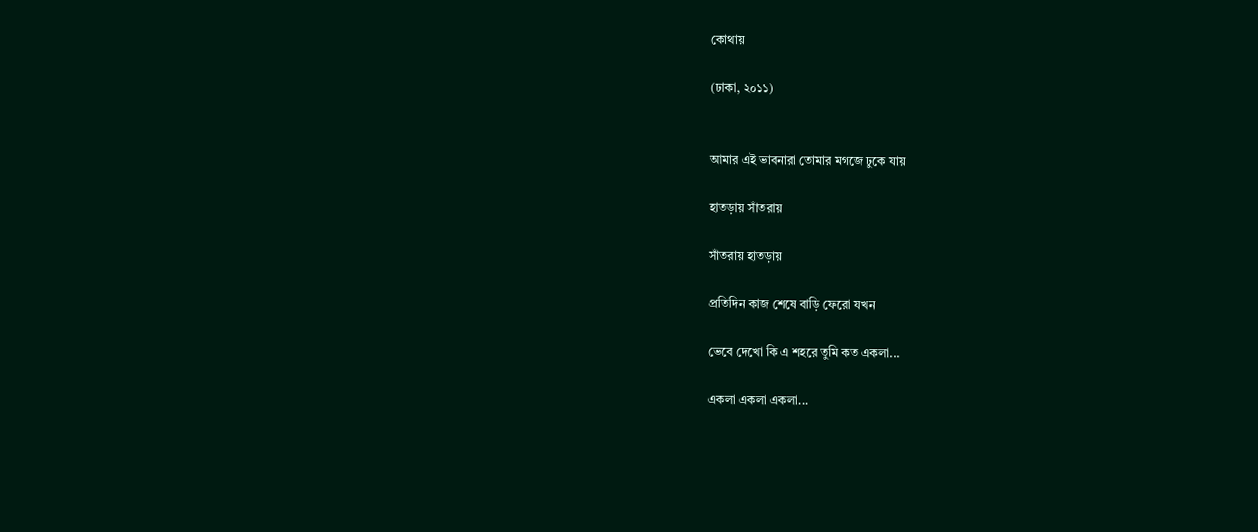কোথায়

(ঢাকা, ২০১১)


আমার এই ভাবনারা তোমার মগজে ঢুকে যায়

হাতড়ায় সাঁতরায়

সাঁতরায় হাতড়ায়

প্রতিদিন কাজ শেষে বাড়ি ফেরো যখন

ভেবে দেখো কি এ শহরে তুমি কত একলা...

একলা একলা একলা...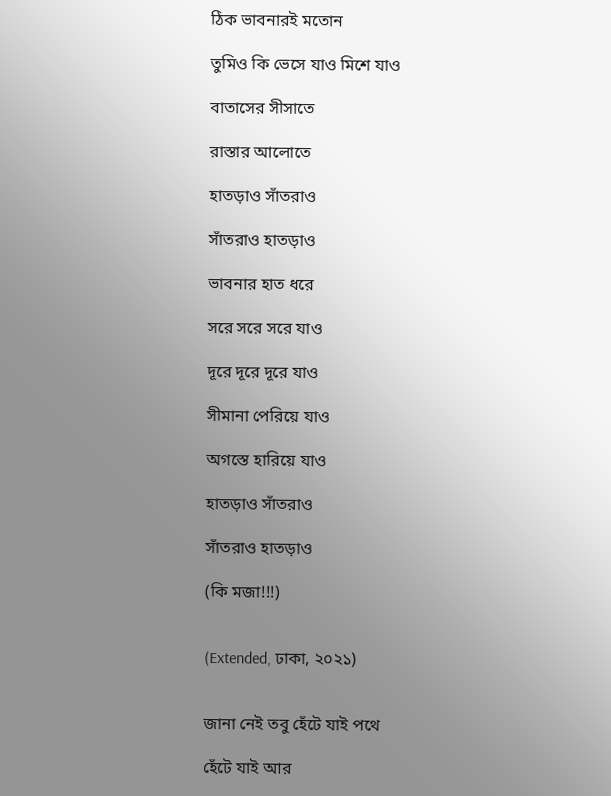ঠিক ভাবনারই মতোন

তুমিও কি ভেসে যাও মিশে যাও

বাতাসের সীসাতে

রাস্তার আলোতে

হাতড়াও সাঁতরাও

সাঁতরাও হাতড়াও

ভাবনার হাত ধরে

সরে সরে সরে যাও

দূরে দূরে দূরে যাও

সীমানা পেরিয়ে যাও

অগস্তে হারিয়ে যাও

হাতড়াও সাঁতরাও

সাঁতরাও হাতড়াও

(কি মজা!!!)


(Extended, ঢাকা, ২০২১)


জানা নেই তবু হেঁটে যাই পথে

হেঁটে যাই আর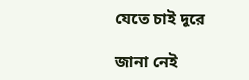যেতে চাই দূরে

জানা নেই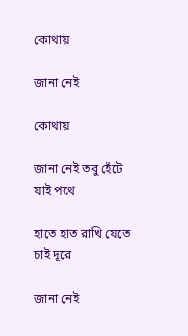কোথায়

জানা নেই

কোথায়

জানা নেই তবু হেঁটে যাই পথে

হাতে হাত রাখি যেতে চাই দূরে

জানা নেই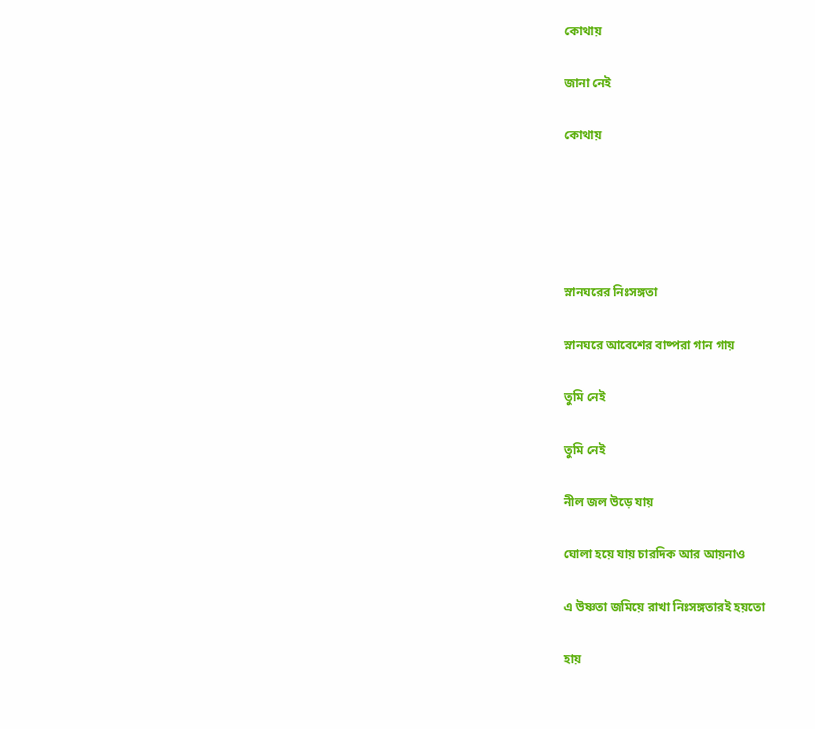কোথায়

জানা নেই

কোথায়





স্নানঘরের নিঃসঙ্গতা

স্নানঘরে আবেশের বাষ্পরা গান গায়

তুমি নেই

তুমি নেই

নীল জল উড়ে যায়

ঘোলা হয়ে যায় চারদিক আর আয়নাও

এ উষ্ণতা জমিয়ে রাখা নিঃসঙ্গতারই হয়তো

হায়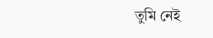তুমি নেই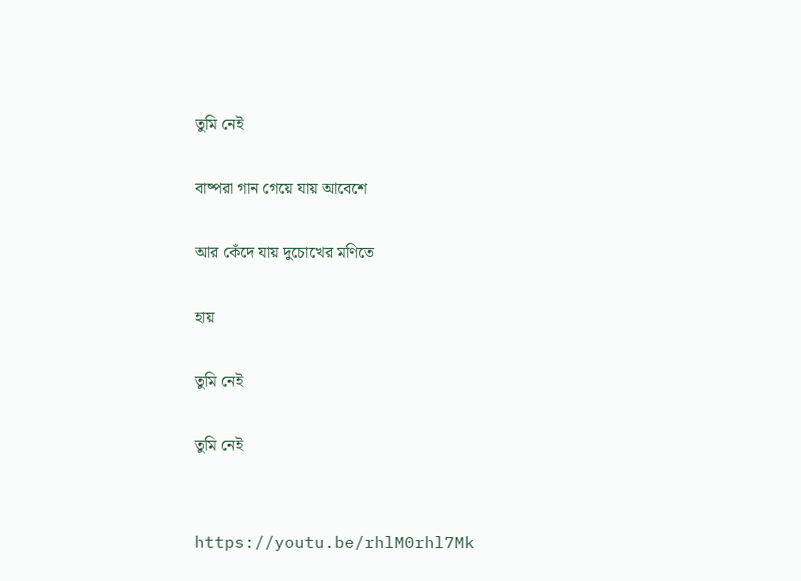তুমি নেই

বাষ্পরা গান গেয়ে যায় আবেশে

আর কেঁদে যায় দুচোখের মণিতে

হায়

তুমি নেই

তুমি নেই


https://youtu.be/rhlM0rhl7Mk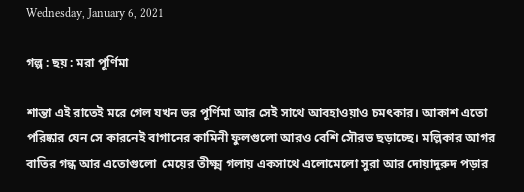Wednesday, January 6, 2021

গল্প : ছয় : মরা পূর্ণিমা

শান্তা এই রাতেই মরে গেল যখন ভর পূর্ণিমা আর সেই সাথে আবহাওয়াও চমৎকার। আকাশ এতো পরিষ্কার যেন সে কারনেই বাগানের কামিনী ফুলগুলো আরও বেশি সৌরভ ছড়াচ্ছে। মল্লিকার আগর বাতির গন্ধ আর এতোগুলো  মেয়ের তীক্ষ্ম গলায় একসাথে এলোমেলো সুরা আর দোয়াদুরুদ পড়ার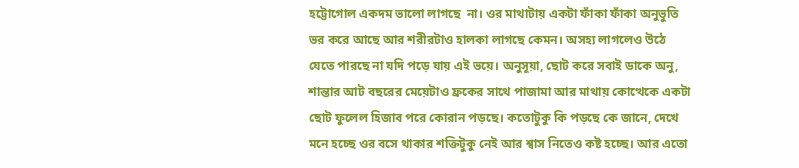হট্টোগোল একদম ভালো লাগছে  না। ওর মাথাটায় একটা ফাঁকা ফাঁকা অনুভুতি ভর করে আছে আর শরীরটাও হালকা লাগছে কেমন। অসহ‍্য লাগলেও উঠে যেতে পারছে না যদি পড়ে যায় এই ভয়ে। অনুসূয়া, ছোট করে সবাই ডাকে অনু, শান্তার আট বছরের মেয়েটাও ফ্রকের সাথে পাজামা আর মাথায় কোত্থেকে একটা ছোট ফুলেল হিজাব পরে কোরান পড়ছে। কতোটুকু কি পড়ছে কে জানে, দেখে মনে হচ্ছে ওর বসে থাকার শক্তিটুকু নেই আর শ্বাস নিতেও কষ্ট হচ্ছে। আর এতো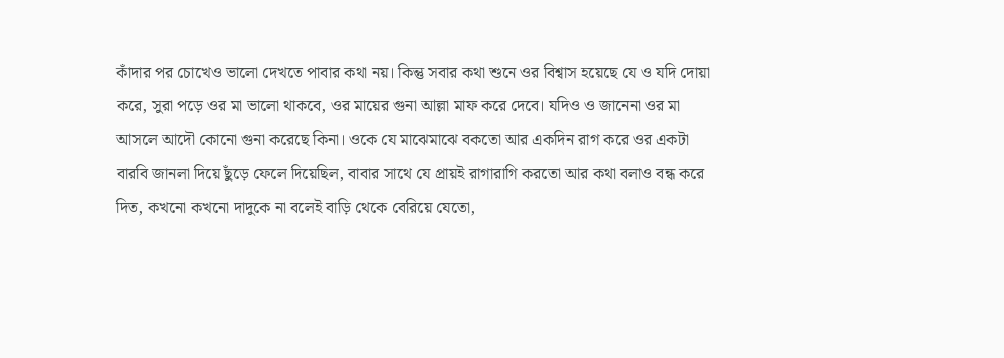কাঁদার পর চোখেও ভালো দেখতে পাবার কথা নয়। কিন্তু সবার কথা শুনে ওর বিশ্বাস হয়েছে যে ও যদি দোয়া করে, সুরা পড়ে ওর মা ভালো থাকবে, ওর মায়ের গুনা আল্লা মাফ করে দেবে। যদিও ও জানেনা ওর মা আসলে আদৌ কোনো গুনা করেছে কিনা। ওকে যে মাঝেমাঝে বকতো আর একদিন রাগ করে ওর একটা বারবি জানলা দিয়ে ছুঁড়ে ফেলে দিয়েছিল, বাবার সাথে যে প্রায়ই রাগারাগি করতো আর কথা বলাও বন্ধ করে দিত, কখনো কখনো দাদুকে না বলেই বাড়ি থেকে বেরিয়ে যেতো,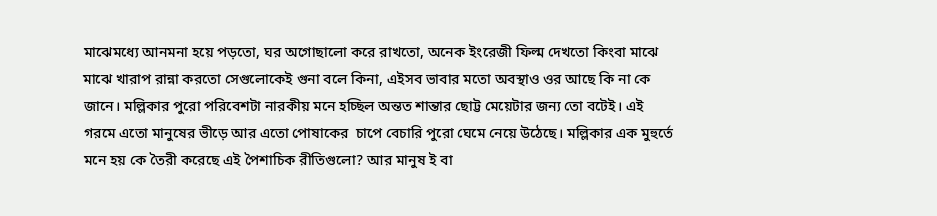মাঝেমধ‍্যে আনমনা হয়ে পড়তো, ঘর অগোছালো করে রাখতো, অনেক ইংরেজী ফিল্ম দেখতো কিংবা মাঝে মাঝে খারাপ রান্না করতো সেগুলোকেই গুনা বলে কিনা, এইসব ভাবার মতো অবস্থাও ওর আছে কি না কে জানে। মল্লিকার পুরো পরিবেশটা নারকীয় মনে হচ্ছিল অন্তত শান্তার ছোট্ট মেয়েটার জন‍্য তো বটেই। এই গরমে এতো মানুষের ভীড়ে আর এতো পোষাকের  চাপে বেচারি পুরো ঘেমে নেয়ে উঠেছে। মল্লিকার এক মুহুর্তে মনে হয় কে তৈরী করেছে এই পৈশাচিক রীতিগুলো? আর মানুষ ই বা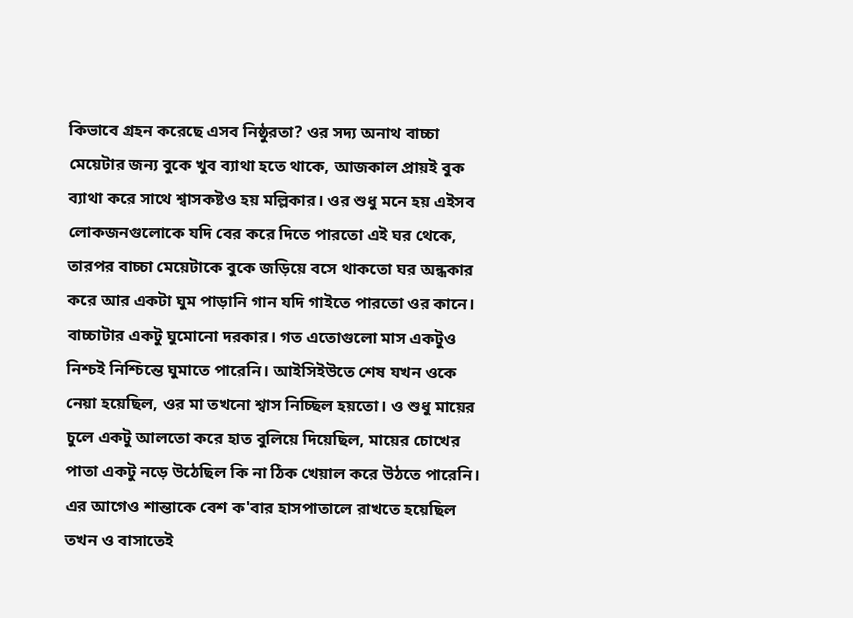কিভাবে গ্রহন করেছে এসব নিষ্ঠুরতা? ওর সদ‍্য অনাথ বাচ্চা মেয়েটার জন‍্য বুকে খুব ব‍্যাথা হতে থাকে, আজকাল প্রায়ই বুক ব‍্যাথা করে সাথে শ্বাসকষ্টও হয় মল্লিকার। ওর শুধু মনে হয় এইসব লোকজনগুলোকে যদি বের করে দিতে পারতো এই ঘর থেকে, তারপর বাচ্চা মেয়েটাকে বুকে জড়িয়ে বসে থাকতো ঘর অন্ধকার করে আর একটা ঘুম পাড়ানি গান যদি গাইতে পারতো ওর কানে। বাচ্চাটার একটু ঘুমোনো দরকার। গত এতোগুলো মাস একটুও নিশ্চই নিশ্চিন্তে ঘুমাতে পারেনি। আইসিইউতে শেষ যখন ওকে নেয়া হয়েছিল, ওর মা তখনো শ্বাস নিচ্ছিল হয়তো। ও শুধু মায়ের চুলে একটু আলতো করে হাত বুলিয়ে দিয়েছিল, মায়ের চোখের পাতা একটু নড়ে উঠেছিল কি না ঠিক খেয়াল করে উঠতে পারেনি। এর আগেও শান্তাকে বেশ ক'বার হাসপাতালে রাখতে হয়েছিল তখন ও বাসাতেই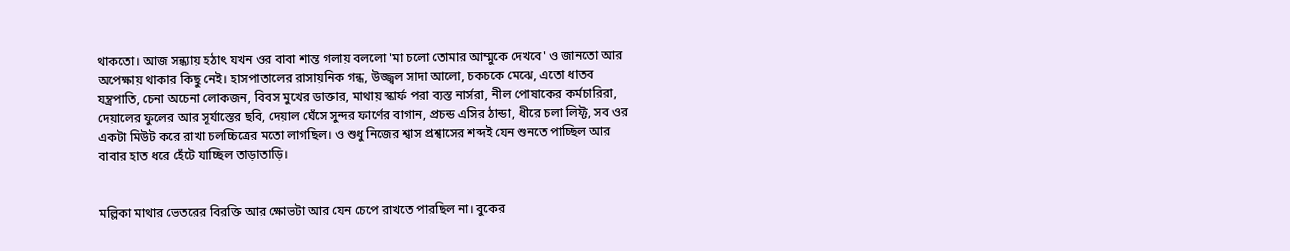থাকতো। আজ সন্ধ‍্যায় হঠাৎ যখন ওর বাবা শান্ত গলায় বললো 'মা চলো তোমার আম্মুকে দেখবে' ও জানতো আর অপেক্ষায় থাকার কিছু নেই। হাসপাতালের রাসায়নিক গন্ধ, উজ্জ্বল সাদা আলো, চকচকে মেঝে, এতো ধাতব যন্ত্রপাতি, চেনা অচেনা লোকজন, বিবস মুখের ডাক্তার, মাথায় স্কার্ফ পরা ব‍্যস্ত নার্সরা, নীল পোষাকের কর্মচারিরা, দেয়ালের ফুলের আর সূর্যাস্তের ছবি, দেয়াল ঘেঁসে সুন্দর ফার্ণের বাগান, প্রচন্ড এসির ঠান্ডা, ধীরে চলা লিফ্ট, সব ওর একটা মিউট করে রাখা চলচ্চিত্রের মতো লাগছিল। ও শুধু নিজের শ্বাস প্রশ্বাসের শব্দই যেন শুনতে পাচ্ছিল আর বাবার হাত ধরে হেঁটে যাচ্ছিল তাড়াতাড়ি।


মল্লিকা মাথার ভেতরের বিরক্তি আর ক্ষোভটা আর যেন চেপে রাখতে পারছিল না। বুকের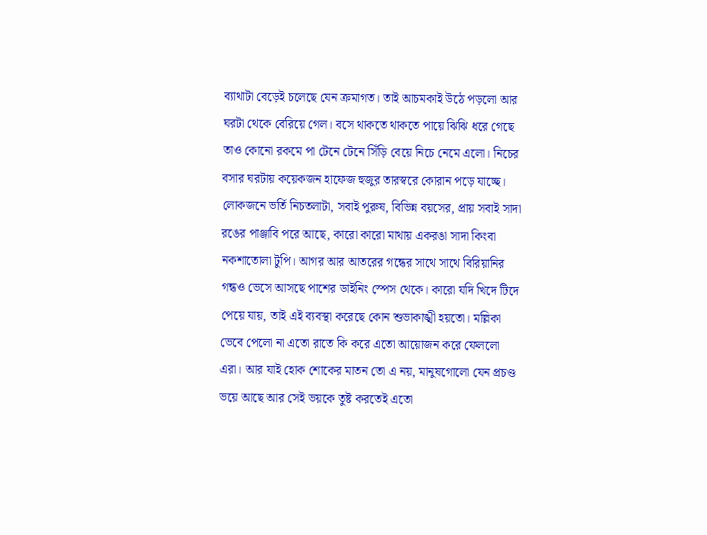ব‍্যাথাটা বেড়েই চলেছে যেন ক্রমাগত। তাই আচমকাই উঠে পড়লো আর ঘরটা থেকে বেরিয়ে গেল। বসে থাকতে থাকতে পায়ে ঝিঝি ধরে গেছে তাও কোনো রকমে পা টেনে টেনে সিঁড়ি বেয়ে নিচে নেমে এলো। নিচের বসার ঘরটায় কয়েকজন হাফেজ হুজুর তারস্বরে কোরান পড়ে যাচ্ছে। লোকজনে ভর্তি নিচতলাটা, সবাই পুরুষ, বিভিন্ন বয়সের, প্রায় সবাই সাদা রঙের পাঞ্জাবি পরে আছে, কারো কারো মাথায় একরঙা সাদা কিংবা নকশাতোলা টুপি। আগর আর আতরের গন্ধের সাথে সাথে বিরিয়ানির গন্ধও ভেসে আসছে পাশের ডাইনিং স্পেস থেকে। কারো যদি খিদে টিদে পেয়ে যায়, তাই এই ব‍্যবস্থা করেছে কোন শুভাকাঙ্খী হয়তো। মল্লিকা ভেবে পেলো না এতো রাতে কি করে এতো আয়োজন করে ফেললো এরা। আর যাই হোক শোকের মাতন তো এ নয়, মানুষগোলো যেন প্রচণ্ড ভয়ে আছে আর সেই ভয়কে তুষ্ট করতেই এতো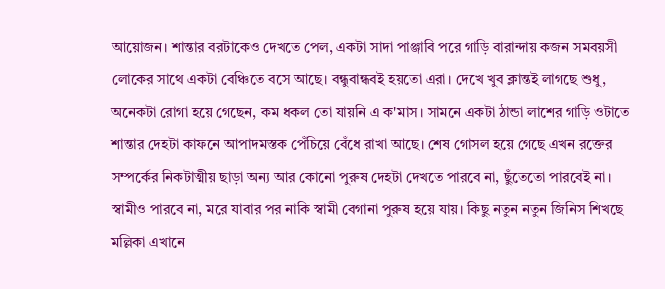আয়োজন। শান্তার বরটাকেও দেখতে পেল, একটা সাদা পাঞ্জাবি পরে গাড়ি বারান্দায় কজন সমবয়সী লোকের সাথে একটা বেঞ্চিতে বসে আছে। বন্ধুবান্ধবই হয়তো এরা। দেখে খুব ক্লান্তই লাগছে শুধু, অনেকটা রোগা হয়ে গেছেন, কম ধকল তো যায়নি এ ক'মাস। সামনে একটা ঠান্ডা লাশের গাড়ি ওটাতে শান্তার দেহটা কাফনে আপাদমস্তক পেঁচিয়ে বেঁধে রাখা আছে। শেষ গোসল হয়ে গেছে এখন রক্তের সম্পর্কের নিকটাত্মীয় ছাড়া অন‍্য আর কোনো পুরুষ দেহটা দেখতে পারবে না, ছুঁতেতো পারবেই না। স্বামীও পারবে না, মরে যাবার পর নাকি স্বামী বেগানা পুরুষ হয়ে যায়। কিছু নতুন নতুন জিনিস শিখছে মল্লিকা এখানে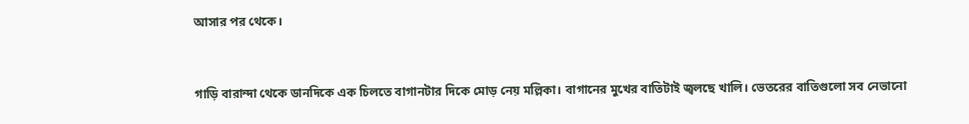আসার পর থেকে।


গাড়ি বারান্দা থেকে ডানদিকে এক চিলতে বাগানটার দিকে মোড় নেয় মল্লিকা। বাগানের মুখের বাতিটাই জ্বলছে খালি। ভেতরের বাতিগুলো সব নেভানো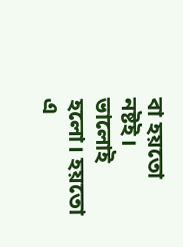বা হয়তো নষ্টই। ভালোই হলো। হয়তো এ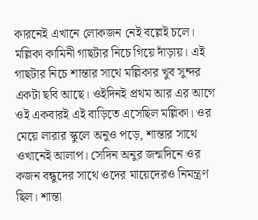কারনেই এখানে লোকজন নেই বল্লেই চলে। মল্লিকা কামিনী গাছটার নিচে গিয়ে দাঁড়ায়। এই গাছটার নিচে শান্তার সাথে মল্লিকার খুব সুন্দর একটা ছবি আছে। ওইদিনই প্রথম আর এর আগে ওই একবারই এই বাড়িতে এসেছিল মল্লিকা। ওর মেয়ে লারার স্কুলে অনুও পড়ে, শান্তার সাথে ওখানেই আলাপ। সেদিন অনুর জন্মদিনে ওর কজন বন্ধুদের সাথে ওদের মায়েদেরও নিমন্ত্রণ ছিল। শান্তা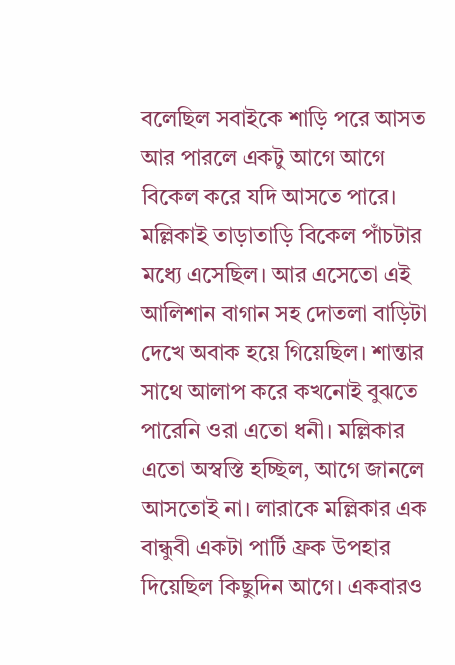বলেছিল সবাইকে শাড়ি পরে আসত আর পারলে একটু আগে আগে বিকেল করে যদি আসতে পারে। মল্লিকাই তাড়াতাড়ি বিকেল পাঁচটার মধ‍্যে এসেছিল। আর এসেতো এই আলিশান বাগান সহ দোতলা বাড়িটা দেখে অবাক হয়ে গিয়েছিল। শান্তার সাথে আলাপ করে কখনোই বুঝতে পারেনি ওরা এতো ধনী। মল্লিকার এতো অস্বস্তি হচ্ছিল, আগে জানলে আসতোই না। লারাকে মল্লিকার এক বান্ধুবী একটা পার্টি ফ্রক উপহার দিয়েছিল কিছুদিন আগে। একবারও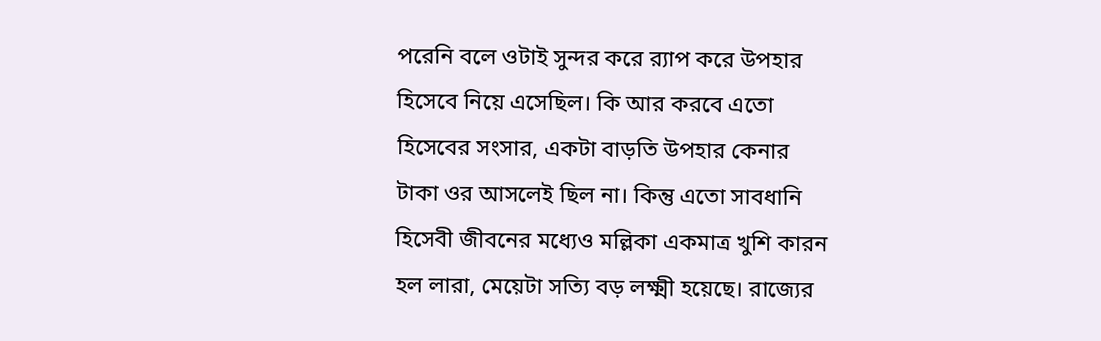পরেনি বলে ওটাই সুন্দর করে র‍্যাপ করে উপহার হিসেবে নিয়ে এসেছিল। কি আর করবে এতো হিসেবের সংসার, একটা বাড়তি উপহার কেনার টাকা ওর আসলেই ছিল না। কিন্তু এতো সাবধানি হিসেবী জীবনের মধ‍্যেও মল্লিকা একমাত্র খুশি কারন হল লারা, মেয়েটা সত‍্যি বড় লক্ষ্মী হয়েছে। রাজ‍্যের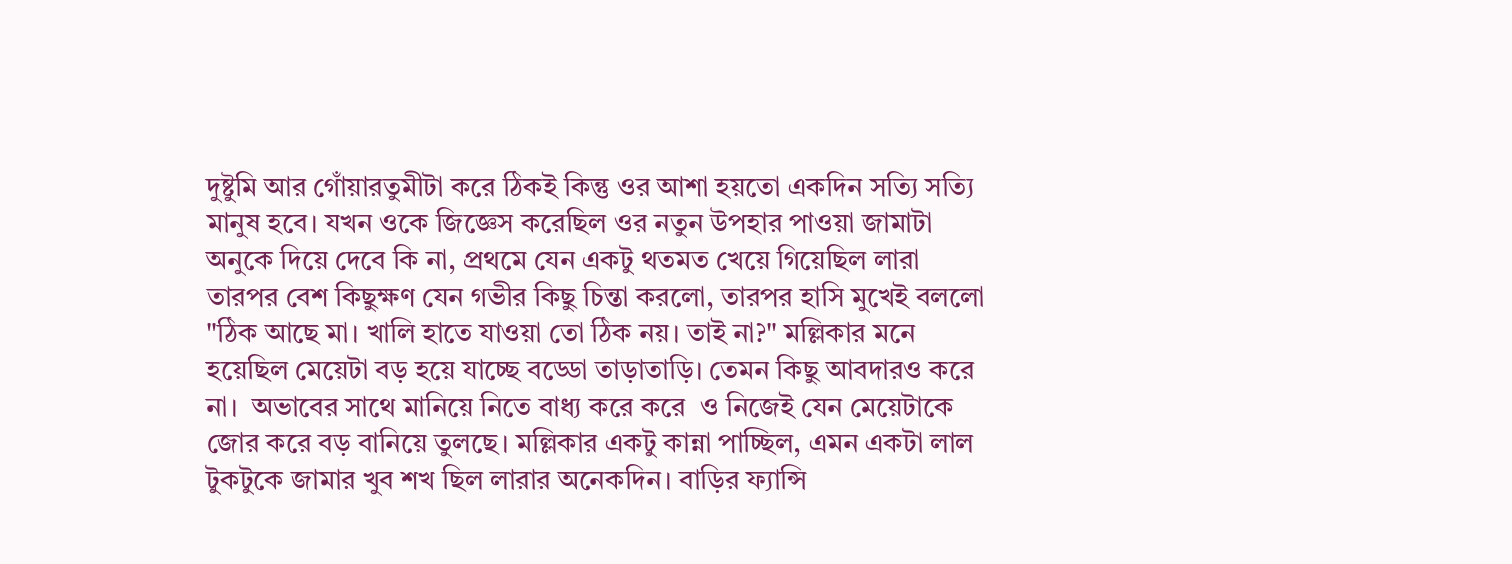দুষ্টুমি আর গোঁয়ারতুমীটা করে ঠিকই কিন্তু ওর আশা হয়তো একদিন সত‍্যি সত‍্যি মানুষ হবে। যখন ওকে জিজ্ঞেস করেছিল ওর নতুন উপহার পাওয়া জামাটা অনুকে দিয়ে দেবে কি না, প্রথমে যেন একটু থতমত খেয়ে গিয়েছিল লারা তারপর বেশ কিছুক্ষণ যেন গভীর কিছু চিন্তা করলো, তারপর হাসি মুখেই বললো "ঠিক আছে মা। খালি হাতে যাওয়া তো ঠিক নয়। তাই না?" মল্লিকার মনে হয়েছিল মেয়েটা বড় হয়ে যাচ্ছে বড্ডো তাড়াতাড়ি। তেমন কিছু আবদারও করে না।  অভাবের সাথে মানিয়ে নিতে বাধ‍্য করে করে  ও নিজেই যেন মেয়েটাকে জোর করে বড় বানিয়ে তুলছে। মল্লিকার একটু কান্না পাচ্ছিল, এমন একটা লাল টুকটুকে জামার খুব শখ ছিল লারার অনেকদিন। বাড়ির ফ‍্যান্সি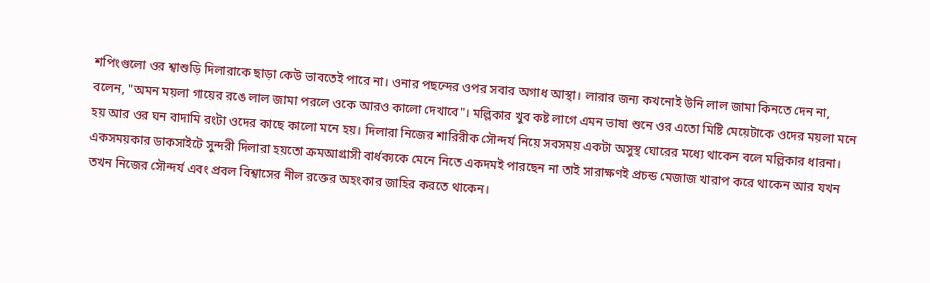শপিংগুলো ওর শ্বাশুড়ি দিলারাকে ছাড়া কেউ ভাবতেই পারে না। ওনার পছন্দের ওপর সবার অগাধ আস্থা। লারার জন‍্য কখনোই উনি লাল জামা কিনতে দেন না, বলেন, "অমন ময়লা গায়ের রঙে লাল জামা পরলে ওকে আরও কালো দেখাবে"। মল্লিকার খুব কষ্ট লাগে এমন ভাষা শুনে ওর এতো মিষ্টি মেয়েটাকে ওদের ময়লা মনে হয় আর ওর ঘন বাদামি রংটা ওদের কাছে কালো মনে হয়। দিলারা নিজের শারিরীক সৌন্দর্য নিয়ে সবসময় একটা অসুস্থ ঘোরের মধ‍্যে থাকেন বলে মল্লিকার ধারনা। একসময়কার ডাকসাইটে সুন্দরী দিলারা হয়তো ক্রমআগ্রাসী বার্ধক‍্যকে মেনে নিতে একদমই পারছেন না তাই সারাক্ষণই প্রচন্ড মেজাজ খারাপ করে থাকেন আর যখন তখন নিজের সৌন্দর্য এবং প্রবল বিশ্বাসের নীল রক্তের অহংকার জাহির করতে থাকেন।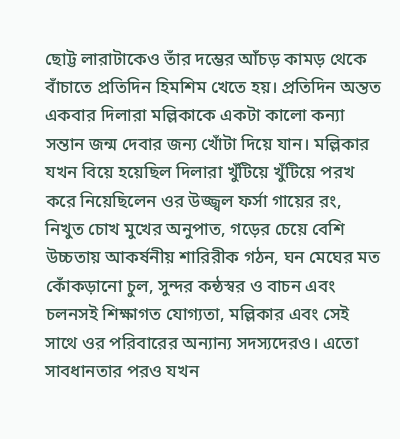ছোট্ট লারাটাকেও তাঁর দম্ভের আঁচড় কামড় থেকে বাঁচাতে প্রতিদিন হিমশিম খেতে হয়। প্রতিদিন অন্তত একবার দিলারা মল্লিকাকে একটা কালো কন‍্যা সন্তান জন্ম দেবার জন‍্য খোঁটা দিয়ে যান। মল্লিকার যখন বিয়ে হয়েছিল দিলারা খুঁটিয়ে খুঁটিয়ে পরখ করে নিয়েছিলেন ওর উজ্জ্বল ফর্সা গায়ের রং, নিখুত চোখ মুখের অনুপাত, গড়ের চেয়ে বেশি উচ্চতায় আকর্ষনীয় শারিরীক গঠন, ঘন মেঘের মত কোঁকড়ানো চুল, সুন্দর কন্ঠস্বর ও বাচন এবং চলনসই শিক্ষাগত যোগ‍্যতা, মল্লিকার এবং সেই সাথে ওর পরিবারের অন‍্যান‍্য সদস‍্যদেরও। এতো সাবধানতার পরও যখন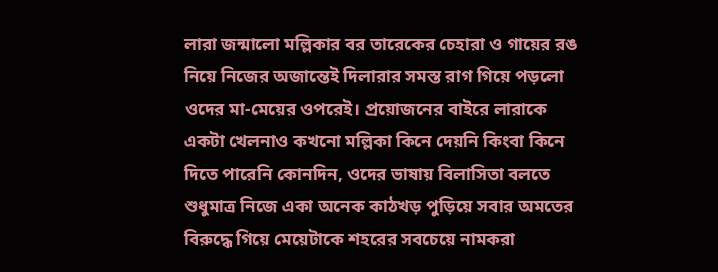লারা জন্মালো মল্লিকার বর তারেকের চেহারা ও গায়ের রঙ নিয়ে নিজের অজান্তেই দিলারার সমস্ত রাগ গিয়ে পড়লো ওদের মা-মেয়ের ওপরেই। প্রয়োজনের বাইরে লারাকে একটা খেলনাও কখনো মল্লিকা কিনে দেয়নি কিংবা কিনে দিতে পারেনি কোনদিন, ওদের ভাষায় বিলাসিতা বলতে শুধুমাত্র নিজে একা অনেক কাঠখড় পুড়িয়ে সবার অমতের বিরুদ্ধে গিয়ে মেয়েটাকে শহরের সবচেয়ে নামকরা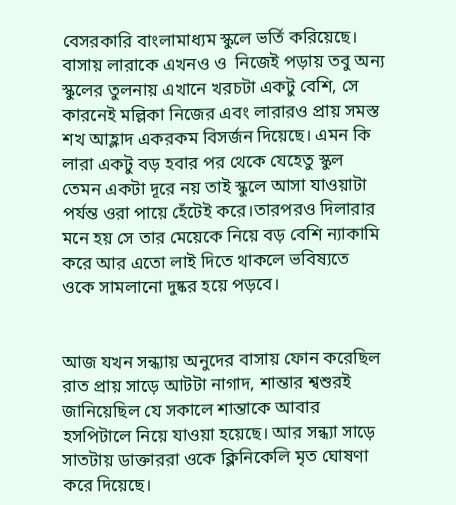বেসরকারি বাংলামাধ‍্যম স্কুলে ভর্তি করিয়েছে। বাসায় লারাকে এখনও ও  নিজেই পড়ায় তবু অন‍্য স্কুলের তুলনায় এখানে খরচটা একটু বেশি, সে কারনেই মল্লিকা নিজের এবং লারারও প্রায় সমস্ত শখ আহ্লাদ একরকম বিসর্জন দিয়েছে। এমন কি লারা একটু বড় হবার পর থেকে যেহেতু স্কুল তেমন একটা দূরে নয় তাই স্কুলে আসা যাওয়াটা পর্যন্ত ওরা পায়ে হেঁটেই করে।তারপরও দিলারার মনে হয় সে তার মেয়েকে নিয়ে বড় বেশি ন‍্যাকামি করে আর এতো লাই দিতে থাকলে ভবিষ‍্যতে ওকে সামলানো দুষ্কর হয়ে পড়বে।


আজ যখন সন্ধ‍্যায় অনুদের বাসায় ফোন করেছিল রাত প্রায় সাড়ে আটটা নাগাদ, শান্তার শ্বশুরই জানিয়েছিল যে সকালে শান্তাকে আবার হসপিটালে নিয়ে যাওয়া হয়েছে। আর সন্ধ‍্যা সাড়ে সাতটায় ডাক্তাররা ওকে ক্লিনিকেলি মৃত ঘোষণা করে দিয়েছে।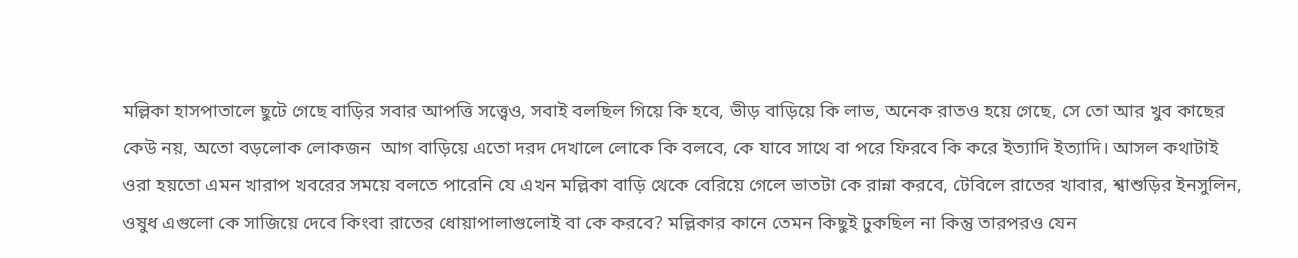মল্লিকা হাসপাতালে ছুটে গেছে বাড়ির সবার আপত্তি সত্ত্বেও, সবাই বলছিল গিয়ে কি হবে, ভীড় বাড়িয়ে কি লাভ, অনেক রাতও হয়ে গেছে, সে তো আর খুব কাছের কেউ নয়, অতো বড়লোক লোকজন  আগ বাড়িয়ে এতো দরদ দেখালে লোকে কি বলবে, কে যাবে সাথে বা পরে ফিরবে কি করে ইত‍্যাদি ইত‍্যাদি। আসল কথাটাই ওরা হয়তো এমন খারাপ খবরের সময়ে বলতে পারেনি যে এখন মল্লিকা বাড়ি থেকে বেরিয়ে গেলে ভাতটা কে রান্না করবে, টেবিলে রাতের খাবার, শ্বাশুড়ির ইনসুলিন, ওষুধ এগুলো কে সাজিয়ে দেবে কিংবা রাতের ধোয়াপালাগুলোই বা কে করবে? মল্লিকার কানে তেমন কিছুই ঢুকছিল না কিন্তু তারপরও যেন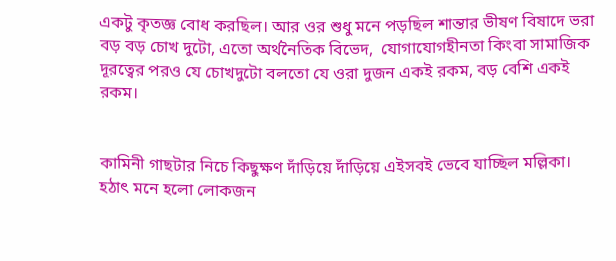একটু কৃতজ্ঞ বোধ করছিল। আর ওর শুধু মনে পড়ছিল শান্তার ভীষণ বিষাদে ভরা বড় বড় চোখ দুটো, এতো অর্থনৈতিক বিভেদ,  যোগাযোগহীনতা কিংবা সামাজিক দূরত্বের পরও যে চোখদুটো বলতো যে ওরা দুজন একই রকম, বড় বেশি একই রকম।


কামিনী গাছটার নিচে কিছুক্ষণ দাঁড়িয়ে দাঁড়িয়ে এইসবই ভেবে যাচ্ছিল মল্লিকা। হঠাৎ মনে হলো লোকজন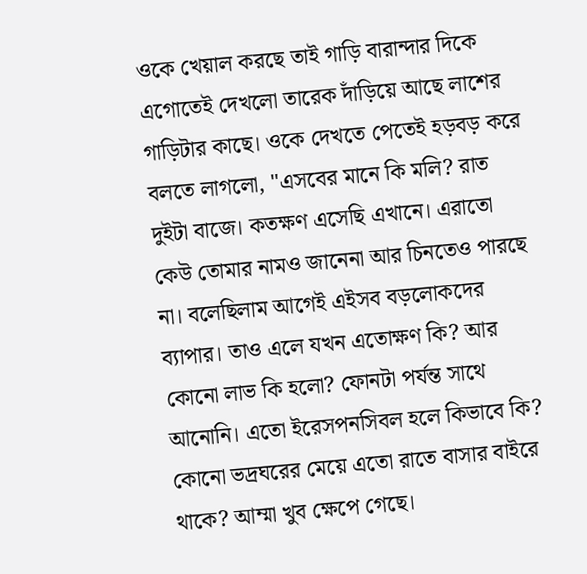ওকে খেয়াল করছে তাই গাড়ি বারান্দার দিকে এগোতেই দেখলো তারেক দাঁড়িয়ে আছে লাশের গাড়িটার কাছে। ওকে দেখতে পেতেই হড়বড় করে বলতে লাগলো, "এসবের মানে কি মলি? রাত দুইটা বাজে। কতক্ষণ এসেছি এখানে। এরাতো কেউ তোমার নামও জানেনা আর চিনতেও পারছে না। বলেছিলাম আগেই এইসব বড়লোকদের ব‍্যাপার। তাও এলে যখন এতোক্ষণ কি? আর কোনো লাভ কি হলো? ফোনটা পর্যন্ত সাথে আনোনি। এতো ইরেসপনসিবল হলে কিভাবে কি? কোনো ভদ্রঘরের মেয়ে এতো রাতে বাসার বাইরে থাকে? আম্মা খুব ক্ষেপে গেছে।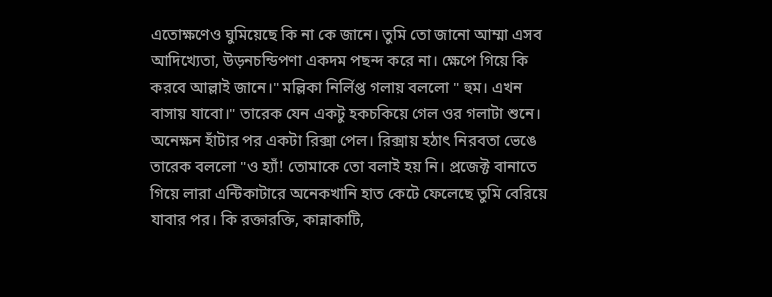এতোক্ষণেও ঘুমিয়েছে কি না কে জানে। তুমি তো জানো আম্মা এসব আদিখ‍্যেতা, উড়নচন্ডিপণা একদম পছন্দ করে না। ক্ষেপে গিয়ে কি করবে আল্লাই জানে।" মল্লিকা নির্লিপ্ত গলায় বললো " হুম। এখন বাসায় যাবো।" তারেক যেন একটু হকচকিয়ে গেল ওর গলাটা শুনে। অনেক্ষন হাঁটার পর একটা রিক্সা পেল। রিক্সায় হঠাৎ নিরবতা ভেঙে তারেক বললো "ও হ‍্যাঁ! তোমাকে তো বলাই হয় নি। প্রজেক্ট বানাতে গিয়ে লারা এন্টিকাটারে অনেকখানি হাত কেটে ফেলেছে তুমি বেরিয়ে যাবার পর। কি রক্তারক্তি, কান্নাকাটি,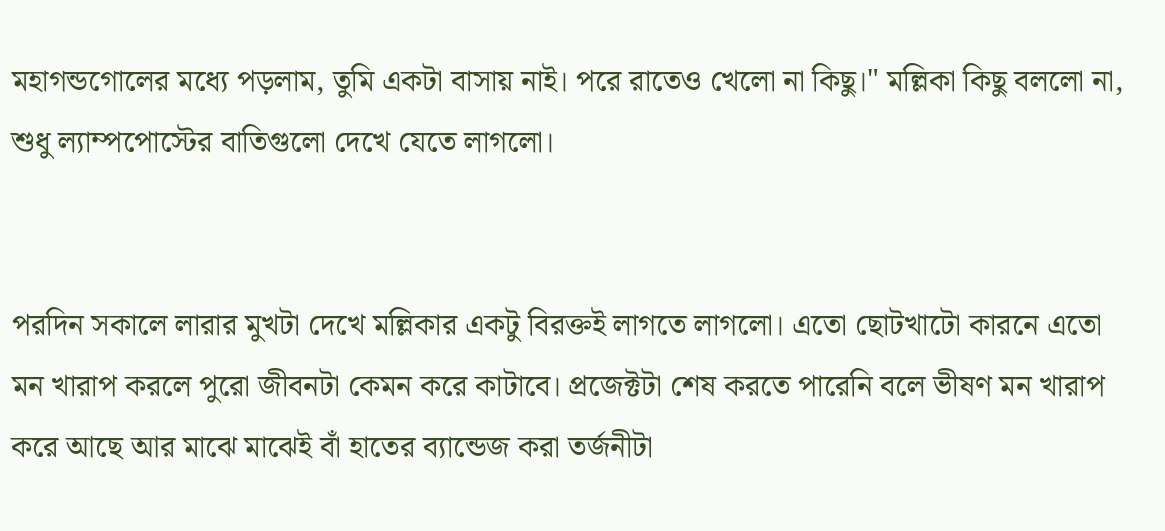মহাগন্ডগোলের মধ‍্যে পড়লাম, তুমি একটা বাসায় নাই। পরে রাতেও খেলো না কিছু।" মল্লিকা কিছু বললো না, শুধু ল‍্যাম্পপোস্টের বাতিগুলো দেখে যেতে লাগলো।


পরদিন সকালে লারার মুখটা দেখে মল্লিকার একটু বিরক্তই লাগতে লাগলো। এতো ছোটখাটো কারনে এতো মন খারাপ করলে পুরো জীবনটা কেমন করে কাটাবে। প্রজেক্টটা শেষ করতে পারেনি বলে ভীষণ মন খারাপ করে আছে আর মাঝে মাঝেই বাঁ হাতের ব‍্যান্ডেজ করা তর্জনীটা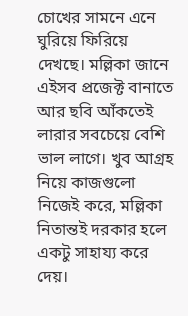চোখের সামনে এনে ঘুরিয়ে ফিরিয়ে দেখছে। মল্লিকা জানে এইসব প্রজেক্ট বানাতে আর ছবি আঁকতেই লারার সবচেয়ে বেশি ভাল লাগে। খুব আগ্রহ নিয়ে কাজগুলো নিজেই করে, মল্লিকা নিতান্তই দরকার হলে একটু সাহায‍্য করে দেয়।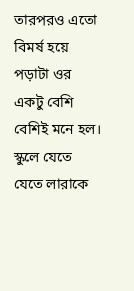তারপরও এতো বিমর্ষ হয়ে পড়াটা ওর একটু বেশি বেশিই মনে হল। স্কুলে যেতে যেতে লারাকে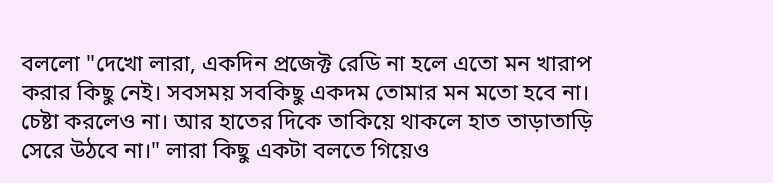বললো "দেখো লারা, একদিন প্রজেক্ট রেডি না হলে এতো মন খারাপ করার কিছু নেই। সবসময় সবকিছু একদম তোমার মন মতো হবে না। চেষ্টা করলেও না। আর হাতের দিকে তাকিয়ে থাকলে হাত তাড়াতাড়ি সেরে উঠবে না।" লারা কিছু একটা বলতে গিয়েও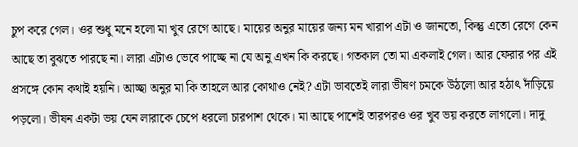চুপ করে গেল। ওর শুধু মনে হলো মা খুব রেগে আছে। মায়ের অনুর মায়ের জন‍্য মন খারাপ এটা ও জানতো, কিন্তু এতো রেগে কেন আছে তা বুঝতে পারছে না। লারা এটাও ভেবে পাচ্ছে না যে অনু এখন কি করছে। গতকাল তো মা একলাই গেল। আর ফেরার পর এই প্রসঙ্গে কোন কথাই হয়নি। আচ্ছা অনুর মা কি তাহলে আর কোথাও নেই? এটা ভাবতেই লারা ভীষণ চমকে উঠলো আর হঠাৎ দাঁড়িয়ে পড়লো। ভীষন একটা ভয় যেন লারাকে চেপে ধরলো চারপাশ থেকে। মা আছে পাশেই তারপরও ওর খুব ভয় করতে লাগলো। দাদু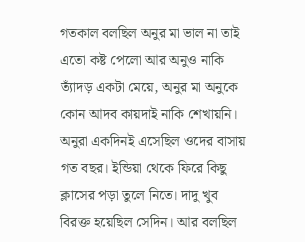গতকাল বলছিল অনুর মা ভাল না তাই এতো কষ্ট পেলো আর অনুও নাকি ত‍্যাঁদড় একটা মেয়ে, অনুর মা অনুকে কোন আদব কায়দাই নাকি শেখায়নি। অনুরা একদিনই এসেছিল ওদের বাসায় গত বছর। ইন্ডিয়া থেকে ফিরে কিছু ক্লাসের পড়া তুলে নিতে। দাদু খুব বিরক্ত হয়েছিল সেদিন। আর বলছিল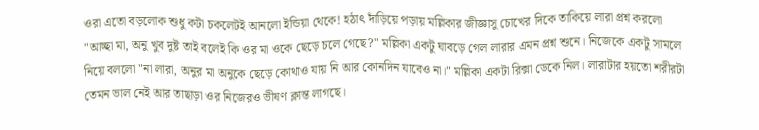ওরা এতো বড়লোক শুধু কটা চকলেটই আনলো ইন্ডিয়া থেকে! হঠাৎ দাঁড়িয়ে পড়ায় মল্লিকার জীজ্ঞাসু চোখের দিকে তাকিয়ে লারা প্রশ্ন করলো "আচ্ছা মা, অনু খুব দুষ্ট তাই বলেই কি ওর মা ওকে ছেড়ে চলে গেছে?" মল্লিকা একটু ঘাবড়ে গেল লারার এমন প্রশ্ন শুনে। নিজেকে একটু সামলে নিয়ে বললো "না লারা, অনুর মা অনুকে ছেড়ে কোথাও যায় নি আর কোনদিন যাবেও না।" মল্লিকা একটা রিক্সা ডেকে নিল। লারাটার হয়তো শরীরটা তেমন ভাল নেই আর তাছাড়া ওর নিজেরও ভীষণ ক্লান্ত লাগছে।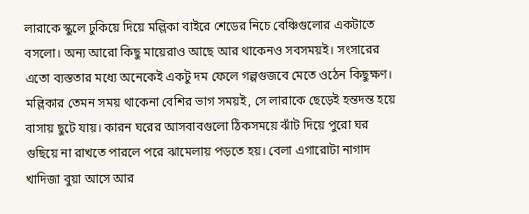লারাকে স্কুলে ঢুকিয়ে দিয়ে মল্লিকা বাইরে শেডের নিচে বেঞ্চিগুলোর একটাতে বসলো। অন‍্য আরো কিছু মায়েরাও আছে আর থাকেনও সবসময়ই। সংসারের এতো ব‍্যস্ততার মধ‍্যে অনেকেই একটু দম ফেলে গল্পগুজবে মেতে ওঠেন কিছুক্ষণ। মল্লিকার তেমন সময় থাকেনা বেশির ভাগ সময়ই, সে লারাকে ছেড়েই হন্তদন্ত হয়ে বাসায় ছুটে যায়। কারন ঘরের আসবাবগুলো ঠিকসময়ে ঝাঁট দিয়ে পুরো ঘর গুছিয়ে না রাখতে পারলে পরে ঝামেলায় পড়তে হয়। বেলা এগারোটা নাগাদ খাদিজা বুয়া আসে আর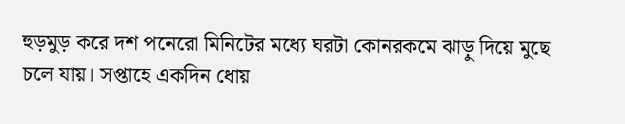হুড়মুড় করে দশ পনেরো মিনিটের মধ‍্যে ঘরটা কোনরকমে ঝাড়ু দিয়ে মুছে চলে যায়। সপ্তাহে একদিন ধোয়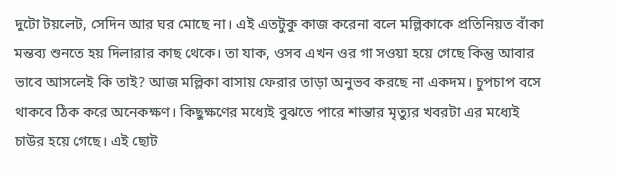দুটো টয়লেট, সেদিন আর ঘর মোছে না। এই এতটুকু কাজ করেনা বলে মল্লিকাকে প্রতিনিয়ত বাঁকা মন্তব‍্য শুনতে হয় দিলারার কাছ থেকে। তা যাক, ওসব এখন ওর গা সওয়া হয়ে গেছে কিন্তু আবার ভাবে আসলেই কি তাই? আজ মল্লিকা বাসায় ফেরার তাড়া অনুভব করছে না একদম। চুপচাপ বসে থাকবে ঠিক করে অনেকক্ষণ। কিছুক্ষণের মধ‍্যেই বুঝতে পারে শান্তার মৃত‍্যুর খবরটা এর মধ‍্যেই চাউর হয়ে গেছে। এই ছোট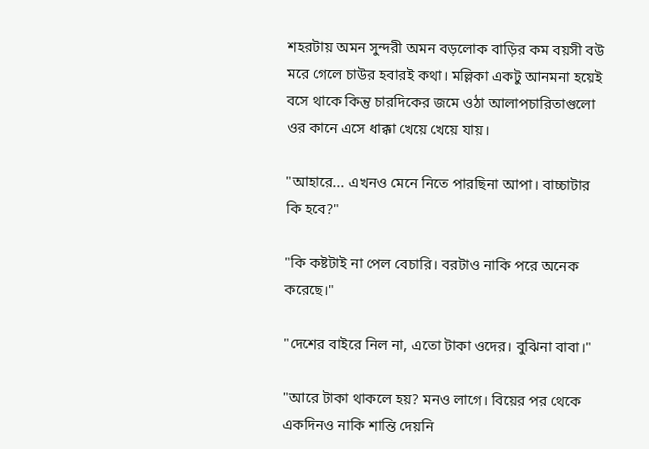শহরটায় অমন সুন্দরী অমন বড়লোক বাড়ির কম বয়সী বউ মরে গেলে চাউর হবারই কথা। মল্লিকা একটু আনমনা হয়েই বসে থাকে কিন্তু চারদিকের জমে ওঠা আলাপচারিতাগুলো ওর কানে এসে ধাক্কা খেয়ে খেয়ে যায়।

"আহারে... এখনও মেনে নিতে পারছিনা আপা। বাচ্চাটার কি হবে?"

"কি কষ্টটাই না পেল বেচারি। বরটাও নাকি পরে অনেক করেছে।"

"দেশের বাইরে নিল না, এতো টাকা ওদের। বুঝিনা বাবা।"

"আরে টাকা থাকলে হয়? মনও লাগে। বিয়ের পর থেকে একদিনও নাকি শান্তি দেয়নি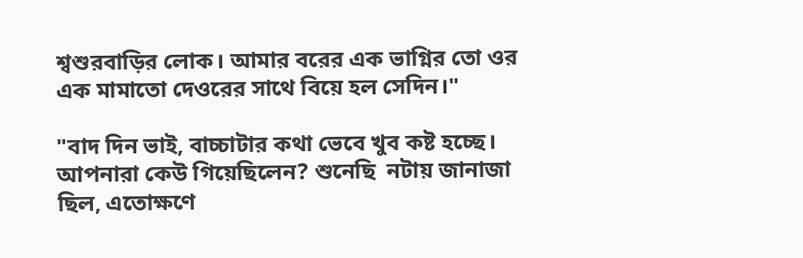শ্বশুরবাড়ির লোক। আমার বরের এক ভাগ্নির তো ওর এক মামাতো দেওরের সাথে বিয়ে হল সেদিন।"

"বাদ দিন ভাই, বাচ্চাটার কথা ভেবে খুব কষ্ট হচ্ছে। আপনারা কেউ গিয়েছিলেন? শুনেছি  নটায় জানাজা ছিল, এতোক্ষণে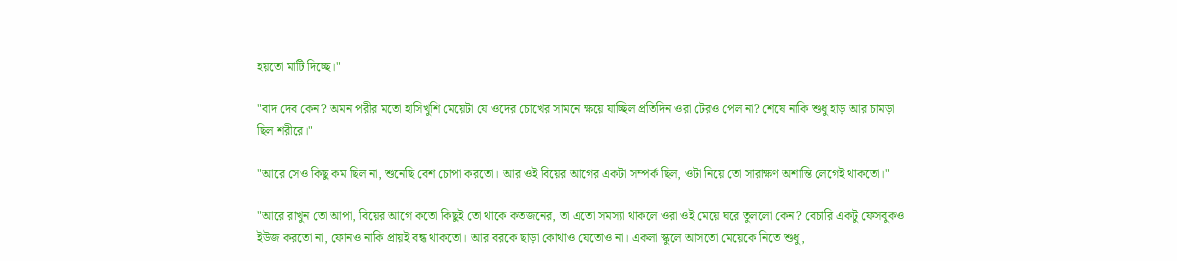হয়তো মাটি দিচ্ছে।"

"বাদ দেব কেন? অমন পরীর মতো হাসিখুশি মেয়েটা যে ওদের চোখের সামনে ক্ষয়ে যাচ্ছিল প্রতিদিন ওরা টেরও পেল না? শেষে নাকি শুধু হাড় আর চামড়া ছিল শরীরে।"

"আরে সেও কিছু কম ছিল না, শুনেছি বেশ চোপা করতো। আর ওই বিয়ের আগের একটা সম্পর্ক ছিল, ওটা নিয়ে তো সারাক্ষণ অশান্তি লেগেই থাকতো।"

"আরে রাখুন তো আপা, বিয়ের আগে কতো কিছুই তো থাকে কতজনের, তা এতো সমস‍্যা থাকলে ওরা ওই মেয়ে ঘরে তুললো কেন? বেচারি একটু ফেসবুকও ইউজ করতো না, ফোনও নাকি প্রায়ই বন্ধ থাকতো। আর বরকে ছাড়া কোথাও যেতোও না। একলা স্কুলে আসতো মেয়েকে নিতে শুধু,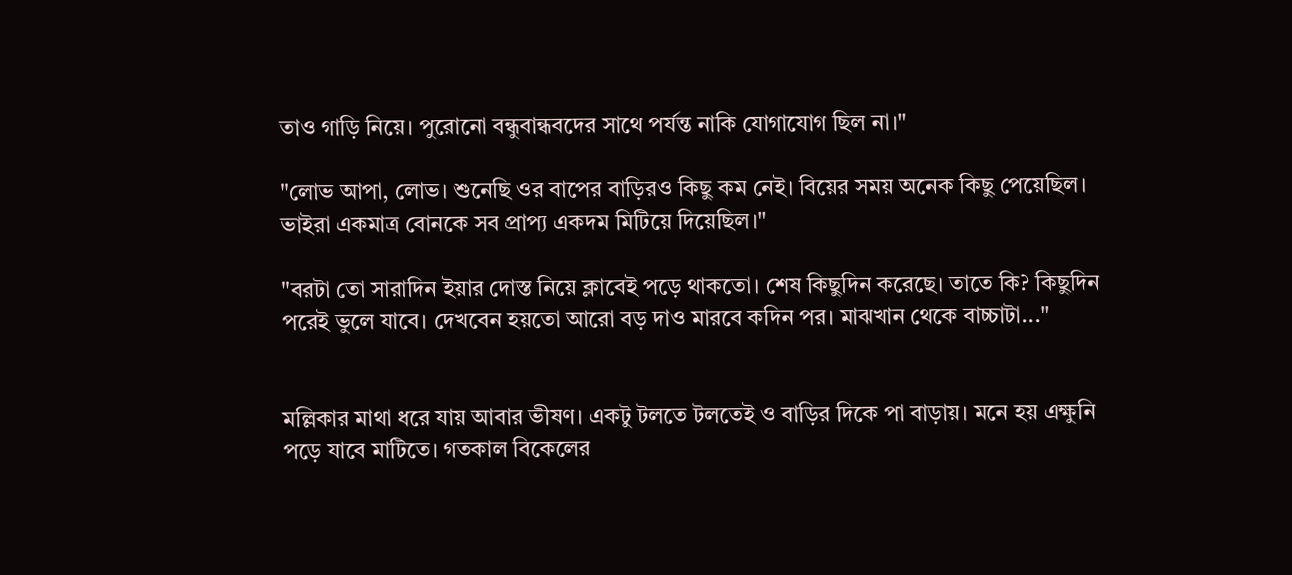তাও গাড়ি নিয়ে। পুরোনো বন্ধুবান্ধবদের সাথে পর্যন্ত নাকি যোগাযোগ ছিল না।"

"লোভ আপা, লোভ। শুনেছি ওর বাপের বাড়িরও কিছু কম নেই। বিয়ের সময় অনেক কিছু পেয়েছিল। ভাইরা একমাত্র বোনকে সব প্রাপ‍্য একদম মিটিয়ে দিয়েছিল।"

"বরটা তো সারাদিন ইয়ার দোস্ত নিয়ে ক্লাবেই পড়ে থাকতো। শেষ কিছুদিন করেছে। তাতে কি? কিছুদিন পরেই ভুলে যাবে। দেখবেন হয়তো আরো বড় দাও মারবে কদিন পর। মাঝখান থেকে বাচ্চাটা..."


মল্লিকার মাথা ধরে যায় আবার ভীষণ। একটু টলতে টলতেই ও বাড়ির দিকে পা বাড়ায়। মনে হয় এক্ষুনি পড়ে যাবে মাটিতে। গতকাল বিকেলের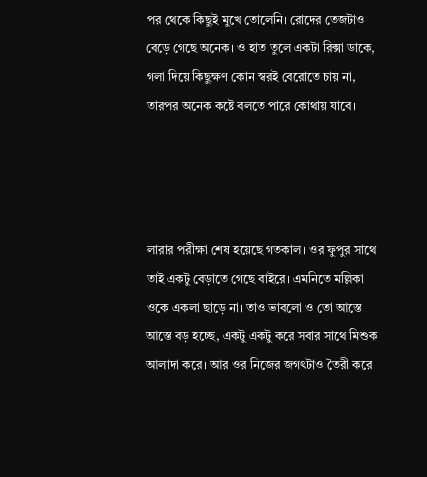পর থেকে কিছুই মুখে তোলেনি। রোদের তেজটাও বেড়ে গেছে অনেক। ও হাত তুলে একটা রিক্সা ডাকে, গলা দিয়ে কিছুক্ষণ কোন স্বরই বেরোতে চায় না, তারপর অনেক কষ্টে বলতে পারে কোথায় যাবে।




লারার পরীক্ষা শেষ হয়েছে গতকাল। ওর ফুপুর সাথে তাই একটু বেড়াতে গেছে বাইরে। এমনিতে মল্লিকা ওকে একলা ছাড়ে না। তাও ভাবলো ও তো আস্তে আস্তে বড় হচ্ছে, একটু একটু করে সবার সাথে মিশুক আলাদা করে। আর ওর নিজের জগৎটাও তৈরী করে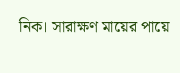নিক। সারাক্ষণ মায়ের পায়ে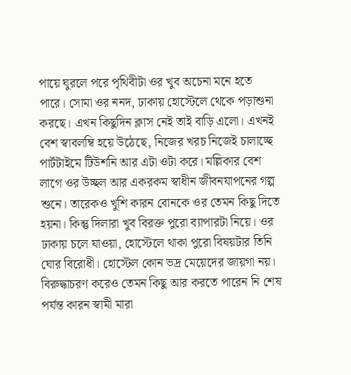পায়ে ঘুরলে পরে পৃথিবীটা ওর খুব অচেনা মনে হতে পারে। সোমা ওর ননদ, ঢাকায় হোস্টেলে থেকে পড়াশুনা করছে। এখন কিছুদিন ক্লাস নেই তাই বাড়ি এলো। এখনই বেশ স্বাবলম্বি হয়ে উঠেছে, নিজের খরচ নিজেই চালাচ্ছে পার্টটাইমে টিউশনি আর এটা ওটা করে। মল্লিকার বেশ লাগে ওর উচ্ছল আর একরকম স্বাধীন জীবনযাপনের গল্প শুনে। তারেকও খুশি কারন বোনকে ওর তেমন কিছু দিতে হয়না। কিন্তু দিলারা খুব বিরক্ত পুরো ব‍্যাপারটা নিয়ে। ওর ঢাকায় চলে যাওয়া, হোস্টেলে থাকা পুরো বিষয়টার তিনি ঘোর বিরোধী। হোস্টেল কোন ভদ্র মেয়েদের জায়গা নয়। বিরুদ্ধাচরণ করেও তেমন কিছু আর করতে পারেন নি শেষ পর্যন্ত কারন স্বামী মারা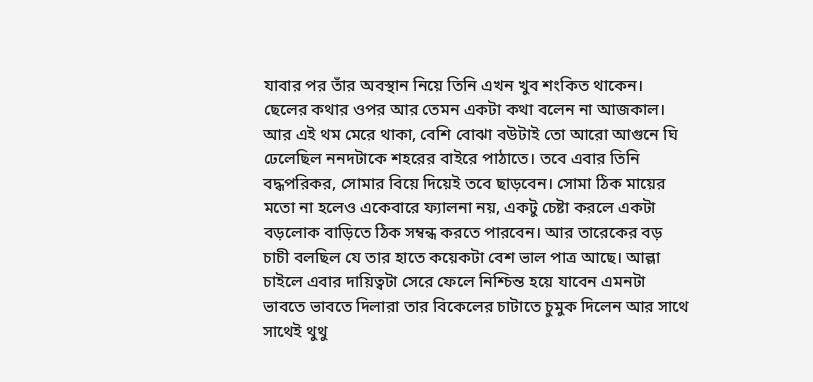যাবার পর তাঁর অবস্থান নিয়ে তিনি এখন খুব শংকিত থাকেন। ছেলের কথার ওপর আর তেমন একটা কথা বলেন না আজকাল। আর এই থম মেরে থাকা, বেশি বোঝা বউটাই তো আরো আগুনে ঘি ঢেলেছিল ননদটাকে শহরের বাইরে পাঠাতে। তবে এবার তিনি বদ্ধপরিকর, সোমার বিয়ে দিয়েই তবে ছাড়বেন। সোমা ঠিক মায়ের মতো না হলেও একেবারে ফ‍্যালনা নয়, একটু চেষ্টা করলে একটা বড়লোক বাড়িতে ঠিক সম্বন্ধ করতে পারবেন। আর তারেকের বড় চাচী বলছিল যে তার হাতে কয়েকটা বেশ ভাল পাত্র আছে। আল্লা চাইলে এবার দায়িত্বটা সেরে ফেলে নিশ্চিন্ত হয়ে যাবেন এমনটা ভাবতে ভাবতে দিলারা তার বিকেলের চাটাতে চুমুক দিলেন আর সাথে সাথেই থুথু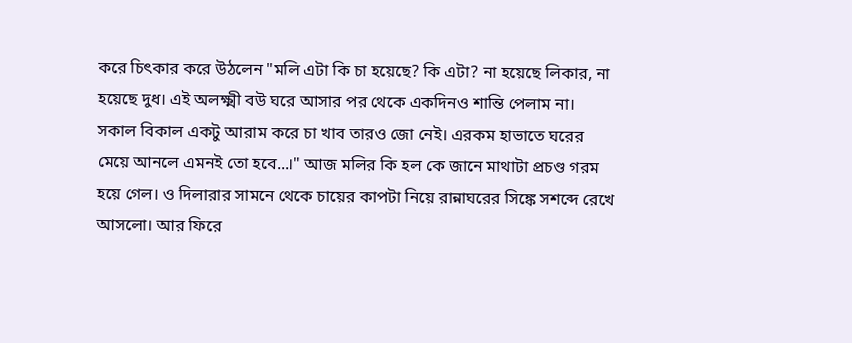করে চিৎকার করে উঠলেন "মলি এটা কি চা হয়েছে? কি এটা? না হয়েছে লিকার, না হয়েছে দুধ। এই অলক্ষ্মী বউ ঘরে আসার পর থেকে একদিনও শান্তি পেলাম না। সকাল বিকাল একটু আরাম করে চা খাব তারও জো নেই। এরকম হাভাতে ঘরের মেয়ে আনলে এমনই তো হবে...।" আজ মলির কি হল কে জানে মাথাটা প্রচণ্ড গরম হয়ে গেল। ও দিলারার সামনে থেকে চায়ের কাপটা নিয়ে রান্নাঘরের সিঙ্কে সশব্দে রেখে আসলো। আর ফিরে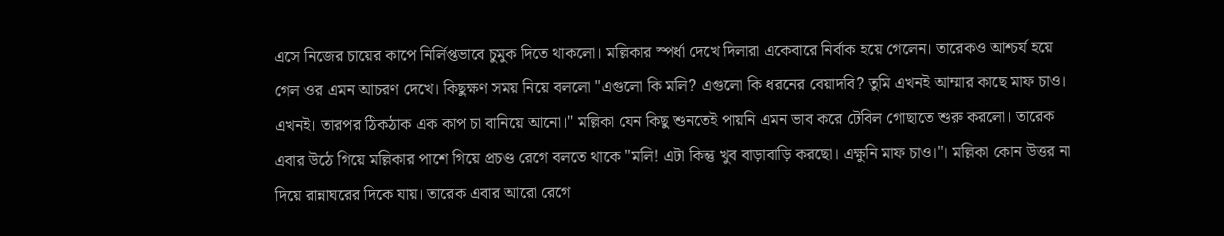এসে নিজের চায়ের কাপে নির্লিপ্তভাবে চুমুক দিতে থাকলো। মল্লিকার স্পর্ধা দেখে দিলারা একেবারে নির্বাক হয়ে গেলেন। তারেকও আশ্চর্য হয়ে গেল ওর এমন আচরণ দেখে। কিছুক্ষণ সময় নিয়ে বললো "এগুলো কি মলি? এগুলো কি ধরনের বেয়াদবি? তুমি এখনই আম্মার কাছে মাফ চাও। এখনই। তারপর ঠিকঠাক এক কাপ চা বানিয়ে আনো।" মল্লিকা যেন কিছু শুনতেই পায়নি এমন ভাব করে টেবিল গোছাতে শুরু করলো। তারেক এবার উঠে গিয়ে মল্লিকার পাশে গিয়ে প্রচণ্ড রেগে বলতে থাকে "মলি! এটা কিন্তু খুব বাড়াবাড়ি করছো। এক্ষুনি মাফ চাও।"। মল্লিকা কোন উত্তর না দিয়ে রান্নাঘরের দিকে যায়। তারেক এবার আরো রেগে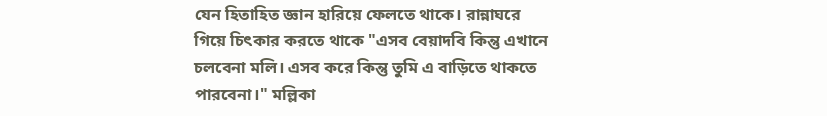যেন হিতাহিত জ্ঞান হারিয়ে ফেলতে থাকে। রান্নাঘরে গিয়ে চিৎকার করতে থাকে "এসব বেয়াদবি কিন্তু এখানে চলবেনা মলি। এসব করে কিন্তু তুমি এ বাড়িতে থাকতে পারবেনা।" মল্লিকা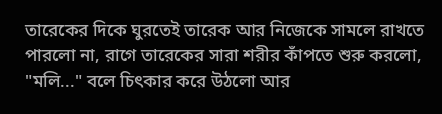তারেকের দিকে ঘুরতেই তারেক আর নিজেকে সামলে রাখতে পারলো না, রাগে তারেকের সারা শরীর কাঁপতে শুরু করলো, "মলি..." বলে চিৎকার করে উঠলো আর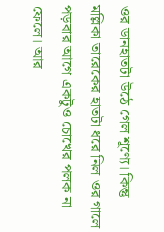ওর ডানহাতটা উঠে গেল শূণ‍্যে। কিন্তু মল্লিকা তারেকের হাতটা ধরে নিল ওর গালে পড়বার আগে একটুও চোখের পলক না ফেলে। আর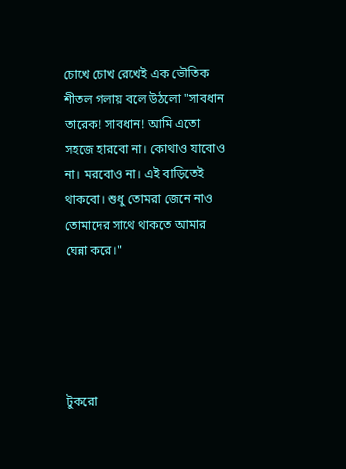চোখে চোখ রেখেই এক ভৌতিক শীতল গলায় বলে উঠলো "সাবধান তারেক! সাবধান! আমি এতো সহজে হারবো না। কোথাও যাবোও না। মরবোও না। এই বাড়িতেই থাকবো। শুধু তোমরা জেনে নাও তোমাদের সাথে থাকতে আমার ঘেন্না করে।"





টুকরো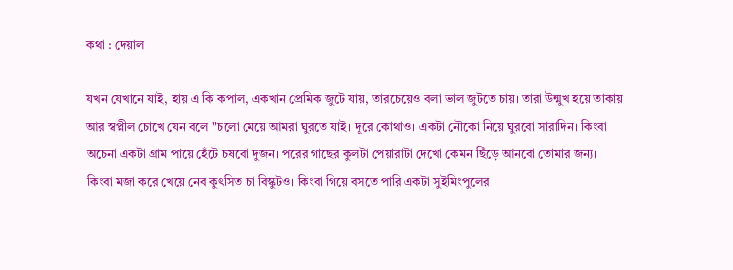কথা : দেয়াল

যখন যেখানে যাই, হায় এ কি কপাল, একখান প্রেমিক জুটে যায়, তারচেয়েও বলা ভাল জুটতে চায়। তারা উন্মুখ হয়ে তাকায় আর স্বপ্নীল চোখে যেন বলে "চলো মেয়ে আমরা ঘুরতে যাই। দূরে কোথাও। একটা নৌকো নিয়ে ঘুরবো সারাদিন। কিংবা অচেনা একটা গ্রাম পায়ে হেঁটে চষবো দুজন। পরের গাছের কুলটা পেয়ারাটা দেখো কেমন ছিঁড়ে আনবো তোমার জন‍্য। কিংবা মজা করে খেয়ে নেব কুৎসিত চা বিস্কুটও। কিংবা গিয়ে বসতে পারি একটা সুইমিংপুলের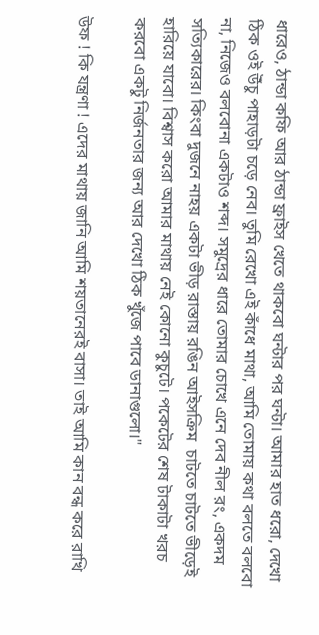ধারেও, ঠান্ডা কফি আর ঠান্ডা ফ্রাইস খেতে থাকবো ঘন্টার পর ঘন্টা। আমার হাত ধরো, দেখো ঠিক ওই উঁচু পাহাড়টা চড়ে নেব। তুমি রেখো এই কাঁধে মাথা, আমি তোমায় কথা বলতে বলবো না, নিজেও বলবোনা একটাও শব্দ। সমুদ্রের ধারে তোমার চোখে এনে দেব নীল রং, একদম সত‍্যিকারের। কিংবা দুজনে নাহয় একটা ভীড় রাস্তায় রঙিন আইসক্রিম  চাটতে চাটতে ভীড়েই হারিয়ে যাবো। বিশ্বাস করো আমার মাথায় নেই কোনো কুচুটে। পকেটের শেষ টাকাটা খরচ করবো একটু নির্জনতার জন‍্য আর দেখো ঠিক খুঁজে পাবে ডানাগুলো।"

উফ ! কি যন্ত্রণা ! এদের মাথায় জানি আমি শয়তানেরই বাসা। তাই আমি কান বন্ধ করে রাখি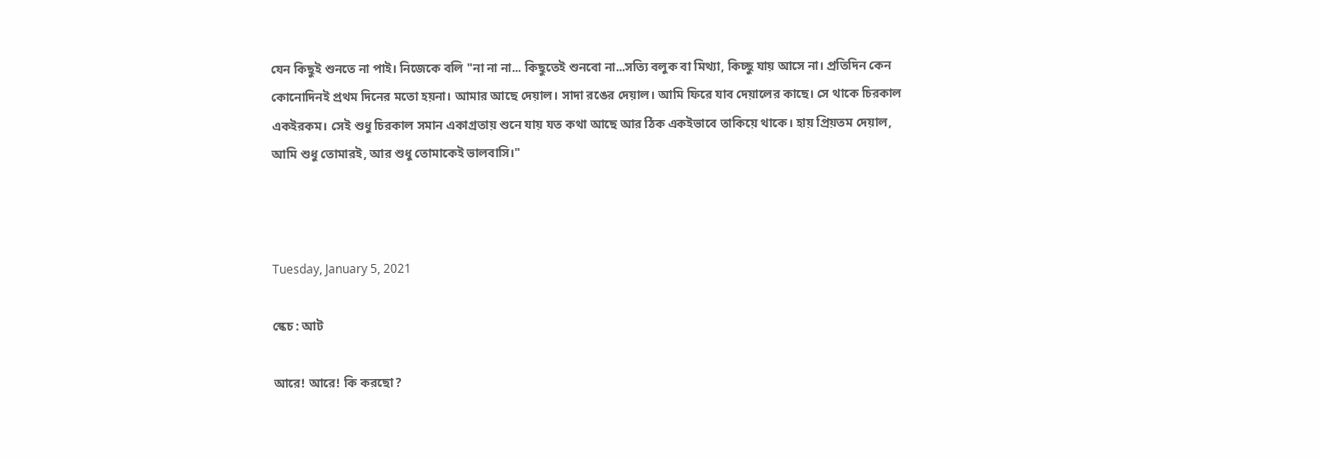যেন কিছুই শুনতে না পাই। নিজেকে বলি "না না না... কিছুতেই শুনবো না...সত‍্যি বলুক বা মিথ‍্যা, কিচ্ছু যায় আসে না। প্রতিদিন কেন কোনোদিনই প্রথম দিনের মতো হয়না। আমার আছে দেয়াল। সাদা রঙের দেয়াল। আমি ফিরে যাব দেয়ালের কাছে। সে থাকে চিরকাল একইরকম। সেই শুধু চিরকাল সমান একাগ্রতায় শুনে যায় যত কথা আছে আর ঠিক একইভাবে তাকিয়ে থাকে। হায় প্রিয়তম দেয়াল, আমি শুধু তোমারই, আর শুধু তোমাকেই ভালবাসি।"



Tuesday, January 5, 2021

স্কেচ : আট

আরে! আরে! কি করছো?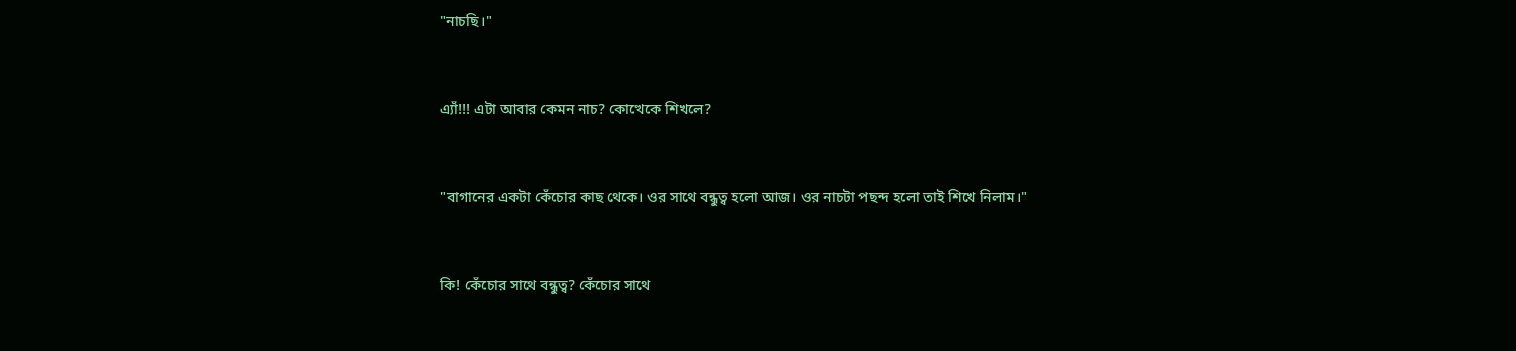"নাচছি।"


এ‍্যাঁ!!! এটা আবার কেমন নাচ? কোত্থেকে শিখলে?


"বাগানের একটা কেঁচোর কাছ থেকে। ওর সাথে বন্ধুত্ব হলো আজ। ওর নাচটা পছন্দ হলো তাই শিখে নিলাম।"


কি! কেঁচোর সাথে বন্ধুত্ব? কেঁচোর সাথে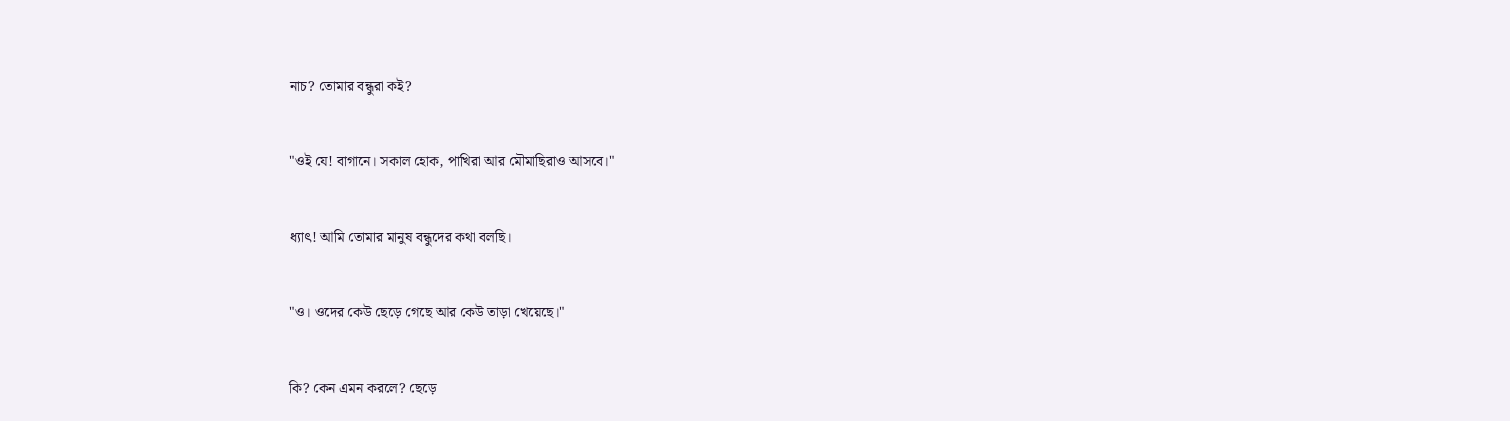নাচ? তোমার বন্ধুরা কই?


"ওই যে! বাগানে। সকাল হোক, পাখিরা আর মৌমাছিরাও আসবে।"


ধ‍্যাৎ! আমি তোমার মানুষ বন্ধুদের কথা বলছি।


"ও। ওদের কেউ ছেড়ে গেছে আর কেউ তাড়া খেয়েছে।"


কি? কেন এমন করলে? ছেড়ে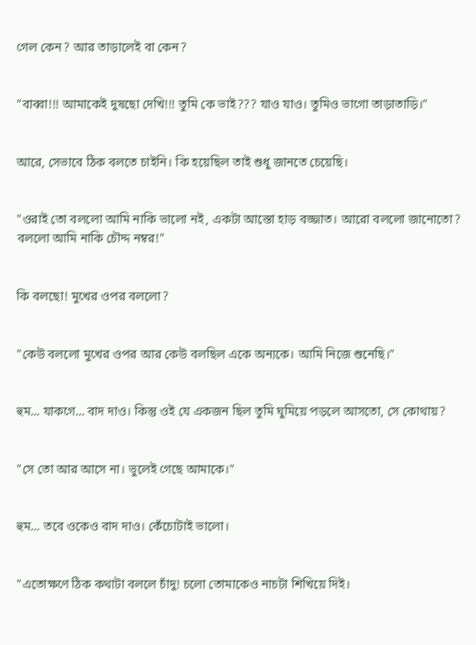গেল কেন? আর তাড়ালেই বা কেন?


"বাব্বা!!! আমাকেই দুষছো দেখি!!! তুমি কে ভাই??? যাও যাও। তুমিও ভাগো তাড়াতাড়ি।"


আরে, সেভাবে ঠিক বলতে চাইনি। কি হয়েছিল তাই শুধু জানতে চেয়েছি।


"ওরাই তো বললো আমি নাকি ভালো নই, একটা আস্তো হাড় বজ্জাত। আরো বললো জানোতো? বললো আমি নাকি চৌদ্দ নম্বর!"


কি বলছো! মুখের ওপর বললো?


"কেউ বললো মুখের ওপর আর কেউ বলছিল একে অন‍্যকে। আমি নিজে শুনেছি।"


হুম... যাকগে... বাদ দাও। কিন্তু ওই যে একজন ছিল তুমি ঘুমিয়ে পড়লে আসতো, সে কোথায়?


"সে তো আর আসে না। ভুলেই গেছে আমাকে।"


হুম... তবে ওকেও বাদ দাও। কেঁচোটাই ভালো।


"এতোক্ষণে ঠিক কথাটা বললে চাঁদু! চলো তোমাকেও নাচটা শিখিয়ে দিই।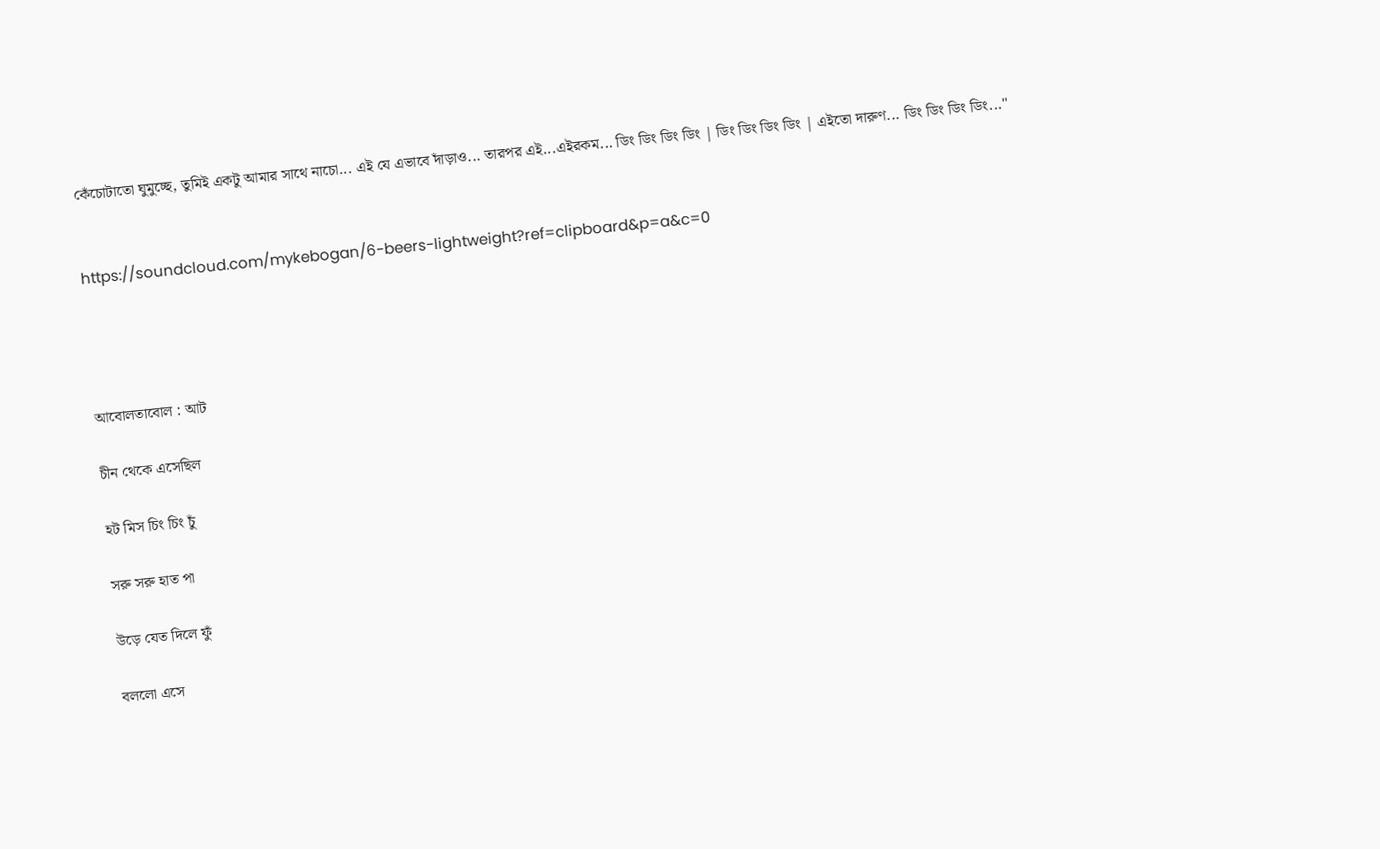কেঁচোটাতো ঘুমুচ্ছে, তুমিই একটু আমার সাথে নাচো... এই যে এভাবে দাঁড়াও... তারপর এই...এইরকম... ডিং ডিং ডিং ডিং | ডিং ডিং ডিং ডিং | এইতো দারুণ... ডিং ডিং ডিং ডিং..."


https://soundcloud.com/mykebogan/6-beers-lightweight?ref=clipboard&p=a&c=0




আবোলতাবোল : আট

চীন থেকে এসেছিল

হট মিস চিং চিং চুঁ

সরু সরু হাত পা

উড়ে যেত দিলে ফুঁ

বললো এসে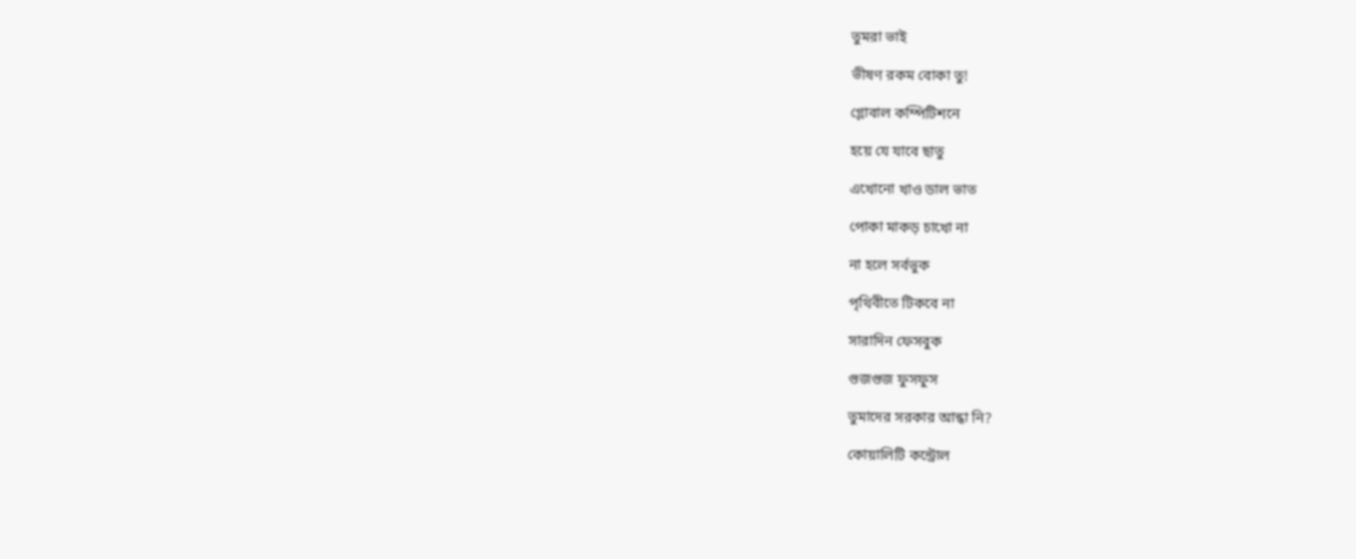তুমরা ভাই

ভীষণ রকম বোকা তু!

গ্লোবাল কম্পিটিশনে

হয়ে যে যাবে ছাতু

এখোনো খাও ডাল ভাত

পোকা মাকড় চাখো না

না হলে সর্বভুক

পৃথিবীতে টিকবে না

সারাদিন ফেসবুক

গুজগুজ ফুসফুস

তুমাদের সরকার আন্ধা নি?

কোয়ালিটি কন্ট্রোল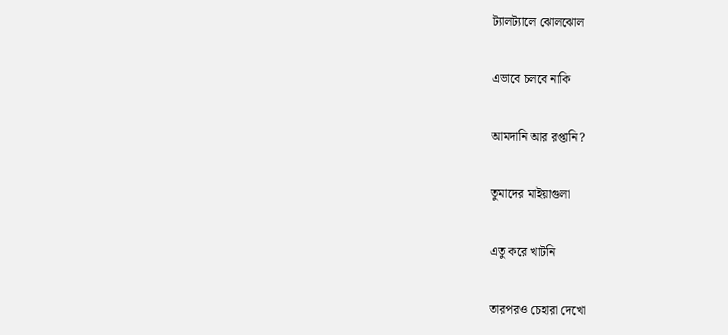ট‍্যালট‍্যালে ঝোলঝোল

এভাবে চলবে নাকি

আমদানি আর রপ্তানি?

তুমাদের মাইয়াগুলা

এতু করে খাটনি

তারপরও চেহারা দেখো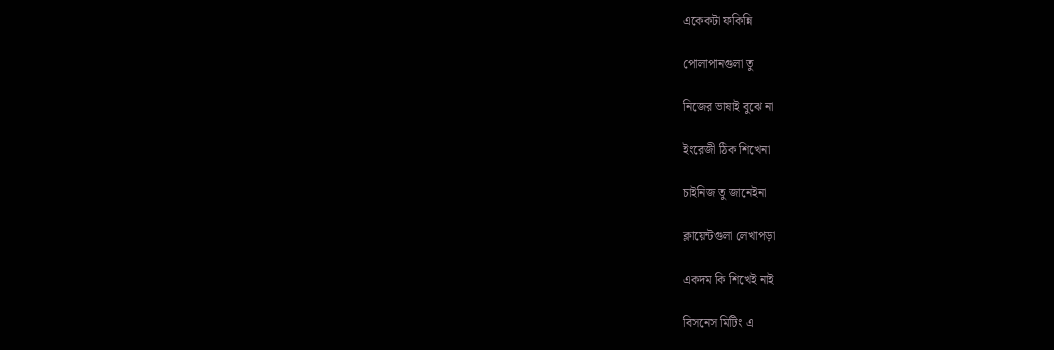একেকটা ফকিন্নি

পোলাপানগুলা তু

নিজের ভাষাই বুঝে না

ইংরেজী ঠিক শিখেনা

চাইনিজ তু জানেইনা

ক্লায়েন্টগুলা লেখাপড়া

একদম কি শিখেই নাই

বিসনেস মিটিং এ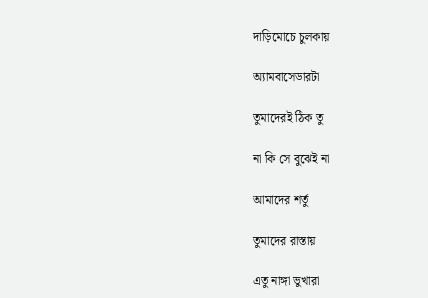দাড়িমোচে চুলকায়

অ‍্যামবাসেডারটা

তুমাদেরই ঠিক তু

না কি সে বুঝেই না

আমাদের শর্তু

তুমাদের রাস্তায়

এতু নাঙ্গা ভুখারা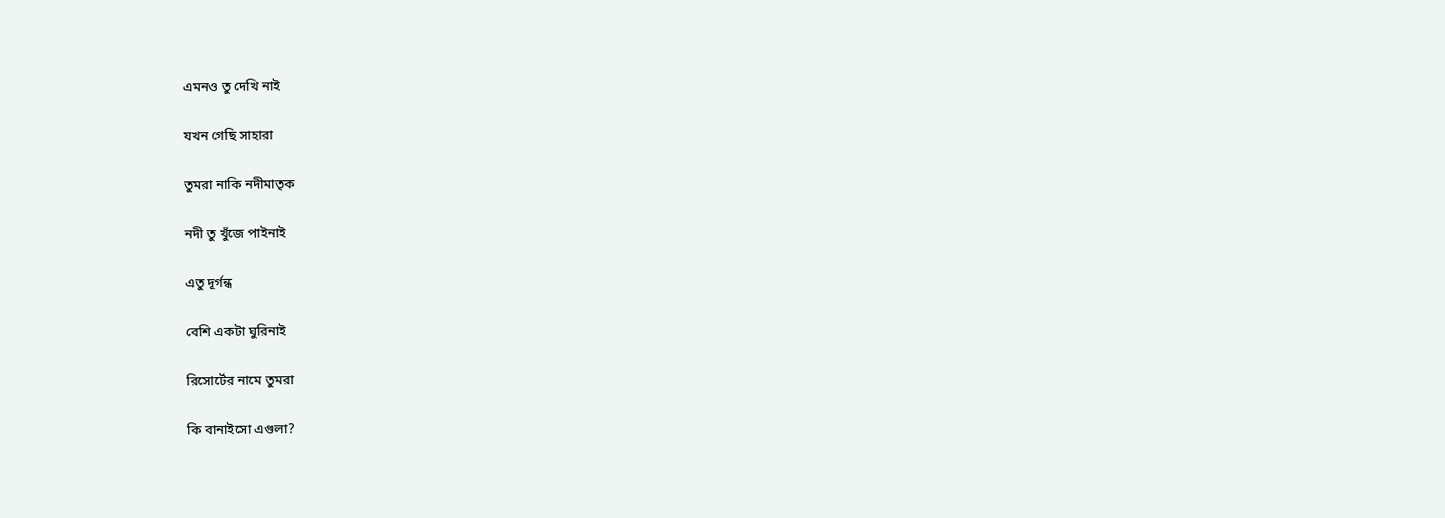এমনও তু দেখি নাই

যখন গেছি সাহারা

তুমরা নাকি নদীমাতৃক

নদী তু খুঁজে পাইনাই

এতু দূর্গন্ধ

বেশি একটা ঘুরিনাই

রিসোর্টের নামে তুমরা

কি বানাইসো এগুলা?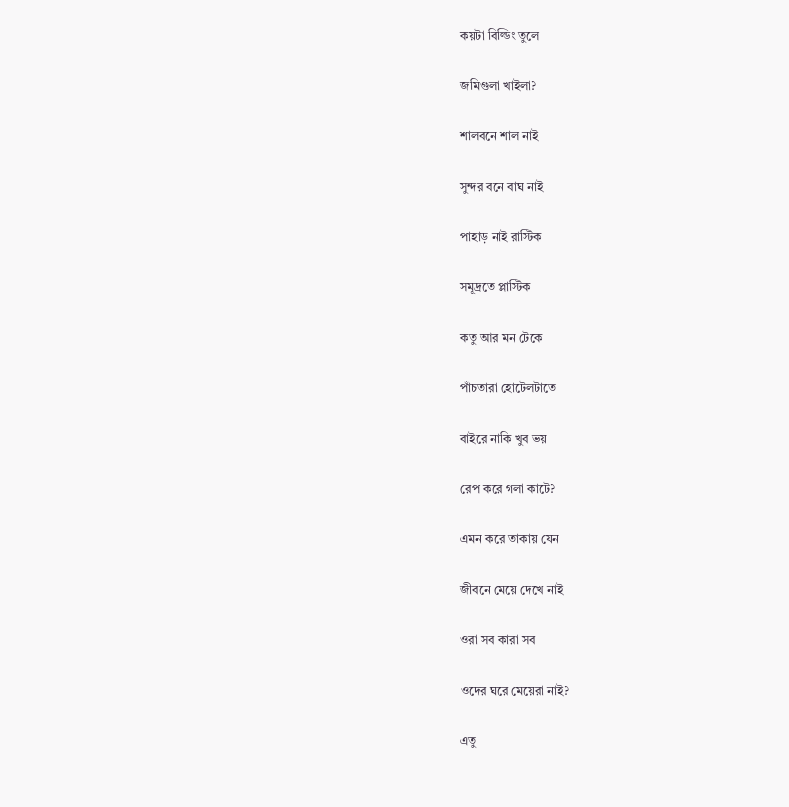কয়টা বিল্ডিং তুলে

জমিগুলা খাইলা?

শালবনে শাল নাই

সুন্দর বনে বাঘ নাই

পাহাড় নাই রাস্টিক

সমূদ্রতে প্লাস্টিক

কতু আর মন টেকে

পাঁচতারা হোটেলটাতে

বাইরে নাকি খুব ভয়

রেপ করে গলা কাটে?

এমন করে তাকায় যেন

জীবনে মেয়ে দেখে নাই

ওরা সব কারা সব

ওদের ঘরে মেয়েরা নাই?

এতু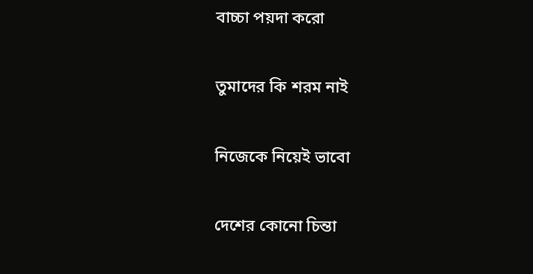বাচ্চা পয়দা করো

তুমাদের কি শরম নাই

নিজেকে নিয়েই ভাবো

দেশের কোনো চিন্তা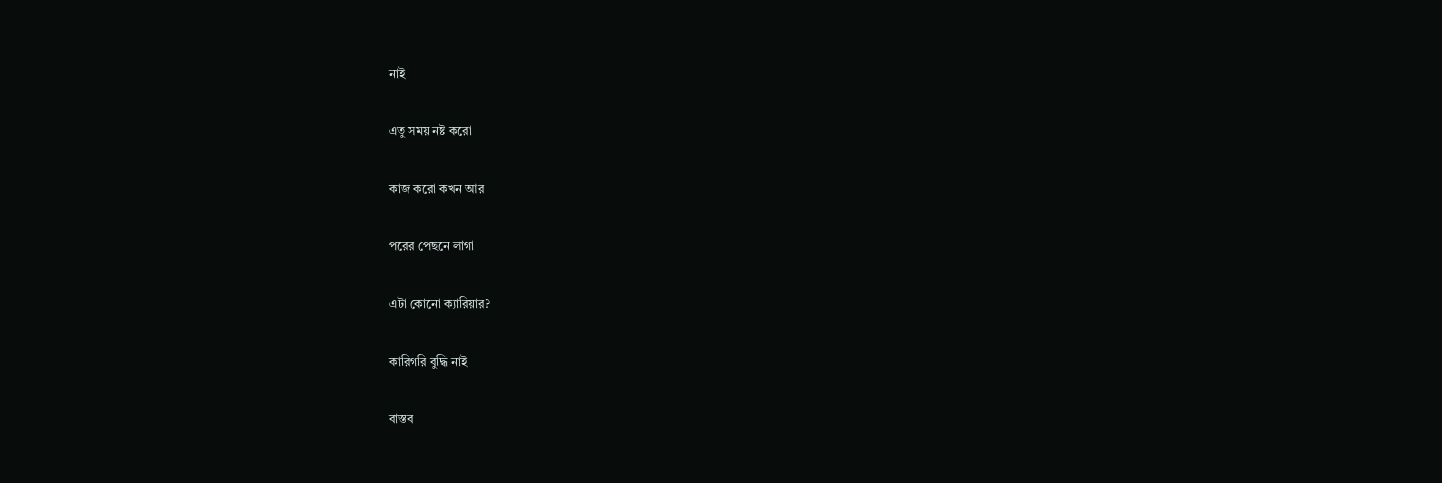নাই

এতু সময় নষ্ট করো

কাজ করো কখন আর

পরের পেছনে লাগা

এটা কোনো ক‍্যারিয়ার?

কারিগরি বুদ্ধি নাই

বাস্তব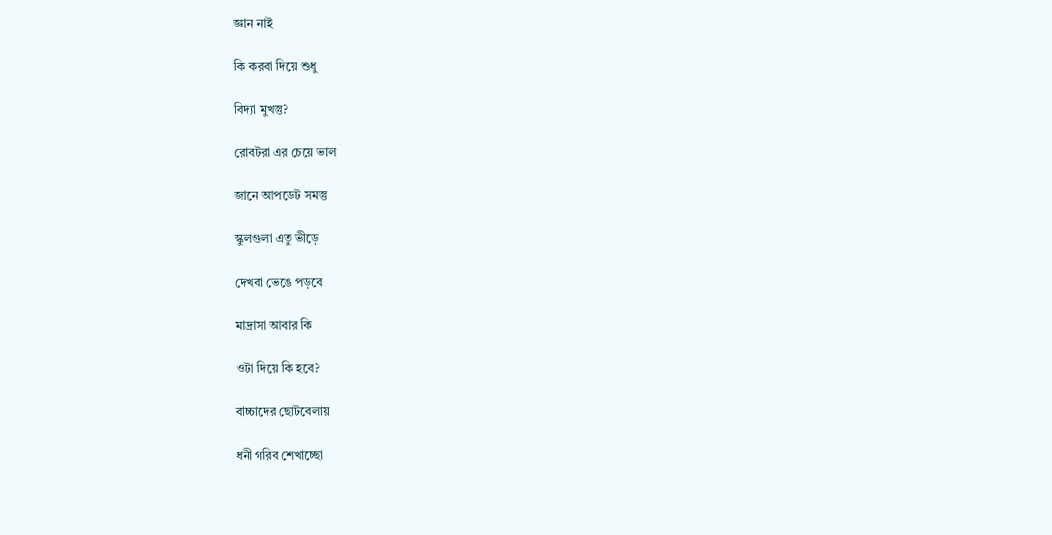জ্ঞান নাই

কি করবা দিয়ে শুধু

বিদ‍্যা মুখস্তু?

রোবটরা এর চেয়ে ভাল

জানে আপডেট সমস্তু

স্কুলগুলা এতু ভীড়ে

দেখবা ভেঙে পড়বে

মাদ্রাসা আবার কি

ওটা দিয়ে কি হবে?

বাচ্চাদের ছোটবেলায়

ধনী গরিব শেখাচ্ছো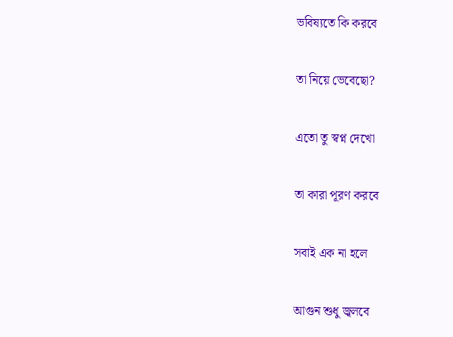ভবিষ‍্যতে কি করবে

তা নিয়ে ভেবেছো?

এতো তু স্বপ্ন দেখো

তা কারা পূরণ করবে

সবাই এক না হলে

আগুন শুধু জ্বলবে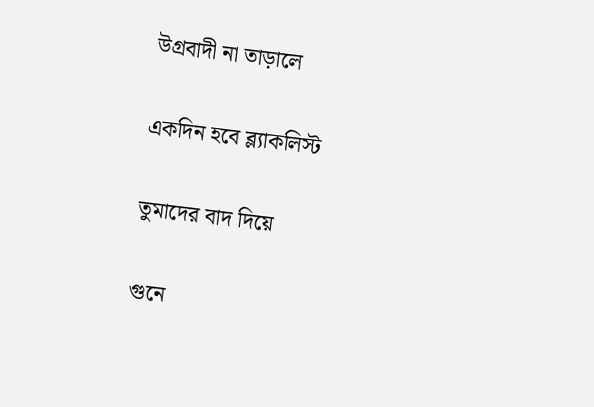উগ্রবাদী না তাড়ালে

একদিন হবে ব্ল‍্যাকলিস্ট

তুমাদের বাদ দিয়ে

গুনে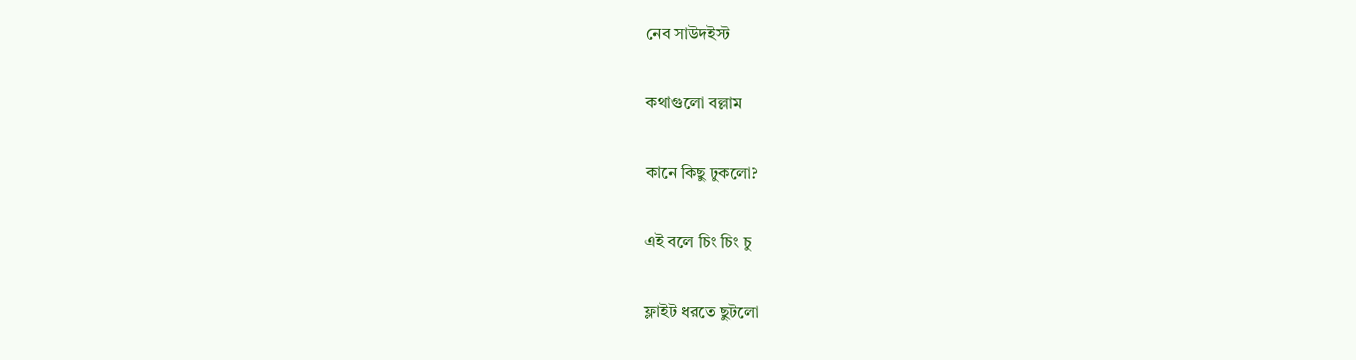নেব সাউদইস্ট

কথাগুলো বল্লাম

কানে কিছু ঢুকলো?

এই বলে চিং চিং চু

ফ্লাইট ধরতে ছুটলো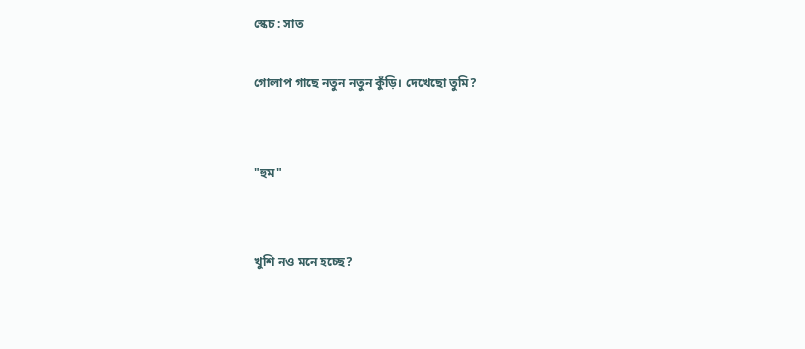স্কেচ : সাত

গোলাপ গাছে নতুন নতুন কুঁড়ি। দেখেছো তুমি?


"হুম"


খুশি নও মনে হচ্ছে?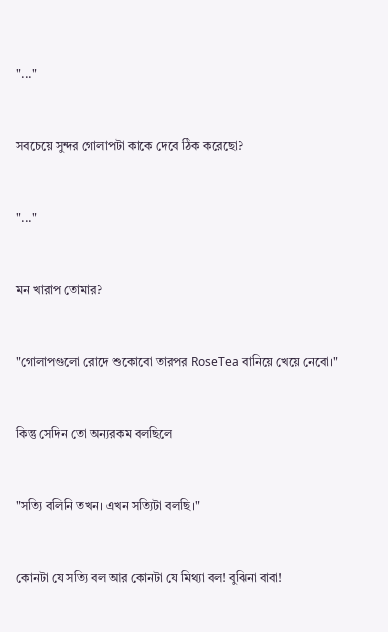"..."


সবচেয়ে সুন্দর গোলাপটা কাকে দেবে ঠিক করেছো?


"..."


মন খারাপ তোমার?


"গোলাপগুলো রোদে শুকোবো তারপর RoseTea বানিয়ে খেয়ে নেবো।"


কিন্তু সেদিন তো অন‍্যরকম বলছিলে


"সত‍্যি বলিনি তখন। এখন সত‍্যিটা বলছি।"


কোনটা যে সত‍্যি বল আর কোনটা যে মিথ‍্যা বল! বুঝিনা বাবা!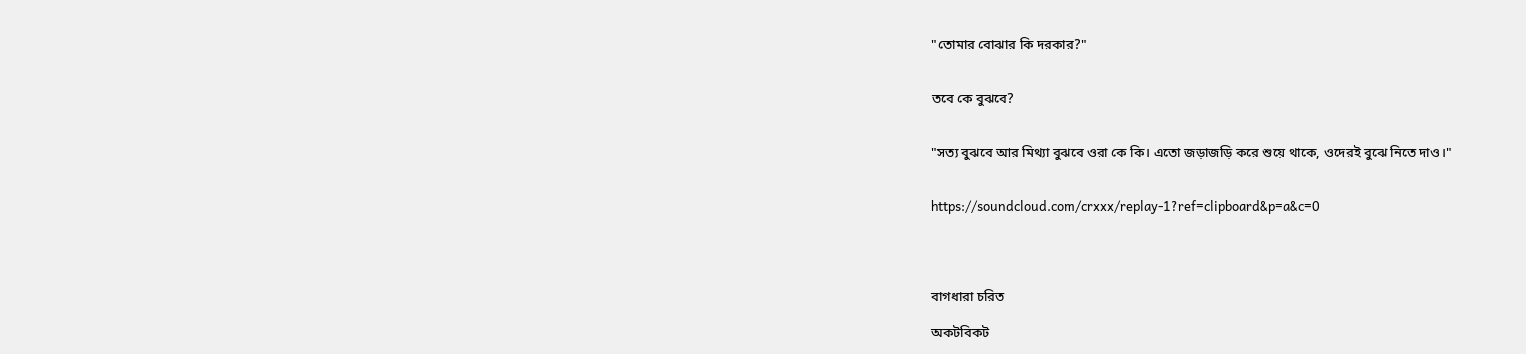"তোমার বোঝার কি দরকার?"


তবে কে বুঝবে?


"সত‍্য বুঝবে আর মিথ‍্যা বুঝবে ওরা কে কি। এতো জড়াজড়ি করে শুয়ে থাকে, ওদেরই বুঝে নিতে দাও।"


https://soundcloud.com/crxxx/replay-1?ref=clipboard&p=a&c=0




বাগধারা চরিত

অকটবিকট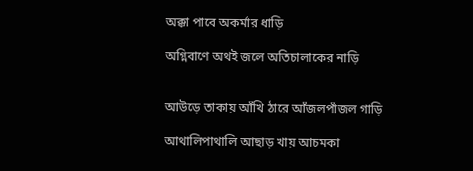অক্কা পাবে অকর্মার ধাড়ি

অগ্নিবাণে অথই জলে অতিচালাকের নাড়ি


আউড়ে তাকায় আঁখি ঠারে আঁজলপাঁজল গাড়ি

আথালিপাথালি আছাড় খায় আচমকা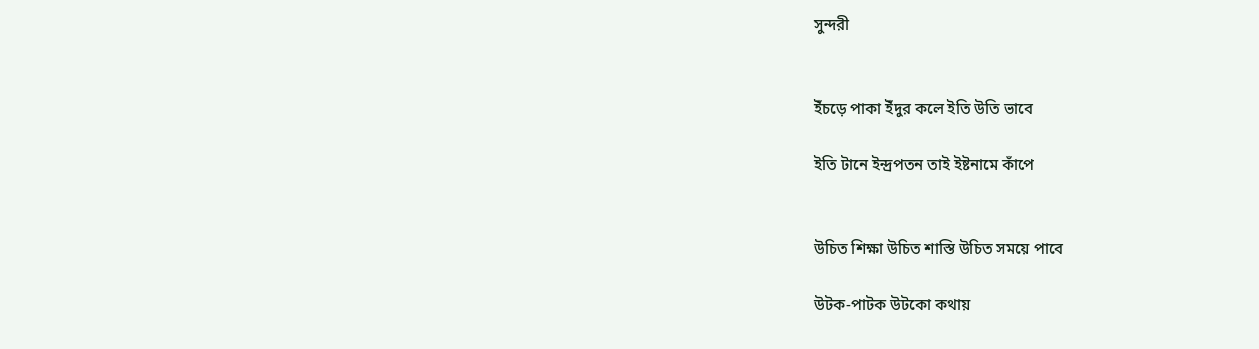সুন্দরী


ইঁচড়ে পাকা ইঁদুর কলে ইতি উতি ভাবে

ইতি টানে ইন্দ্রপতন তাই ইষ্টনামে কাঁপে


উচিত শিক্ষা উচিত শাস্তি উচিত সময়ে পাবে

উটক-পাটক উটকো কথায়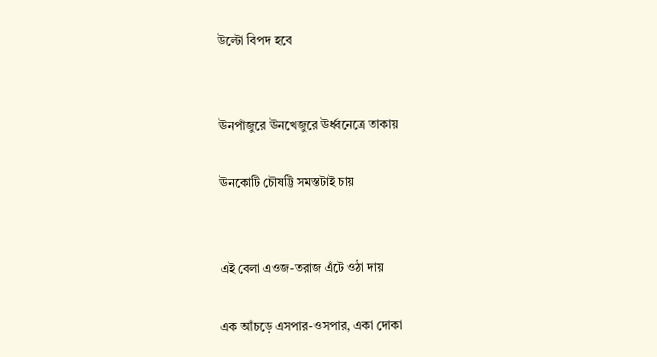উল্টো বিপদ হবে


ঊনপাঁজুরে ঊনখেজুরে ঊর্ধ্বনেত্রে তাকায়

ঊনকোটি চৌষট্টি সমস্তটাই চায়


এই বেলা এওজ-তরাজ এঁটে ওঠা দায়

এক আঁচড়ে এসপার-ওসপার, একা দোকা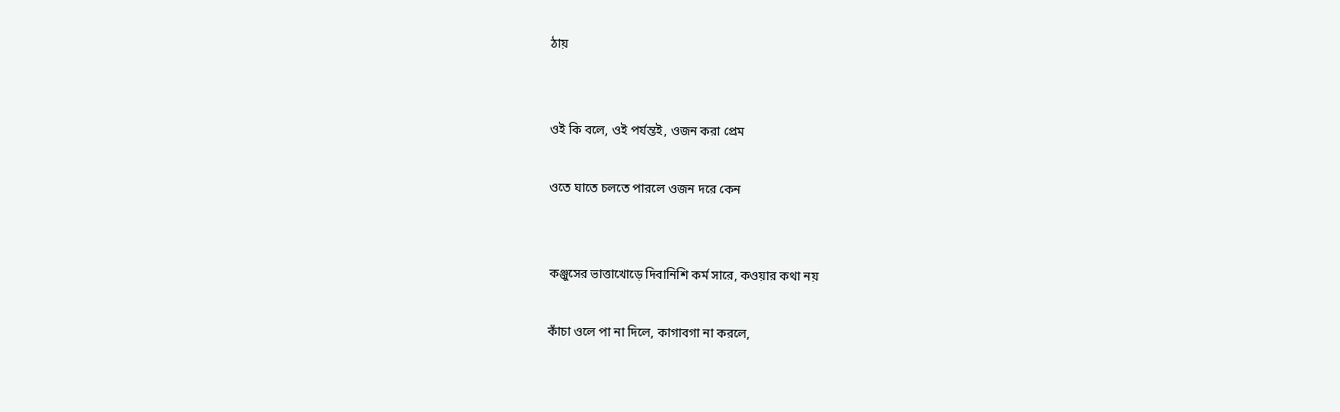ঠায়


ওই কি বলে, ওই পর্যন্তই, ওজন করা প্রেম

ওতে ঘাতে চলতে পারলে ওজন দরে কেন


কঞ্জুসের ভাত্তাখোড়ে দিবানিশি কর্ম সারে, কওয়ার কথা নয়

কাঁচা ওলে পা না দিলে, কাগাবগা না করলে,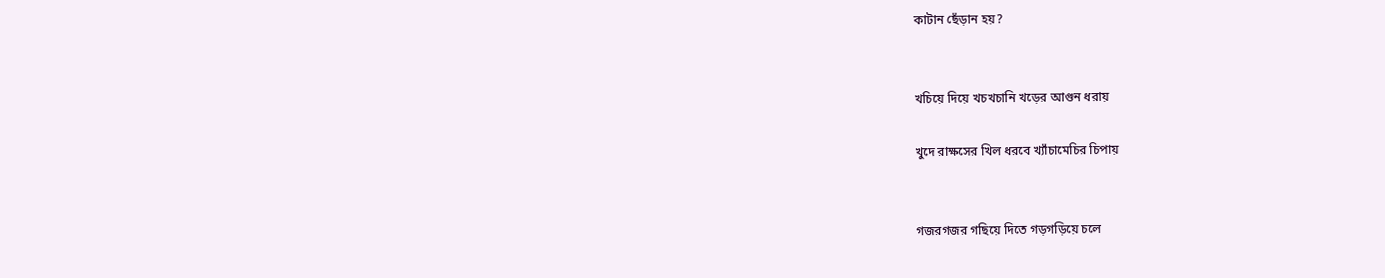কাটান ছেঁড়ান হয়?


খচিয়ে দিয়ে খচখচানি খড়ের আগুন ধরায়

খুদে রাক্ষসের খিল ধরবে খ‍্যাঁচামেচির চিপায়


গজরগজর গছিয়ে দিতে গড়গড়িয়ে চলে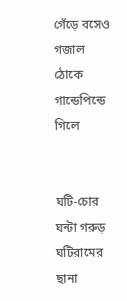গেঁড়ে বসেও গজাল ঠোকে গান্ডেপিন্ডে গিলে


ঘটি-চোর ঘন্টা গরুড় ঘটিরামের ছানা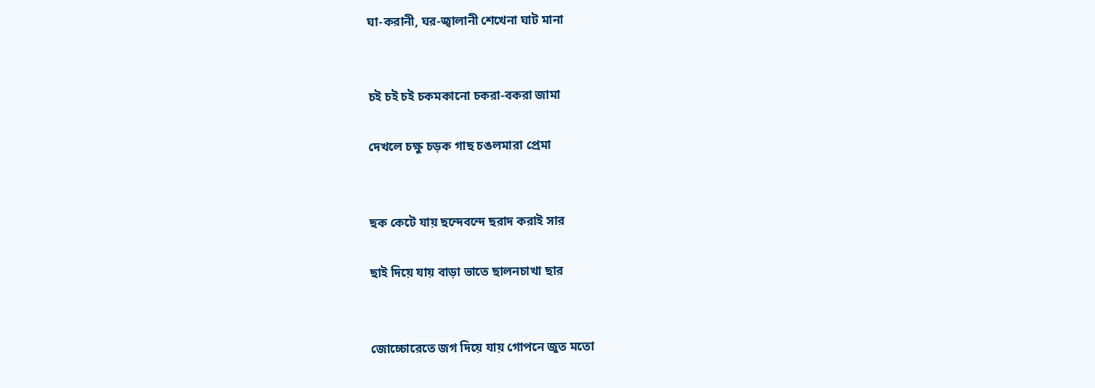ঘা-করানী, ঘর-জ্বালানী শেখেনা ঘাট মানা


চই চই চই চকমকানো চকরা-বকরা জামা

দেখলে চক্ষু চড়ক গাছ চঙলমারা প্রেমা


ছক কেটে যায় ছন্দেবন্দে ছরাদ করাই সার

ছাই দিয়ে যায় বাড়া ভাতে ছালনচাখা ছার


জোচ্চোরেতে জগ দিয়ে যায় গোপনে জুত মতো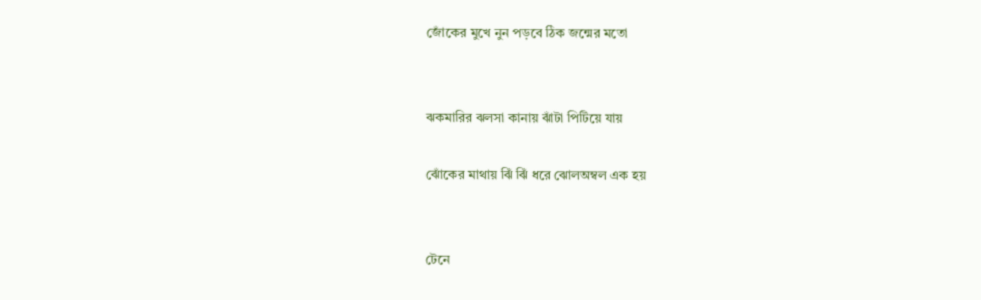জোঁকের মুখে নুন পড়বে ঠিক জন্মের মতো


ঝকমারির ঝলসা কানায় ঝাঁটা পিটিয়ে যায়

ঝোঁকের মাথায় ঝিঁ ঝিঁ ধরে ঝোলঅম্বল এক হয়


টেনে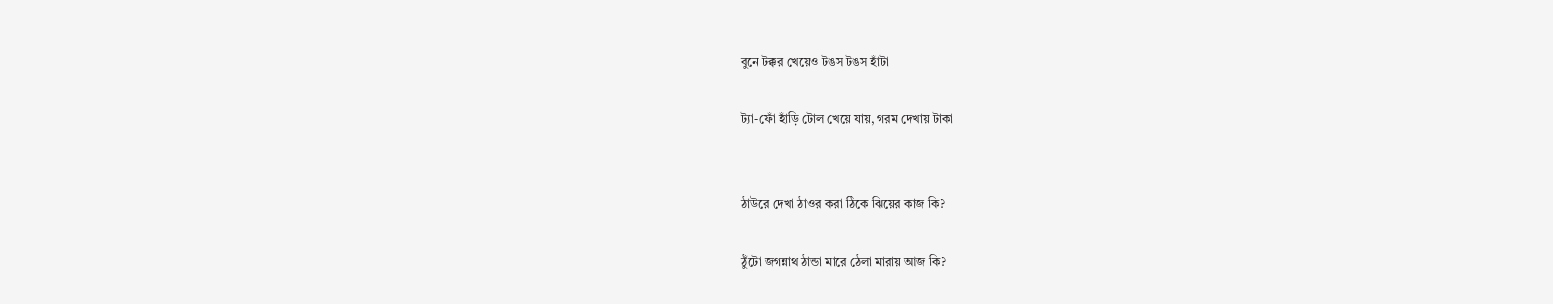বুনে টক্কর খেয়েও টঙস টঙস হাঁটা

ট‍্যা-ফোঁ হাঁড়ি টোল খেয়ে যায়, গরম দেখায় টাকা


ঠাউরে দেখা ঠাওর করা ঠিকে ঝিয়ের কাজ কি?

ঠুঁটো জগন্নাথ ঠান্ডা মারে ঠেলা মারায় আজ কি?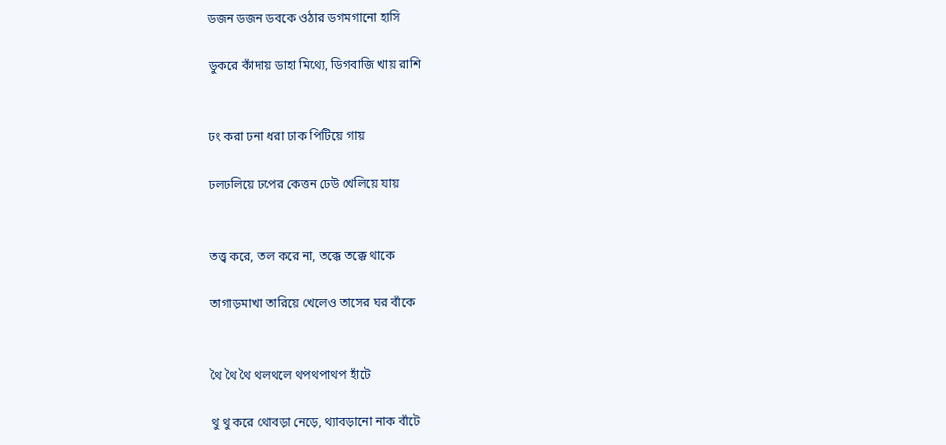ডজন ডজন ডবকে ওঠার ডগমগানো হাসি

ডুকরে কাঁদায় ডাহা মিথ‍্যে, ডিগবাজি খায় রাশি


ঢং করা ঢনা ধরা ঢাক পিটিয়ে গায়

ঢলঢলিয়ে ঢপের কেত্তন ঢেউ খেলিয়ে যায়


তত্ত্ব করে, তল করে না, তক্কে তক্কে থাকে

তাগাড়মাখা তারিয়ে খেলেও তাসের ঘর বাঁকে


থৈ থৈ থৈ থলথলে থপথপাথপ হাঁটে

থু থু করে থোবড়া নেড়ে, থ‍্যাবড়ানো নাক বাঁটে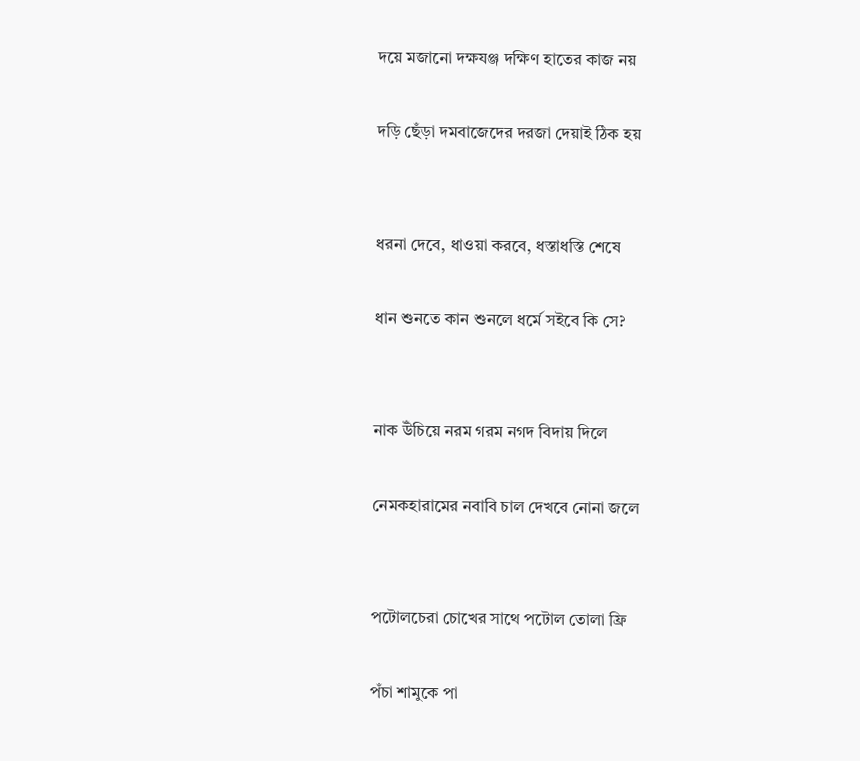দয়ে মজানো দক্ষযঞ্জ দক্ষিণ হাতের কাজ নয়

দড়ি ছেঁড়া দমবাজেদের দরজা দেয়াই ঠিক হয়


ধরনা দেবে, ধাওয়া করবে, ধস্তাধস্তি শেষে

ধান শুনতে কান শুনলে ধর্মে সইবে কি সে?


নাক উঁচিয়ে নরম গরম নগদ বিদায় দিলে

নেমকহারামের নবাবি চাল দেখবে নোনা জলে


পটোলচেরা চোখের সাথে পটোল তোলা ফ্রি

পঁচা শামুকে পা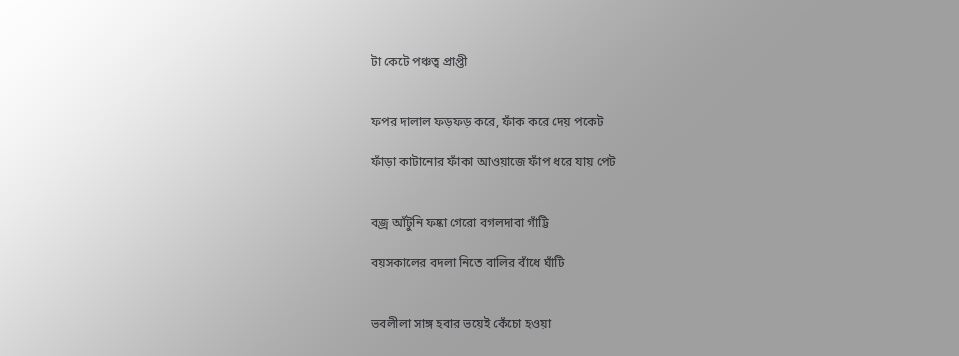টা কেটে পঞ্চত্ব প্রাপ্তী


ফপর দালাল ফড়ফড় করে, ফাঁক করে দেয় পকেট

ফাঁড়া কাটানোর ফাঁকা আওয়াজে ফাঁপ ধরে যায় পেট


বজ্র আঁটুনি ফষ্কা গেরো বগলদাবা গাঁট্টি

বয়সকালের বদলা নিতে বালির বাঁধে ঘাঁটি


ভবলীলা সাঙ্গ হবার ভয়েই কেঁচো হওয়া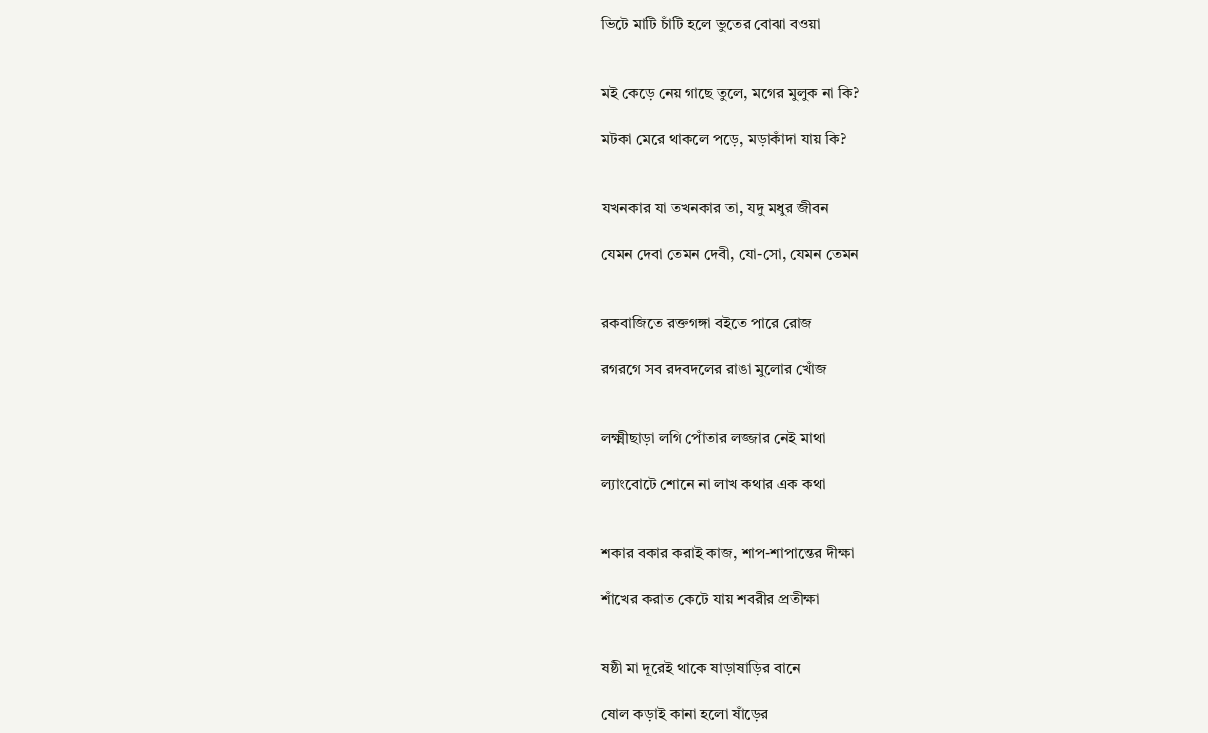ভিটে মাটি চাঁটি হলে ভুতের বোঝা বওয়া


মই কেড়ে নেয় গাছে তুলে, মগের মুলুক না কি?

মটকা মেরে থাকলে পড়ে, মড়াকাঁদা যায় কি?


যখনকার যা তখনকার তা, যদু মধুর জীবন

যেমন দেবা তেমন দেবী, যো-সো, যেমন তেমন


রকবাজিতে রক্তগঙ্গা বইতে পারে রোজ

রগরগে সব রদবদলের রাঙা মুলোর খোঁজ


লক্ষ্মীছাড়া লগি পোঁতার লজ্জার নেই মাথা

ল‍্যাংবোটে শোনে না লাখ কথার এক কথা


শকার বকার করাই কাজ, শাপ-শাপান্তের দীক্ষা

শাঁখের করাত কেটে যায় শবরীর প্রতীক্ষা


ষষ্ঠী মা দূরেই থাকে ষাড়াষাড়ির বানে

ষোল কড়াই কানা হলো ষাঁড়ের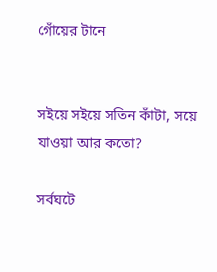গোঁয়ের টানে


সইয়ে সইয়ে সতিন কাঁটা, সয়ে যাওয়া আর কতো?

সর্বঘটে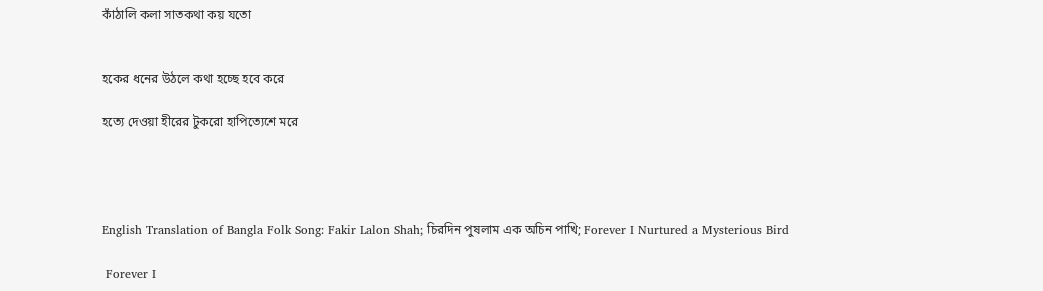কাঁঠালি কলা সাতকথা কয় যতো


হকের ধনের উঠলে কথা হচ্ছে হবে করে

হত‍্যে দেওয়া হীরের টুকরো হাপিত‍্যেশে মরে




English Translation of Bangla Folk Song: Fakir Lalon Shah; চিরদিন পুষলাম এক অচিন পাখি; Forever I Nurtured a Mysterious Bird

 Forever I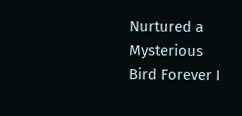Nurtured a Mysterious Bird Forever I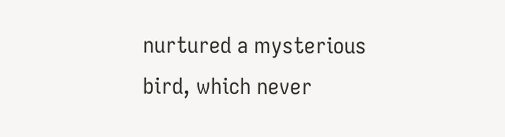nurtured a mysterious bird, which never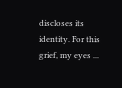discloses its identity. For this grief, my eyes ...